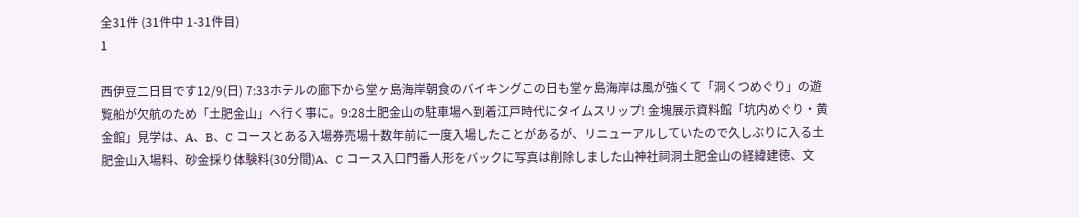全31件 (31件中 1-31件目)
1

西伊豆二日目です12/9(日) 7:33ホテルの廊下から堂ヶ島海岸朝食のバイキングこの日も堂ヶ島海岸は風が強くて「洞くつめぐり」の遊覧船が欠航のため「土肥金山」へ行く事に。9:28土肥金山の駐車場へ到着江戸時代にタイムスリップ! 金塊展示資料館「坑内めぐり・黄金館」見学は、A、B、C コースとある入場券売場十数年前に一度入場したことがあるが、リニューアルしていたので久しぶりに入る土肥金山入場料、砂金採り体験料(30分間)A、C コース入口門番人形をバックに写真は削除しました山神社祠洞土肥金山の経緯建徳、文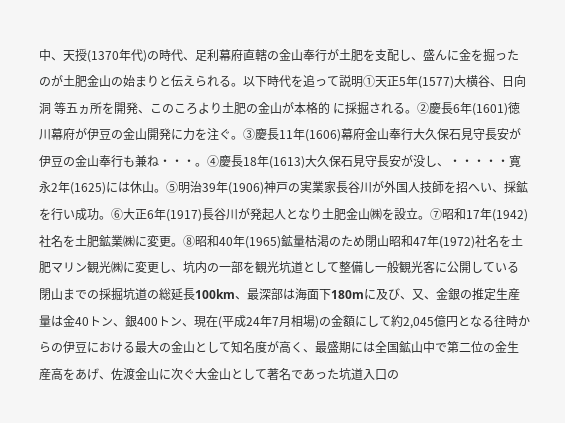中、天授(1370年代)の時代、足利幕府直轄の金山奉行が土肥を支配し、盛んに金を掘ったのが土肥金山の始まりと伝えられる。以下時代を追って説明①天正5年(1577)大横谷、日向洞 等五ヵ所を開発、このころより土肥の金山が本格的 に採掘される。②慶長6年(1601)徳川幕府が伊豆の金山開発に力を注ぐ。③慶長11年(1606)幕府金山奉行大久保石見守長安が伊豆の金山奉行も兼ね・・・。④慶長18年(1613)大久保石見守長安が没し、・・・・・寛永2年(1625)には休山。⑤明治39年(1906)神戸の実業家長谷川が外国人技師を招へい、採鉱を行い成功。⑥大正6年(1917)長谷川が発起人となり土肥金山㈱を設立。⑦昭和17年(1942)社名を土肥鉱業㈱に変更。⑧昭和40年(1965)鉱量枯渇のため閉山昭和47年(1972)社名を土肥マリン観光㈱に変更し、坑内の一部を観光坑道として整備し一般観光客に公開している閉山までの採掘坑道の総延長100km、最深部は海面下180mに及び、又、金銀の推定生産量は金40トン、銀400トン、現在(平成24年7月相場)の金額にして約2,045億円となる往時からの伊豆における最大の金山として知名度が高く、最盛期には全国鉱山中で第二位の金生産高をあげ、佐渡金山に次ぐ大金山として著名であった坑道入口の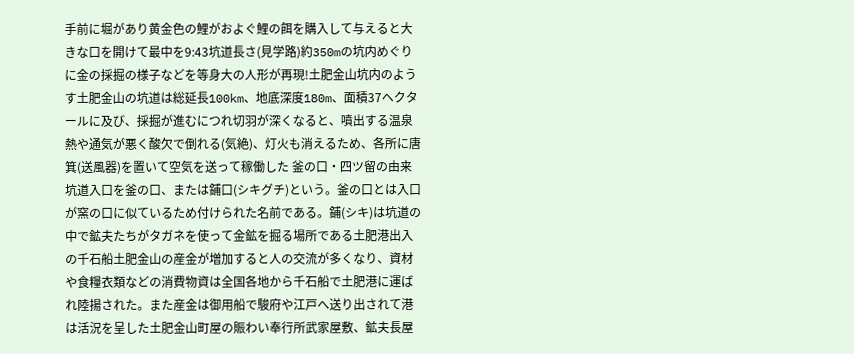手前に堀があり黄金色の鯉がおよぐ鯉の餌を購入して与えると大きな口を開けて最中を9:43坑道長さ(見学路)約350mの坑内めぐりに金の採掘の様子などを等身大の人形が再現!土肥金山坑内のようす土肥金山の坑道は総延長100km、地底深度180m、面積37ヘクタールに及び、採掘が進むにつれ切羽が深くなると、噴出する温泉熱や通気が悪く酸欠で倒れる(気絶)、灯火も消えるため、各所に唐箕(送風器)を置いて空気を送って稼働した 釜の口・四ツ留の由来坑道入口を釜の口、または鋪口(シキグチ)という。釜の口とは入口が窯の口に似ているため付けられた名前である。鋪(シキ)は坑道の中で鉱夫たちがタガネを使って金鉱を掘る場所である土肥港出入の千石船土肥金山の産金が増加すると人の交流が多くなり、資材や食糧衣類などの消費物資は全国各地から千石船で土肥港に運ばれ陸揚された。また産金は御用船で駿府や江戸へ送り出されて港は活況を呈した土肥金山町屋の賑わい奉行所武家屋敷、鉱夫長屋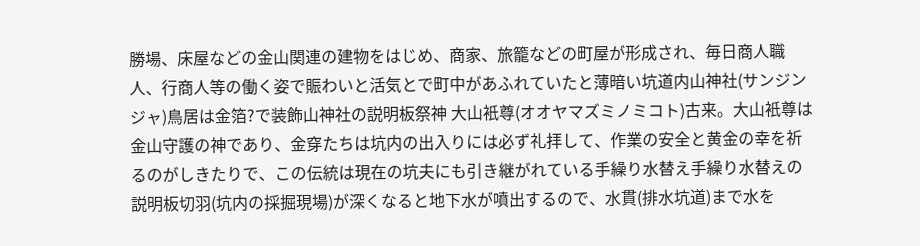勝場、床屋などの金山関連の建物をはじめ、商家、旅籠などの町屋が形成され、毎日商人職人、行商人等の働く姿で賑わいと活気とで町中があふれていたと薄暗い坑道内山神社(サンジンジャ)鳥居は金箔?で装飾山神社の説明板祭神 大山衹尊(オオヤマズミノミコト)古来。大山衹尊は金山守護の神であり、金穿たちは坑内の出入りには必ず礼拝して、作業の安全と黄金の幸を祈るのがしきたりで、この伝統は現在の坑夫にも引き継がれている手繰り水替え手繰り水替えの説明板切羽(坑内の採掘現場)が深くなると地下水が噴出するので、水貫(排水坑道)まで水を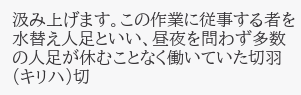汲み上げます。この作業に従事する者を水替え人足といい、昼夜を問わず多数の人足が休むことなく働いていた切羽(キリハ)切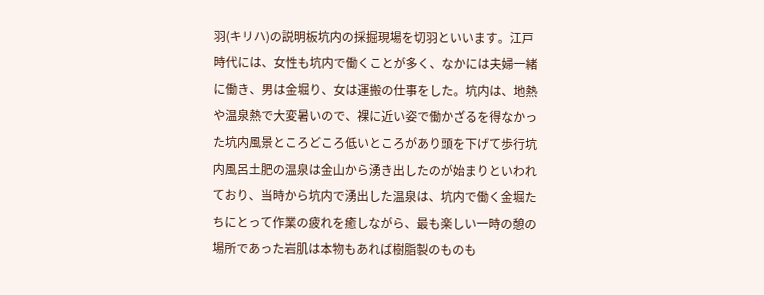羽(キリハ)の説明板坑内の採掘現場を切羽といいます。江戸時代には、女性も坑内で働くことが多く、なかには夫婦一緒に働き、男は金堀り、女は運搬の仕事をした。坑内は、地熱や温泉熱で大変暑いので、裸に近い姿で働かざるを得なかった坑内風景ところどころ低いところがあり頭を下げて歩行坑内風呂土肥の温泉は金山から湧き出したのが始まりといわれており、当時から坑内で湧出した温泉は、坑内で働く金堀たちにとって作業の疲れを癒しながら、最も楽しい一時の憩の場所であった岩肌は本物もあれば樹脂製のものも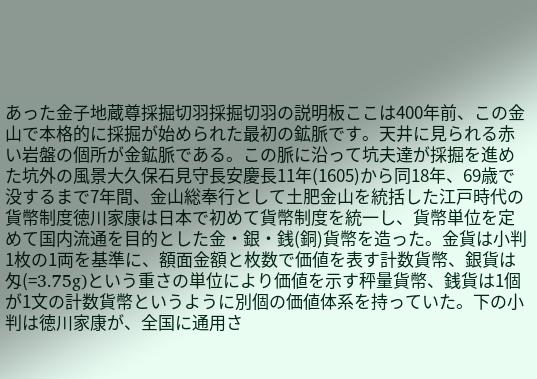あった金子地蔵尊採掘切羽採掘切羽の説明板ここは400年前、この金山で本格的に採掘が始められた最初の鉱脈です。天井に見られる赤い岩盤の個所が金鉱脈である。この脈に沿って坑夫達が採掘を進めた坑外の風景大久保石見守長安慶長11年(1605)から同18年、69歳で没するまで7年間、金山総奉行として土肥金山を統括した江戸時代の貨幣制度徳川家康は日本で初めて貨幣制度を統一し、貨幣単位を定めて国内流通を目的とした金・銀・銭(銅)貨幣を造った。金貨は小判1枚の1両を基準に、額面金額と枚数で価値を表す計数貨幣、銀貨は匁(=3.75g)という重さの単位により価値を示す秤量貨幣、銭貨は1個が1文の計数貨幣というように別個の価値体系を持っていた。下の小判は徳川家康が、全国に通用さ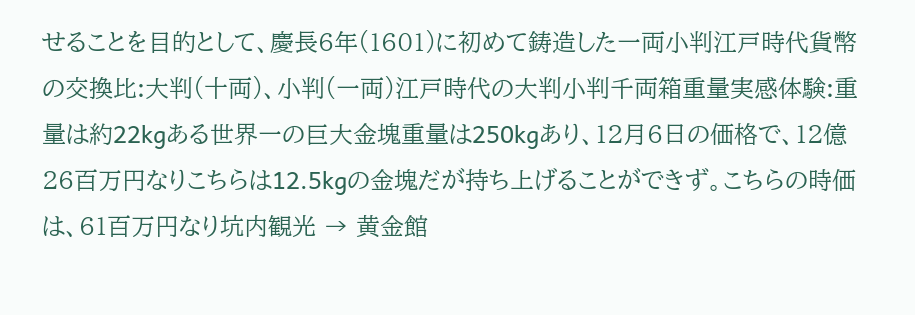せることを目的として、慶長6年(1601)に初めて鋳造した一両小判江戸時代貨幣の交換比:大判(十両)、小判(一両)江戸時代の大判小判千両箱重量実感体験:重量は約22kgある世界一の巨大金塊重量は250kgあり、12月6日の価格で、12億26百万円なりこちらは12.5kgの金塊だが持ち上げることができず。こちらの時価は、61百万円なり坑内観光 → 黄金館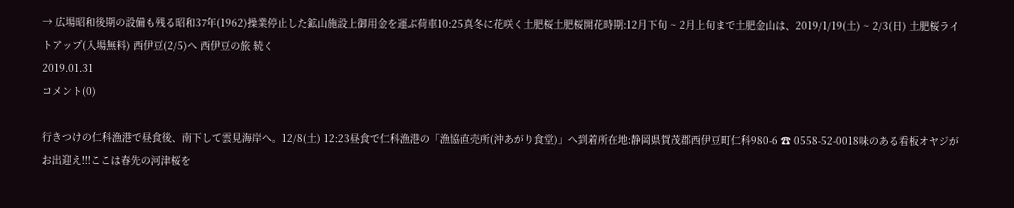→ 広場昭和後期の設備も残る昭和37年(1962)操業停止した鉱山施設上御用金を運ぶ荷車10:25真冬に花咲く土肥桜土肥桜開花時期:12月下旬 ~ 2月上旬まで土肥金山は、2019/1/19(土) ~ 2/3(日) 土肥桜ライトアップ(入場無料) 西伊豆(2/5)へ 西伊豆の旅 続く
2019.01.31
コメント(0)

行きつけの仁科漁港で昼食後、南下して雲見海岸へ。12/8(土) 12:23昼食で仁科漁港の「漁協直売所(沖あがり食堂)」へ到着所在地:静岡県賀茂郡西伊豆町仁科980-6 ☎ 0558-52-0018味のある看板オヤジがお出迎え!!!ここは春先の河津桜を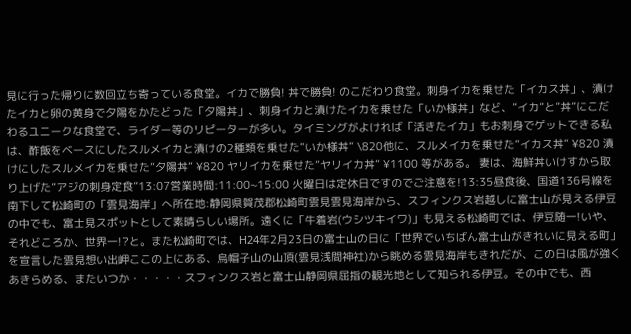見に行った帰りに数回立ち寄っている食堂。イカで勝負! 丼で勝負! のこだわり食堂。刺身イカを乗せた「イカス丼」、漬けたイカと卵の黄身で夕陽をかたどった「夕陽丼」、刺身イカと漬けたイカを乗せた「いか様丼」など、”イカ”と”丼”にこだわるユニークな食堂で、ライダー等のリピーターが多い。タイミングがよければ「活きたイカ」もお刺身でゲットできる私は、酢飯をベースにしたスルメイカと漬けの2種類を乗せた”いか様丼” \820他に、スルメイカを乗せた”イカス丼” ¥820 漬けにしたスルメイカを乗せた”夕陽丼” ¥820 ヤリイカを乗せた”ヤリイカ丼” ¥1100 等がある。 妻は、海鮮丼いけすから取り上げた”アジの刺身定食”13:07営業時間:11:00~15:00 火曜日は定休日ですのでご注意を!13:35昼食後、国道136号線を南下して松崎町の「雲見海岸」へ所在地:静岡県賀茂郡松崎町雲見雲見海岸から、スフィンクス岩越しに富士山が見える伊豆の中でも、富士見スポットとして素晴らしい場所。遠くに「牛着岩(ウシツキイワ)」も見える松崎町では、伊豆随一!いや、それどころか、世界一!?と。また松崎町では、H24年2月23日の富士山の日に「世界でいちばん富士山がきれいに見える町」を宣言した雲見想い出岬ここの上にある、烏帽子山の山頂(雲見浅間神社)から眺める雲見海岸もきれだが、この日は風が強くあきらめる、またいつか・・・・・スフィンクス岩と富士山静岡県屈指の観光地として知られる伊豆。その中でも、西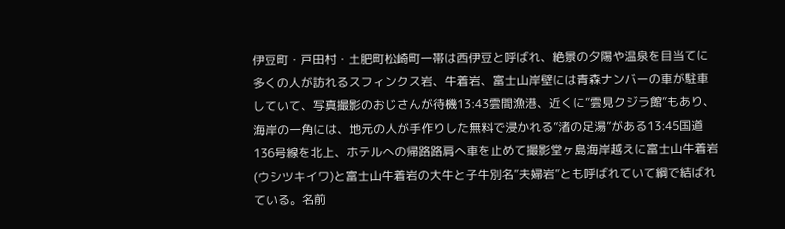伊豆町・戸田村・土肥町松崎町一帯は西伊豆と呼ばれ、絶景の夕陽や温泉を目当てに多くの人が訪れるスフィンクス岩、牛着岩、富士山岸壁には青森ナンバーの車が駐車していて、写真撮影のおじさんが待機13:43雲間漁港、近くに”雲見クジラ館”もあり、海岸の一角には、地元の人が手作りした無料で浸かれる”渚の足湯”がある13:45国道136号線を北上、ホテルへの帰路路肩へ車を止めて撮影堂ヶ島海岸越えに富士山牛着岩(ウシツキイワ)と富士山牛着岩の大牛と子牛別名”夫婦岩”とも呼ばれていて綱で結ばれている。名前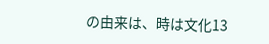の由来は、時は文化13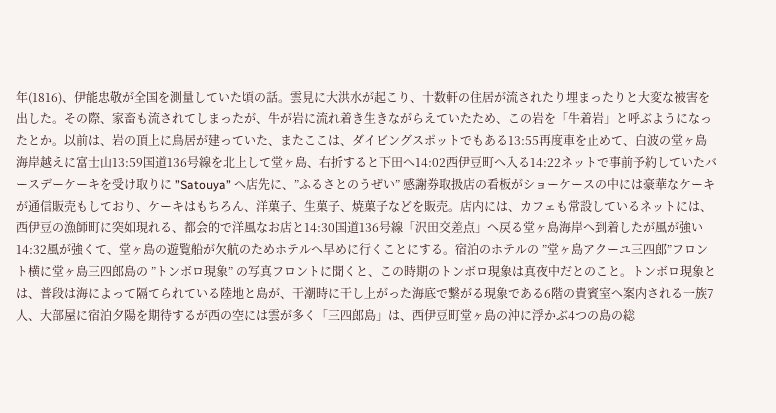年(1816)、伊能忠敬が全国を測量していた頃の話。雲見に大洪水が起こり、十数軒の住居が流されたり埋まったりと大変な被害を出した。その際、家畜も流されてしまったが、牛が岩に流れ着き生きながらえていたため、この岩を「牛着岩」と呼ぶようになったとか。以前は、岩の頂上に鳥居が建っていた、またここは、ダイビングスポットでもある13:55再度車を止めて、白波の堂ヶ島海岸越えに富士山13:59国道136号線を北上して堂ヶ島、右折すると下田へ14:02西伊豆町へ入る14:22ネットで事前予約していたバースデーケーキを受け取りに ”Satouya” へ店先に、”ふるさとのうぜい” 感謝券取扱店の看板がショーケースの中には豪華なケーキが通信販売もしており、ケーキはもちろん、洋菓子、生菓子、焼菓子などを販売。店内には、カフェも常設しているネットには、西伊豆の漁師町に突如現れる、都会的で洋風なお店と14:30国道136号線「沢田交差点」へ戻る堂ヶ島海岸へ到着したが風が強い14:32風が強くて、堂ヶ島の遊覧船が欠航のためホテルへ早めに行くことにする。宿泊のホテルの ”堂ヶ島アクーユ三四郎”フロント横に堂ヶ島三四郎島の ”トンボロ現象” の写真フロントに聞くと、この時期のトンボロ現象は真夜中だとのこと。トンボロ現象とは、普段は海によって隔てられている陸地と島が、干潮時に干し上がった海底で繋がる現象である6階の貴賓室へ案内される一族7人、大部屋に宿泊夕陽を期待するが西の空には雲が多く「三四郎島」は、西伊豆町堂ヶ島の沖に浮かぶ4つの島の総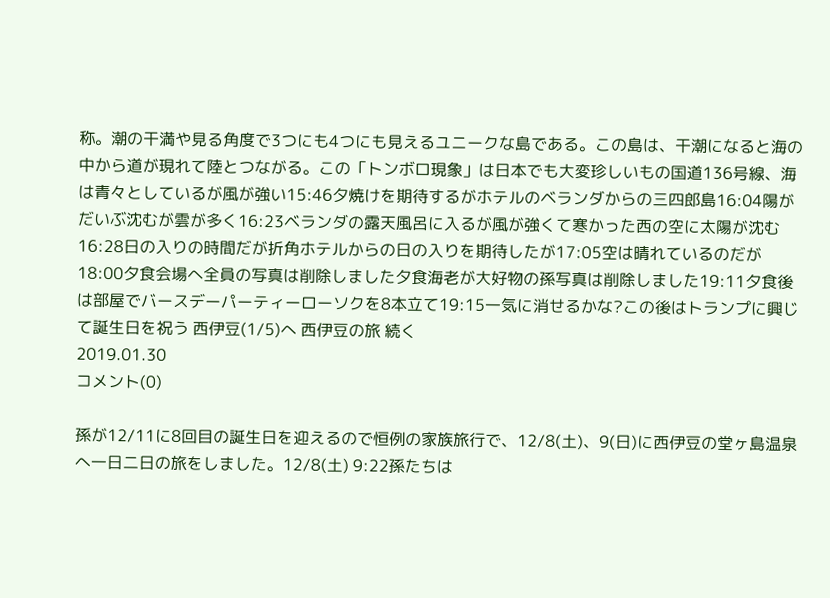称。潮の干満や見る角度で3つにも4つにも見えるユニークな島である。この島は、干潮になると海の中から道が現れて陸とつながる。この「トンボロ現象」は日本でも大変珍しいもの国道136号線、海は青々としているが風が強い15:46夕焼けを期待するがホテルのベランダからの三四郎島16:04陽がだいぶ沈むが雲が多く16:23ベランダの露天風呂に入るが風が強くて寒かった西の空に太陽が沈む16:28日の入りの時間だが折角ホテルからの日の入りを期待したが17:05空は晴れているのだが18:00夕食会場へ全員の写真は削除しました夕食海老が大好物の孫写真は削除しました19:11夕食後は部屋でバースデーパーティーローソクを8本立て19:15一気に消せるかな?この後はトランプに興じて誕生日を祝う 西伊豆(1/5)へ 西伊豆の旅 続く
2019.01.30
コメント(0)

孫が12/11に8回目の誕生日を迎えるので恒例の家族旅行で、12/8(土)、9(日)に西伊豆の堂ヶ島温泉へ一日二日の旅をしました。12/8(土) 9:22孫たちは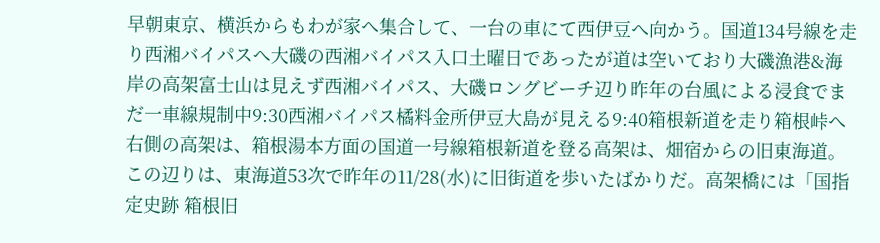早朝東京、横浜からもわが家へ集合して、一台の車にて西伊豆へ向かう。国道134号線を走り西湘バイパスへ大磯の西湘バイパス入口土曜日であったが道は空いており大磯漁港&海岸の高架富士山は見えず西湘バイパス、大磯ロングビーチ辺り昨年の台風による浸食でまだ一車線規制中9:30西湘バイパス橘料金所伊豆大島が見える9:40箱根新道を走り箱根峠へ右側の高架は、箱根湯本方面の国道一号線箱根新道を登る高架は、畑宿からの旧東海道。この辺りは、東海道53次で昨年の11/28(水)に旧街道を歩いたばかりだ。高架橋には「国指定史跡 箱根旧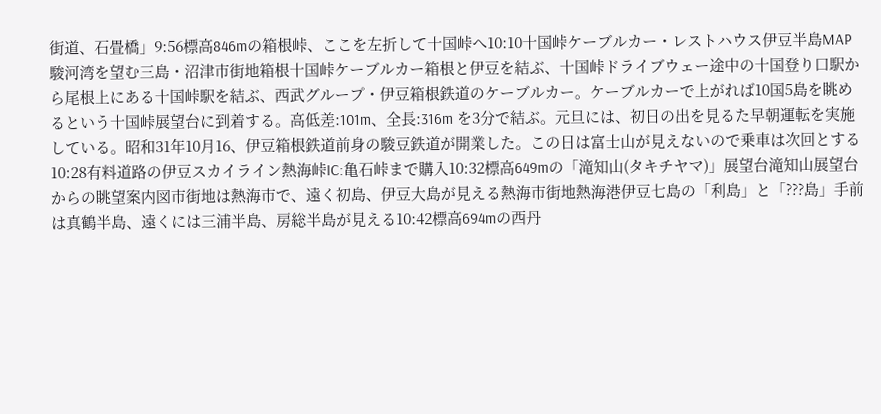街道、石畳橋」9:56標高846mの箱根峠、ここを左折して十国峠へ10:10十国峠ケーブルカー・レストハウス伊豆半島MAP駿河湾を望む三島・沼津市街地箱根十国峠ケーブルカー箱根と伊豆を結ぶ、十国峠ドライブウェー途中の十国登り口駅から尾根上にある十国峠駅を結ぶ、西武グループ・伊豆箱根鉄道のケーブルカー。ケーブルカーで上がれば10国5島を眺めるという十国峠展望台に到着する。高低差:101m、全長:316m を3分で結ぶ。元旦には、初日の出を見るた早朝運転を実施している。昭和31年10月16、伊豆箱根鉄道前身の駿豆鉄道が開業した。この日は富士山が見えないので乗車は次回とする10:28有料道路の伊豆スカイライン熱海峠IC:亀石峠まで購入10:32標高649mの「滝知山(タキチヤマ)」展望台滝知山展望台からの眺望案内図市街地は熱海市で、遠く初島、伊豆大島が見える熱海市街地熱海港伊豆七島の「利島」と「???島」手前は真鶴半島、遠くには三浦半島、房総半島が見える10:42標高694mの西丹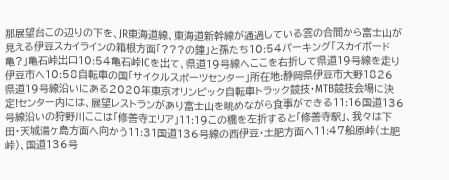那展望台この辺りの下を、JR東海道線、東海道新幹線が通過している雲の合間から富士山が見える伊豆スカイラインの箱根方面「???の鐘」と孫たち10:54パーキング「スカイボード亀?」亀石峠出口10:54亀石峠ICを出て、県道19号線へここを右折して県道19号線を走り伊豆市へ10:58自転車の国「サイクルスポーツセンター」所在地:静岡県伊豆市大野1826 県道19号線沿いにある2020年東京オリンピック自転車トラック競技・MTB競技会場に決定!センター内には、展望レストランがあり富士山を眺めながら食事ができる11:16国道136号線沿いの狩野川ここは「修善寺エリア」11:19この橋を左折すると「修善寺駅」、我々は下田・天城湯ヶ島方面へ向かう11:31国道136号線の西伊豆・土肥方面へ11:47船原峠(土肥峠)、国道136号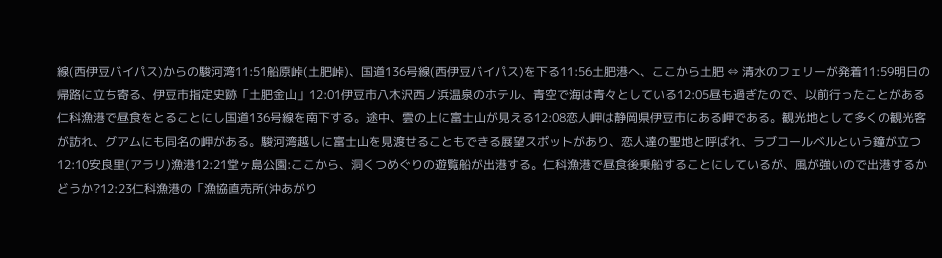線(西伊豆バイパス)からの駿河湾11:51船原峠(土肥峠)、国道136号線(西伊豆バイパス)を下る11:56土肥港へ、ここから土肥 ⇔ 清水のフェリーが発着11:59明日の帰路に立ち寄る、伊豆市指定史跡「土肥金山」12:01伊豆市八木沢西ノ浜温泉のホテル、青空で海は青々としている12:05昼も過ぎたので、以前行ったことがある仁科漁港で昼食をとることにし国道136号線を南下する。途中、雲の上に富士山が見える12:08恋人岬は静岡県伊豆市にある岬である。観光地として多くの観光客が訪れ、グアムにも同名の岬がある。駿河湾越しに富士山を見渡せることもできる展望スポットがあり、恋人達の聖地と呼ばれ、ラブコールベルという鐘が立つ12:10安良里(アラリ)漁港12:21堂ヶ島公園:ここから、洞くつめぐりの遊覧船が出港する。仁科漁港で昼食後乗船することにしているが、風が強いので出港するかどうか?12:23仁科漁港の「漁協直売所(沖あがり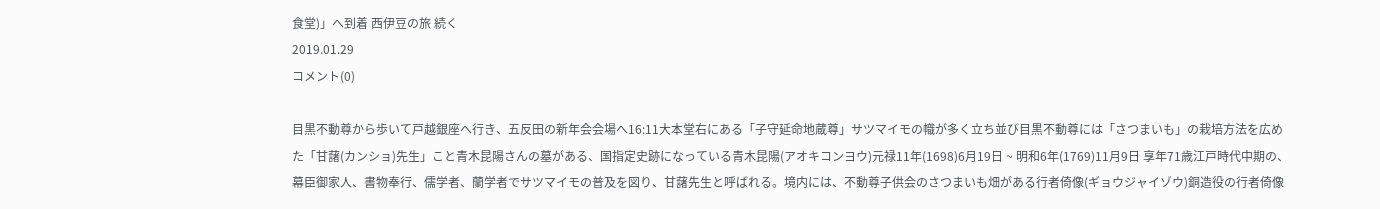食堂)」へ到着 西伊豆の旅 続く
2019.01.29
コメント(0)

目黒不動尊から歩いて戸越銀座へ行き、五反田の新年会会場へ16:11大本堂右にある「子守延命地蔵尊」サツマイモの幟が多く立ち並び目黒不動尊には「さつまいも」の栽培方法を広めた「甘藷(カンショ)先生」こと青木昆陽さんの墓がある、国指定史跡になっている青木昆陽(アオキコンヨウ)元禄11年(1698)6月19日 ~ 明和6年(1769)11月9日 享年71歳江戸時代中期の、幕臣御家人、書物奉行、儒学者、蘭学者でサツマイモの普及を図り、甘藷先生と呼ばれる。境内には、不動尊子供会のさつまいも畑がある行者倚像(ギョウジャイゾウ)銅造役の行者倚像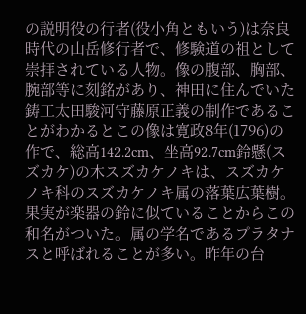の説明役の行者(役小角ともいう)は奈良時代の山岳修行者で、修験道の祖として崇拝されている人物。像の腹部、胸部、腕部等に刻銘があり、神田に住んでいた鋳工太田駿河守藤原正義の制作であることがわかるとこの像は寛政8年(1796)の作で、総高142.2cm、坐高92.7cm鈴懸(スズカケ)の木スズカケノキは、スズカケノキ科のスズカケノキ属の落葉広葉樹。果実が楽器の鈴に似ていることからこの和名がついた。属の学名であるプラタナスと呼ばれることが多い。昨年の台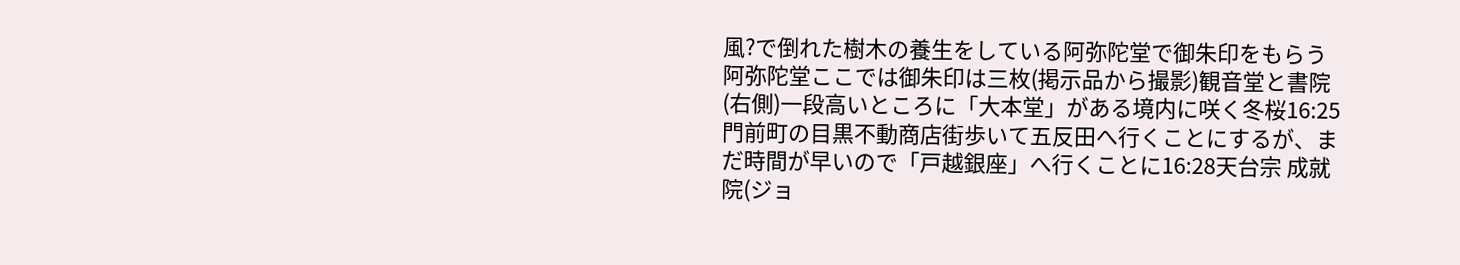風?で倒れた樹木の養生をしている阿弥陀堂で御朱印をもらう阿弥陀堂ここでは御朱印は三枚(掲示品から撮影)観音堂と書院(右側)一段高いところに「大本堂」がある境内に咲く冬桜16:25門前町の目黒不動商店街歩いて五反田へ行くことにするが、まだ時間が早いので「戸越銀座」へ行くことに16:28天台宗 成就院(ジョ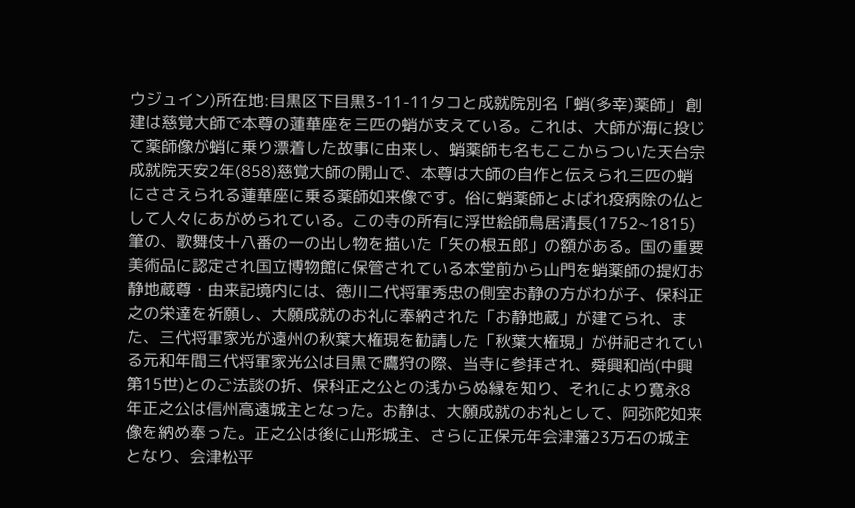ウジュイン)所在地:目黒区下目黒3-11-11タコと成就院別名「蛸(多幸)薬師」 創建は慈覚大師で本尊の蓮華座を三匹の蛸が支えている。これは、大師が海に投じて薬師像が蛸に乗り漂着した故事に由来し、蛸薬師も名もここからついた天台宗 成就院天安2年(858)慈覚大師の開山で、本尊は大師の自作と伝えられ三匹の蛸にささえられる蓮華座に乗る薬師如来像です。俗に蛸薬師とよばれ疫病除の仏として人々にあがめられている。この寺の所有に浮世絵師鳥居清長(1752~1815)筆の、歌舞伎十八番の一の出し物を描いた「矢の根五郎」の額がある。国の重要美術品に認定され国立博物館に保管されている本堂前から山門を蛸薬師の提灯お静地蔵尊・由来記境内には、徳川二代将軍秀忠の側室お静の方がわが子、保科正之の栄達を祈願し、大願成就のお礼に奉納された「お静地蔵」が建てられ、また、三代将軍家光が遠州の秋葉大権現を勧請した「秋葉大権現」が併祀されている元和年間三代将軍家光公は目黒で鷹狩の際、当寺に参拝され、舜興和尚(中興第15世)とのご法談の折、保科正之公との浅からぬ縁を知り、それにより寛永8年正之公は信州高遠城主となった。お静は、大願成就のお礼として、阿弥陀如来像を納め奉った。正之公は後に山形城主、さらに正保元年会津藩23万石の城主となり、会津松平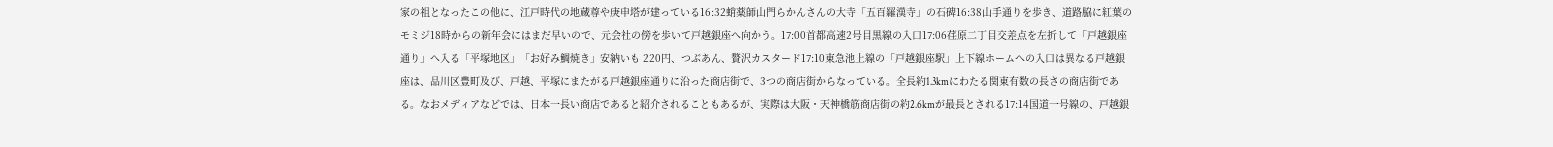家の祖となったこの他に、江戸時代の地蔵尊や庚申塔が建っている16:32蛸薬師山門らかんさんの大寺「五百羅漢寺」の石碑16:38山手通りを歩き、道路脇に紅葉のモミジ18時からの新年会にはまだ早いので、元会社の傍を歩いて戸越銀座へ向かう。17:00首都高速2号目黒線の入口17:06荏原二丁目交差点を左折して「戸越銀座通り」へ入る「平塚地区」「お好み鯛焼き」安納いも 220円、つぶあん、贅沢カスタード17:10東急池上線の「戸越銀座駅」上下線ホームへの入口は異なる戸越銀座は、品川区豊町及び、戸越、平塚にまたがる戸越銀座通りに沿った商店街で、3つの商店街からなっている。全長約1.3kmにわたる関東有数の長さの商店街である。なおメディアなどでは、日本一長い商店であると紹介されることもあるが、実際は大阪・天神橋筋商店街の約2.6kmが最長とされる17:14国道一号線の、戸越銀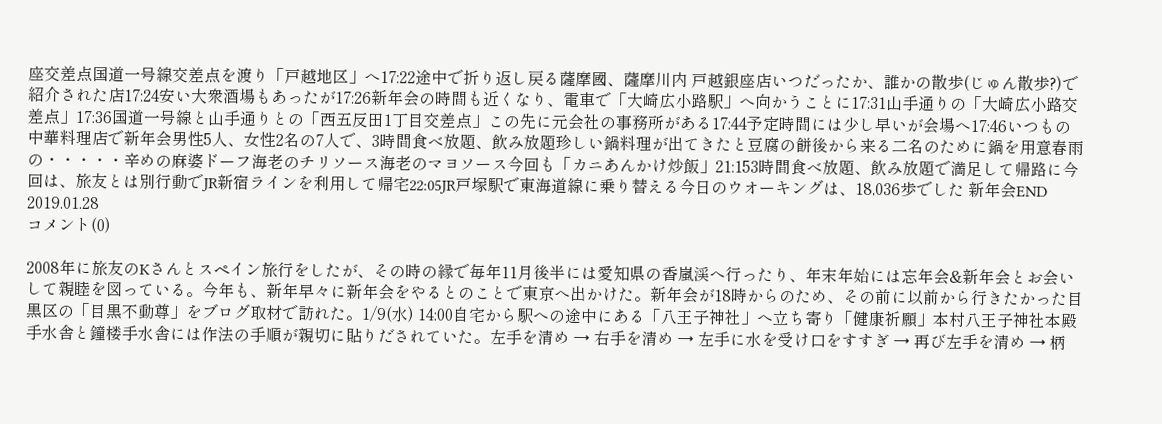座交差点国道一号線交差点を渡り「戸越地区」へ17:22途中で折り返し戻る薩摩國、薩摩川内 戸越銀座店いつだったか、誰かの散歩(じゅん散歩?)で紹介された店17:24安い大衆酒場もあったが17:26新年会の時間も近くなり、電車で「大崎広小路駅」へ向かうことに17:31山手通りの「大崎広小路交差点」17:36国道一号線と山手通りとの「西五反田1丁目交差点」この先に元会社の事務所がある17:44予定時間には少し早いが会場へ17:46いつもの中華料理店で新年会男性5人、女性2名の7人で、3時間食べ放題、飲み放題珍しい鍋料理が出てきたと豆腐の餅後から来る二名のために鍋を用意春雨の・・・・・辛めの麻婆ドーフ海老のチリソース海老のマヨソース今回も「カニあんかけ炒飯」21:153時間食べ放題、飲み放題で満足して帰路に今回は、旅友とは別行動でJR新宿ラインを利用して帰宅22:05JR戸塚駅で東海道線に乗り替える今日のウオーキングは、18,036歩でした 新年会END
2019.01.28
コメント(0)

2008年に旅友のKさんとスペイン旅行をしたが、その時の縁で毎年11月後半には愛知県の香嵐渓へ行ったり、年末年始には忘年会&新年会とお会いして親睦を図っている。今年も、新年早々に新年会をやるとのことで東京へ出かけた。新年会が18時からのため、その前に以前から行きたかった目黒区の「目黒不動尊」をブログ取材で訪れた。1/9(水) 14:00自宅から駅への途中にある「八王子神社」へ立ち寄り「健康祈願」本村八王子神社本殿手水舎と鐘楼手水舎には作法の手順が親切に貼りだされていた。左手を清め → 右手を清め → 左手に水を受け口をすすぎ → 再び左手を清め → 柄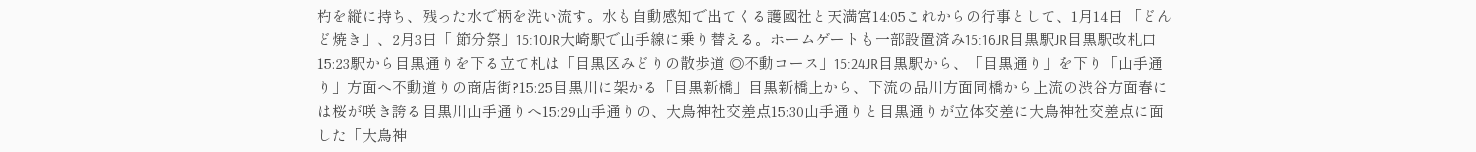杓を縦に持ち、残った水で柄を洗い流す。水も自動感知で出てくる護國社と天満宮14:05これからの行事として、1月14日 「どんど焼き」、2月3日「 節分祭」15:10JR大崎駅で山手線に乗り替える。ホームゲートも一部設置済み15:16JR目黒駅JR目黒駅改札口15:23駅から目黒通りを下る立て札は「目黒区みどりの散歩道 ◎不動コース」15:24JR目黒駅から、「目黒通り」を下り「山手通り」方面へ不動道りの商店街?15:25目黒川に架かる「目黒新橋」目黒新橋上から、下流の品川方面同橋から上流の渋谷方面春には桜が咲き誇る目黒川山手通りへ15:29山手通りの、大鳥神社交差点15:30山手通りと目黒通りが立体交差に大鳥神社交差点に面した「大鳥神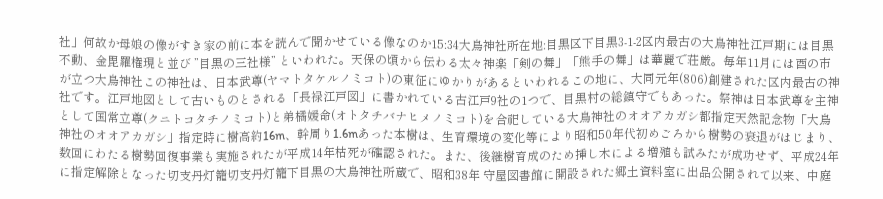社」何故か母娘の像がすき家の前に本を読んで聞かせている像なのか15:34大鳥神社所在地:目黒区下目黒3-1-2区内最古の大鳥神社江戸期には目黒不動、金毘羅権現と並び ”目黒の三社様” といわれた。天保の頃から伝わる太々神楽「剣の舞」「熊手の舞」は華麗で荘厳。毎年11月には酉の市が立つ大鳥神社この神社は、日本武尊(ヤマトタケルノミコト)の東征にゆかりがあるといわれるこの地に、大同元年(806)創建された区内最古の神社です。江戸地図として古いものとされる「長禄江戸図」に書かれている古江戸9社の1つで、目黒村の総鎮守でもあった。祭神は日本武尊を主神として国常立尊(クニトコタチノミコト)と弟橘媛命(オトタチバナヒメノミコト)を合祀している大鳥神社のオオアカガシ都指定天然記念物「大鳥神社のオオアカガシ」指定時に樹高約16m、幹周り1.6mあった本樹は、生育環境の変化等により昭和50年代初めごろから樹勢の衰退がはじまり、数回にわたる樹勢回復事業も実施されたが平成14年枯死が確認された。また、後継樹育成のため挿し木による増殖も試みたが成功せず、平成24年に指定解除となった切支丹灯籠切支丹灯籠下目黒の大鳥神社所蔵で、昭和38年 守屋図書館に開設された郷土資料室に出品公開されて以来、中庭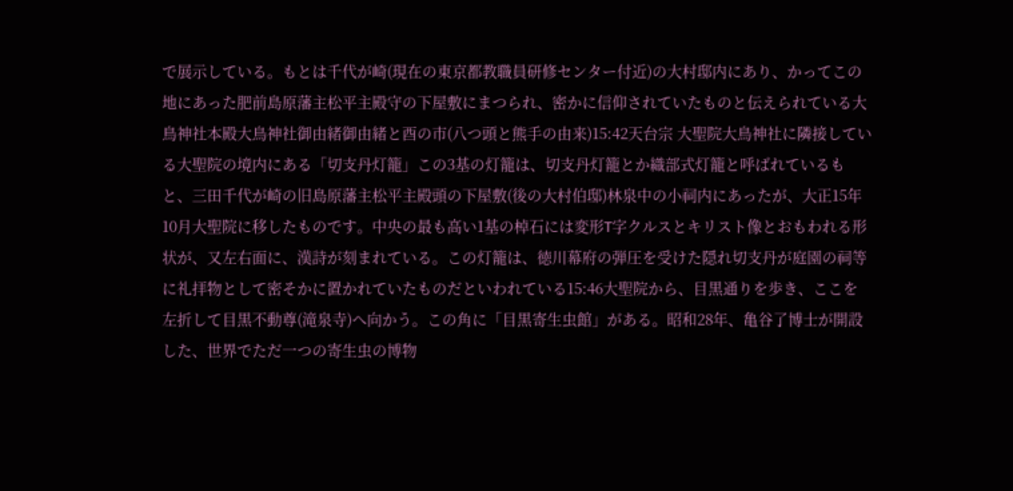で展示している。もとは千代が崎(現在の東京都教職員研修センター付近)の大村邸内にあり、かってこの地にあった肥前島原藩主松平主殿守の下屋敷にまつられ、密かに信仰されていたものと伝えられている大鳥神社本殿大鳥神社御由緒御由緒と酉の市(八つ頭と熊手の由来)15:42天台宗 大聖院大鳥神社に隣接している大聖院の境内にある「切支丹灯籠」この3基の灯籠は、切支丹灯籠とか織部式灯籠と呼ばれているもと、三田千代が崎の旧島原藩主松平主殿頭の下屋敷(後の大村伯邸)林泉中の小祠内にあったが、大正15年10月大聖院に移したものです。中央の最も高い1基の棹石には変形T字クルスとキリスト像とおもわれる形状が、又左右面に、漢詩が刻まれている。この灯籠は、徳川幕府の弾圧を受けた隠れ切支丹が庭園の祠等に礼拝物として密そかに置かれていたものだといわれている15:46大聖院から、目黒通りを歩き、ここを左折して目黒不動尊(滝泉寺)へ向かう。この角に「目黒寄生虫館」がある。昭和28年、亀谷了博士が開設した、世界でただ一つの寄生虫の博物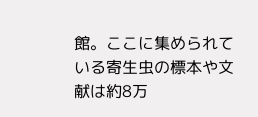館。ここに集められている寄生虫の標本や文献は約8万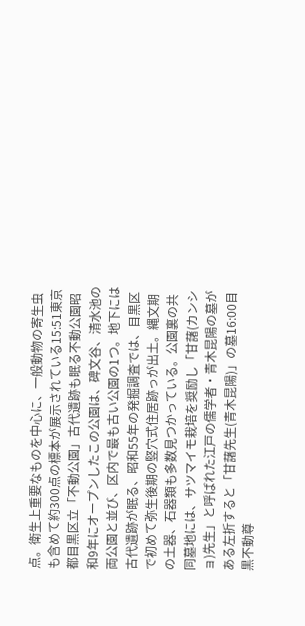点。衛生上重要なものを中心に、一般動物の寄生虫も含めて約300点の標本が展示されている15:51東京都目黒区立「不動公園」古代遺跡も眠る不動公園昭和9年にオープンしたこの公園は、碑文谷、清水池の両公園と並び、区内で最も古い公園の1つ。地下には古代遺跡が眠る、昭和55年の発掘調査では、目黒区で初めて弥生後期の竪穴式住居跡っが出土。縄文期の土器、石器類も多数見つかっている。公園裏の共同墓地には、サツマイモ栽培を奨励し「甘藷(カンショ)先生」と呼ばれた江戸の儒学者・青木昆陽の墓がある左折すると「甘藷先生(青木昆陽)」の墓16:00目黒不動尊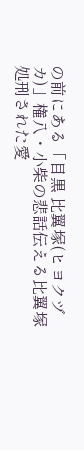の前にある「目黒 比翼塚(ヒヨクヅカ)」権八・小柴の悲話伝える比翼塚処刑された愛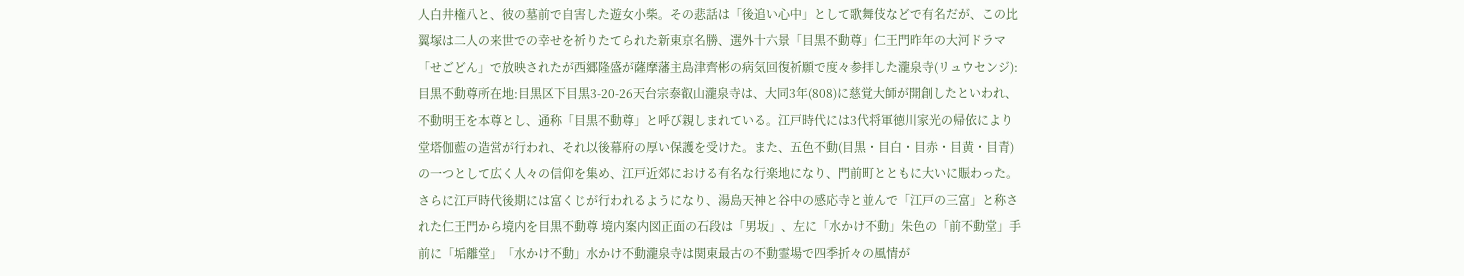人白井権八と、彼の墓前で自害した遊女小柴。その悲話は「後追い心中」として歌舞伎などで有名だが、この比翼塚は二人の来世での幸せを祈りたてられた新東京名勝、選外十六景「目黒不動尊」仁王門昨年の大河ドラマ「せごどん」で放映されたが西郷隆盛が薩摩藩主島津齊彬の病気回復祈願で度々参拝した瀧泉寺(リュウセンジ):目黒不動尊所在地:目黒区下目黒3-20-26天台宗泰叡山瀧泉寺は、大同3年(808)に慈覚大師が開創したといわれ、不動明王を本尊とし、通称「目黒不動尊」と呼び親しまれている。江戸時代には3代将軍徳川家光の帰依により堂塔伽藍の造営が行われ、それ以後幕府の厚い保護を受けた。また、五色不動(目黒・目白・目赤・目黄・目青)の一つとして広く人々の信仰を集め、江戸近郊における有名な行楽地になり、門前町とともに大いに賑わった。さらに江戸時代後期には富くじが行われるようになり、湯島天神と谷中の感応寺と並んで「江戸の三富」と称された仁王門から境内を目黒不動尊 境内案内図正面の石段は「男坂」、左に「水かけ不動」朱色の「前不動堂」手前に「垢離堂」「水かけ不動」水かけ不動瀧泉寺は関東最古の不動霊場で四季折々の風情が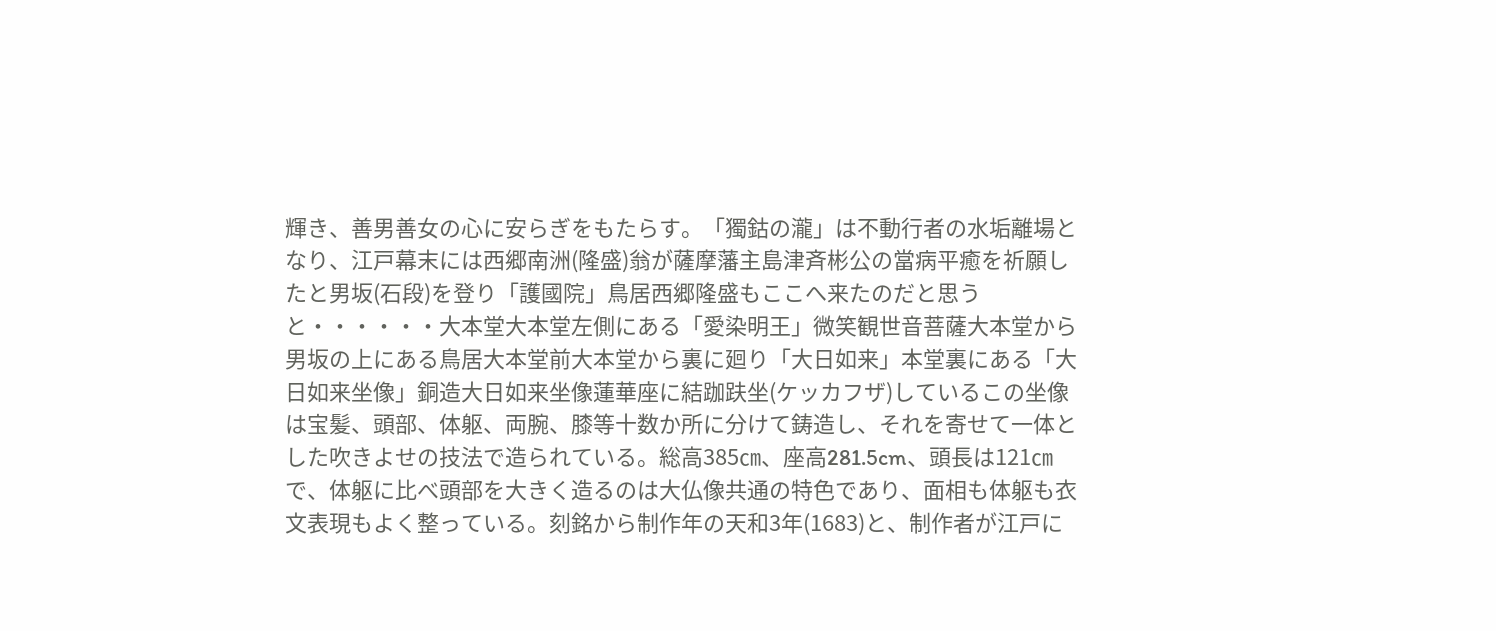輝き、善男善女の心に安らぎをもたらす。「獨鈷の瀧」は不動行者の水垢離場となり、江戸幕末には西郷南洲(隆盛)翁が薩摩藩主島津斉彬公の當病平癒を祈願したと男坂(石段)を登り「護國院」鳥居西郷隆盛もここへ来たのだと思うと・・・・・・大本堂大本堂左側にある「愛染明王」微笑観世音菩薩大本堂から男坂の上にある鳥居大本堂前大本堂から裏に廻り「大日如来」本堂裏にある「大日如来坐像」銅造大日如来坐像蓮華座に結跏趺坐(ケッカフザ)しているこの坐像は宝髪、頭部、体躯、両腕、膝等十数か所に分けて鋳造し、それを寄せて一体とした吹きよせの技法で造られている。総高385㎝、座高281.5cm、頭長は121㎝で、体躯に比べ頭部を大きく造るのは大仏像共通の特色であり、面相も体躯も衣文表現もよく整っている。刻銘から制作年の天和3年(1683)と、制作者が江戸に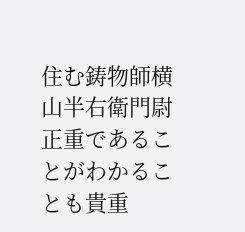住む鋳物師横山半右衛門尉正重であることがわかることも貴重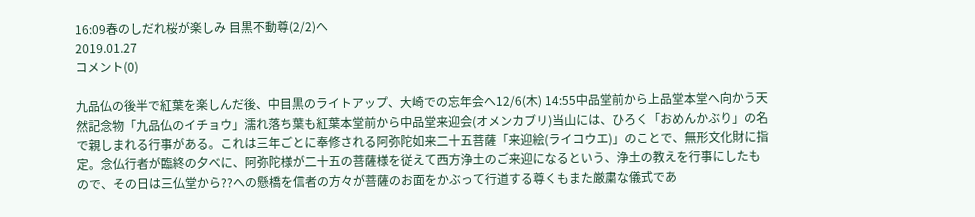16:09春のしだれ桜が楽しみ 目黒不動尊(2/2)へ
2019.01.27
コメント(0)

九品仏の後半で紅葉を楽しんだ後、中目黒のライトアップ、大崎での忘年会へ12/6(木) 14:55中品堂前から上品堂本堂へ向かう天然記念物「九品仏のイチョウ」濡れ落ち葉も紅葉本堂前から中品堂来迎会(オメンカブリ)当山には、ひろく「おめんかぶり」の名で親しまれる行事がある。これは三年ごとに奉修される阿弥陀如来二十五菩薩「来迎絵(ライコウエ)」のことで、無形文化財に指定。念仏行者が臨終の夕べに、阿弥陀様が二十五の菩薩様を従えて西方浄土のご来迎になるという、浄土の教えを行事にしたもので、その日は三仏堂から??への懸橋を信者の方々が菩薩のお面をかぶって行道する尊くもまた厳粛な儀式であ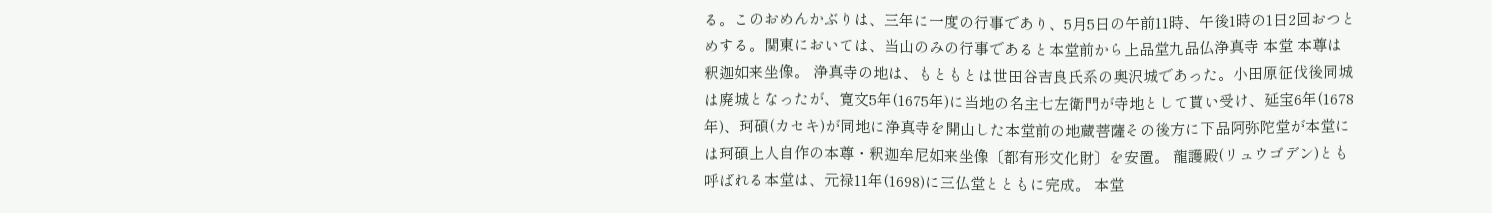る。このおめんかぶりは、三年に一度の行事であり、5月5日の午前11時、午後1時の1日2回おつとめする。関東においては、当山のみの行事であると本堂前から上品堂九品仏浄真寺 本堂 本尊は釈迦如来坐像。 浄真寺の地は、もともとは世田谷吉良氏系の奥沢城であった。小田原征伐後同城は廃城となったが、寛文5年(1675年)に当地の名主七左衛門が寺地として貰い受け、延宝6年(1678年)、珂碩(カセキ)が同地に浄真寺を開山した本堂前の地蔵菩薩その後方に下品阿弥陀堂が本堂には珂碩上人自作の本尊・釈迦牟尼如来坐像〔都有形文化財〕を安置。 龍護殿(リュウゴデン)とも呼ばれる本堂は、元禄11年(1698)に三仏堂とともに完成。 本堂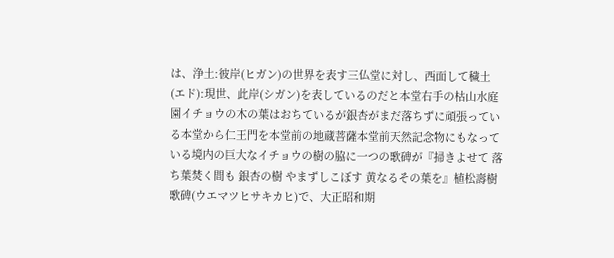は、浄土:彼岸(ヒガン)の世界を表す三仏堂に対し、西面して穢土(エド):現世、此岸(シガン)を表しているのだと本堂右手の枯山水庭園イチョウの木の葉はおちているが銀杏がまだ落ちずに頑張っている本堂から仁王門を本堂前の地蔵菩薩本堂前天然記念物にもなっている境内の巨大なイチョウの樹の脇に一つの歌碑が『掃きよせて 落ち葉焚く間も 銀杏の樹 やまずしこぼす 黄なるその葉を』植松壽樹歌碑(ウエマツヒサキカヒ)で、大正昭和期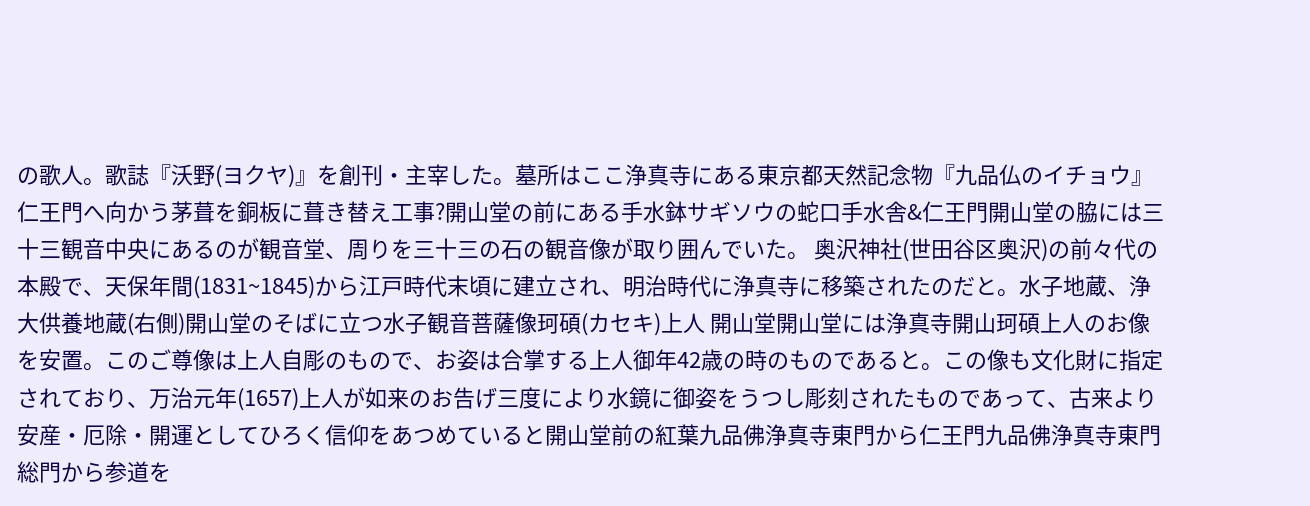の歌人。歌誌『沃野(ヨクヤ)』を創刊・主宰した。墓所はここ浄真寺にある東京都天然記念物『九品仏のイチョウ』仁王門へ向かう茅葺を銅板に葺き替え工事?開山堂の前にある手水鉢サギソウの蛇口手水舎&仁王門開山堂の脇には三十三観音中央にあるのが観音堂、周りを三十三の石の観音像が取り囲んでいた。 奥沢神社(世田谷区奥沢)の前々代の本殿で、天保年間(1831~1845)から江戸時代末頃に建立され、明治時代に浄真寺に移築されたのだと。水子地蔵、浄大供養地蔵(右側)開山堂のそばに立つ水子観音菩薩像珂碩(カセキ)上人 開山堂開山堂には浄真寺開山珂碩上人のお像を安置。このご尊像は上人自彫のもので、お姿は合掌する上人御年42歳の時のものであると。この像も文化財に指定されており、万治元年(1657)上人が如来のお告げ三度により水鏡に御姿をうつし彫刻されたものであって、古来より安産・厄除・開運としてひろく信仰をあつめていると開山堂前の紅葉九品佛浄真寺東門から仁王門九品佛浄真寺東門総門から参道を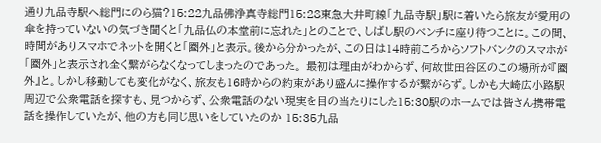通り九品寺駅へ総門にのら猫?15:22九品佛浄真寺総門15:28東急大井町線「九品寺駅」駅に着いたら旅友が愛用の傘を持っていないの気づき聞くと「九品仏の本堂前に忘れた」とのことで、しばし駅のベンチに座り待つことに。この間、時間がありスマホでネットを開くと「圏外」と表示。後から分かったが、この日は14時前ころからソフトバンクのスマホが「圏外」と表示され全く繋がらなくなってしまったのであった。 最初は理由がわからず、何故世田谷区のこの場所が『圏外』と。しかし移動しても変化がなく、旅友も16時からの約束があり盛んに操作するが繋がらず。しかも大崎広小路駅周辺で公衆電話を探すも、見つからず、公衆電話のない現実を目の当たりにした15:30駅のホームでは皆さん携帯電話を操作していたが、他の方も同じ思いをしていたのか 15:35九品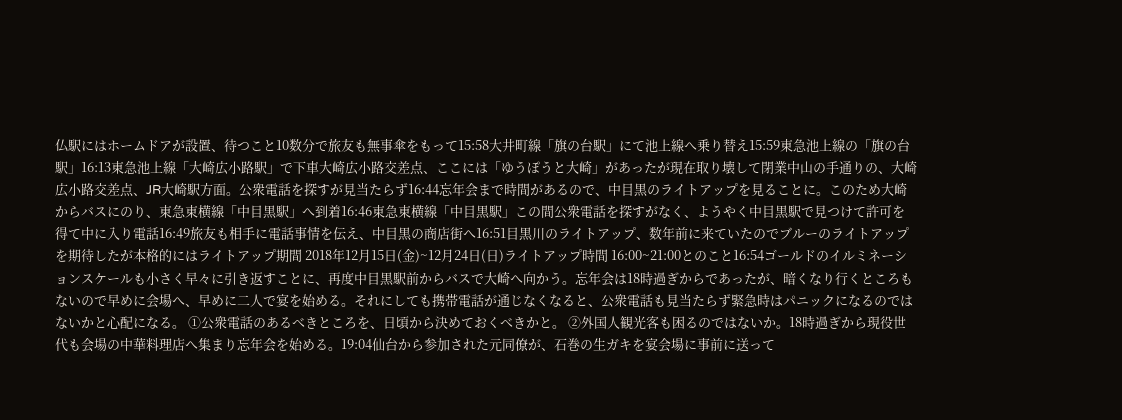仏駅にはホームドアが設置、待つこと10数分で旅友も無事傘をもって15:58大井町線「旗の台駅」にて池上線へ乗り替え15:59東急池上線の「旗の台駅」16:13東急池上線「大崎広小路駅」で下車大崎広小路交差点、ここには「ゆうぽうと大崎」があったが現在取り壊して閉業中山の手通りの、大崎広小路交差点、JR大崎駅方面。公衆電話を探すが見当たらず16:44忘年会まで時間があるので、中目黒のライトアップを見ることに。このため大崎からバスにのり、東急東横線「中目黒駅」へ到着16:46東急東横線「中目黒駅」この間公衆電話を探すがなく、ようやく中目黒駅で見つけて許可を得て中に入り電話16:49旅友も相手に電話事情を伝え、中目黒の商店街へ16:51目黒川のライトアップ、数年前に来ていたのでブルーのライトアップを期待したが本格的にはライトアップ期間 2018年12月15日(金)~12月24日(日)ライトアップ時間 16:00~21:00とのこと16:54ゴールドのイルミネーションスケールも小さく早々に引き返すことに、再度中目黒駅前からバスで大崎へ向かう。忘年会は18時過ぎからであったが、暗くなり行くところもないので早めに会場へ、早めに二人で宴を始める。それにしても携帯電話が通じなくなると、公衆電話も見当たらず緊急時はパニックになるのではないかと心配になる。 ①公衆電話のあるべきところを、日頃から決めておくべきかと。 ②外国人観光客も困るのではないか。18時過ぎから現役世代も会場の中華料理店へ集まり忘年会を始める。19:04仙台から参加された元同僚が、石巻の生ガキを宴会場に事前に送って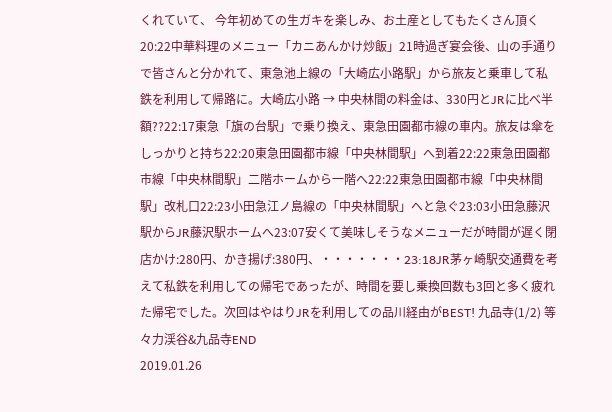くれていて、 今年初めての生ガキを楽しみ、お土産としてもたくさん頂く20:22中華料理のメニュー「カニあんかけ炒飯」21時過ぎ宴会後、山の手通りで皆さんと分かれて、東急池上線の「大崎広小路駅」から旅友と乗車して私鉄を利用して帰路に。大崎広小路 → 中央林間の料金は、330円とJRに比べ半額??22:17東急「旗の台駅」で乗り換え、東急田園都市線の車内。旅友は傘をしっかりと持ち22:20東急田園都市線「中央林間駅」へ到着22:22東急田園都市線「中央林間駅」二階ホームから一階へ22:22東急田園都市線「中央林間駅」改札口22:23小田急江ノ島線の「中央林間駅」へと急ぐ23:03小田急藤沢駅からJR藤沢駅ホームへ23:07安くて美味しそうなメニューだが時間が遅く閉店かけ:280円、かき揚げ:380円、・・・・・・・23:18JR茅ヶ崎駅交通費を考えて私鉄を利用しての帰宅であったが、時間を要し乗換回数も3回と多く疲れた帰宅でした。次回はやはりJRを利用しての品川経由がBEST! 九品寺(1/2) 等々力渓谷&九品寺END
2019.01.26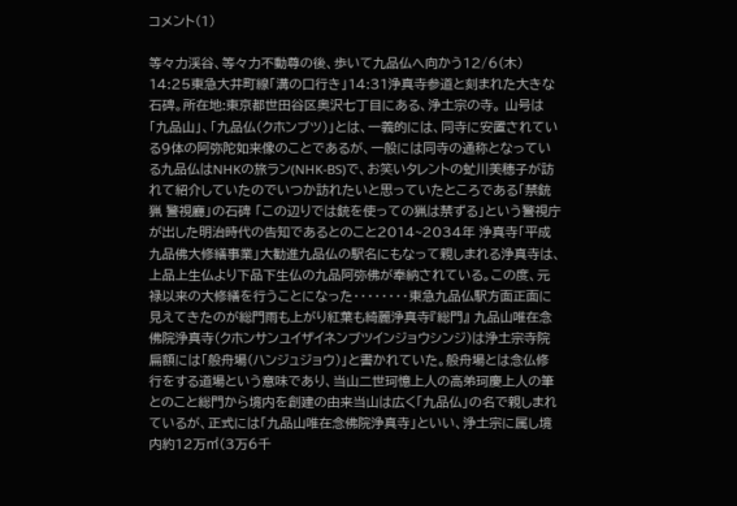コメント(1)

等々力渓谷、等々力不動尊の後、歩いて九品仏へ向かう12/6(木) 14:25東急大井町線「溝の口行き」14:31浄真寺参道と刻まれた大きな石碑。所在地:東京都世田谷区奥沢七丁目にある、浄土宗の寺。 山号は「九品山」、「九品仏(クホンブツ)」とは、一義的には、同寺に安置されている9体の阿弥陀如来像のことであるが、一般には同寺の通称となっている九品仏はNHKの旅ラン(NHK-BS)で、お笑いタレントの虻川美穂子が訪れて紹介していたのでいつか訪れたいと思っていたところである「禁銃猟 警視廳」の石碑 「この辺りでは銃を使っての猟は禁ずる」という警視庁が出した明治時代の告知であるとのこと2014~2034年 浄真寺「平成九品佛大修繕事業」大勧進九品仏の駅名にもなって親しまれる浄真寺は、上品上生仏より下品下生仏の九品阿弥佛が奉納されている。この度、元禄以来の大修繕を行うことになった・・・・・・・・東急九品仏駅方面正面に見えてきたのが総門雨も上がり紅葉も綺麗浄真寺『総門』 九品山唯在念佛院浄真寺(クホンサンユイザイネンブツインジョウシンジ)は浄土宗寺院扁額には「般舟場(ハンジュジョウ)」と書かれていた。般舟場とは念仏修行をする道場という意味であり、当山二世珂憶上人の高弟珂慶上人の筆とのこと総門から境内を創建の由来当山は広く「九品仏」の名で親しまれているが、正式には「九品山唯在念佛院浄真寺」といい、浄土宗に属し境内約12万㎡(3万6千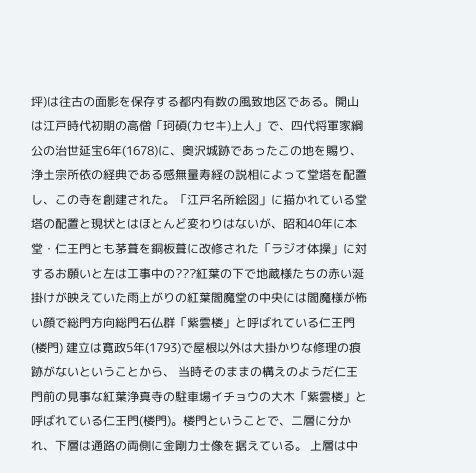坪)は往古の面影を保存する都内有数の風致地区である。開山は江戸時代初期の高僧「珂碩(カセキ)上人」で、四代将軍家綱公の治世延宝6年(1678)に、奥沢城跡であったこの地を賜り、浄土宗所依の経典である感無量寿経の説相によって堂塔を配置し、この寺を創建された。「江戸名所絵図」に描かれている堂塔の配置と現状とはほとんど変わりはないが、昭和40年に本堂・仁王門とも茅葺を銅板葺に改修された「ラジオ体操」に対するお願いと左は工事中の???紅葉の下で地蔵様たちの赤い涎掛けが映えていた雨上がりの紅葉閻魔堂の中央には閻魔様が怖い顔で総門方向総門石仏群「紫雲楼」と呼ばれている仁王門(楼門) 建立は寛政5年(1793)で屋根以外は大掛かりな修理の痕跡がないということから、 当時そのままの構えのようだ仁王門前の見事な紅葉浄真寺の駐車場イチョウの大木「紫雲楼」と呼ばれている仁王門(楼門)。楼門ということで、二層に分かれ、下層は通路の両側に金剛力士像を据えている。 上層は中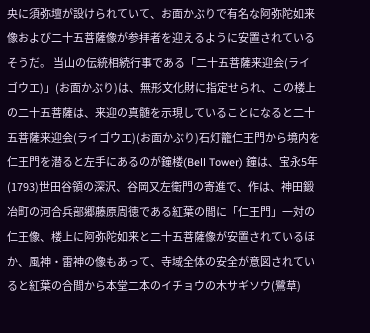央に須弥壇が設けられていて、お面かぶりで有名な阿弥陀如来像および二十五菩薩像が参拝者を迎えるように安置されているそうだ。 当山の伝統相続行事である「二十五菩薩来迎会(ライゴウエ)」(お面かぶり)は、無形文化財に指定せられ、この楼上の二十五菩薩は、来迎の真髄を示現していることになると二十五菩薩来迎会(ライゴウエ)(お面かぶり)石灯籠仁王門から境内を仁王門を潜ると左手にあるのが鐘楼(Bell Tower) 鐘は、宝永5年(1793)世田谷領の深沢、谷岡又左衛門の寄進で、作は、神田鍛冶町の河合兵部郷藤原周徳である紅葉の間に「仁王門」一対の仁王像、楼上に阿弥陀如来と二十五菩薩像が安置されているほか、風神・雷神の像もあって、寺域全体の安全が意図されていると紅葉の合間から本堂二本のイチョウの木サギソウ(鷺草)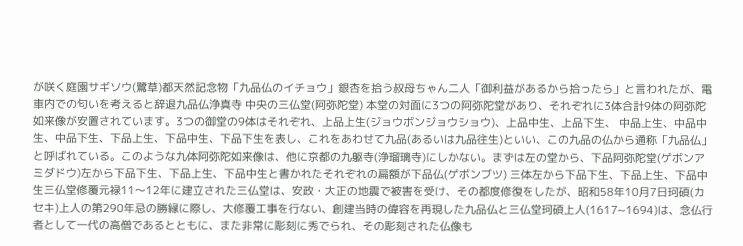が咲く庭園サギソウ(鷺草)都天然記念物「九品仏のイチョウ」銀杏を拾う叔母ちゃん二人「御利益があるから拾ったら」と言われたが、電車内での匂いを考えると辞退九品仏浄真寺 中央の三仏堂(阿弥陀堂) 本堂の対面に3つの阿弥陀堂があり、それぞれに3体合計9体の阿弥陀如来像が安置されています。3つの御堂の9体はそれぞれ、上品上生(ジョウボンジョウショウ)、上品中生、上品下生、 中品上生、中品中生、中品下生、下品上生、下品中生、下品下生を表し、これをあわせて九品(あるいは九品往生)といい、この九品の仏から通称「九品仏」と呼ばれている。このような九体阿弥陀如来像は、他に京都の九躯寺(浄瑠璃寺)にしかない。まずは左の堂から、下品阿弥陀堂(ゲボンアミダドウ)左から下品下生、下品上生、下品中生と書かれたそれぞれの扁額が下品仏(ゲボンブツ) 三体左から下品下生、下品上生、下品中生三仏堂修覆元禄11〜12年に建立された三仏堂は、安政・大正の地震で被害を受け、その都度修復をしたが、昭和58年10月7日珂碩(カセキ)上人の第290年忌の勝縁に際し、大修覆工事を行ない、創建当時の偉容を再現した九品仏と三仏堂珂碩上人(1617~1694)は、念仏行者として一代の高僧であるとともに、また非常に彫刻に秀でられ、その彫刻された仏像も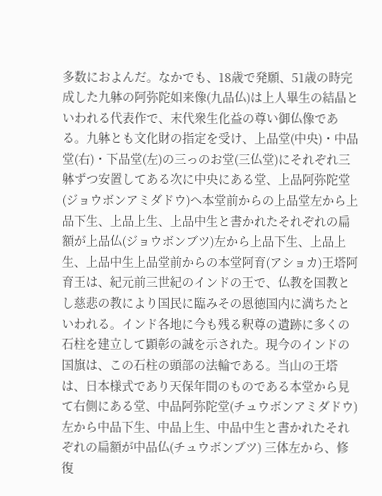多数におよんだ。なかでも、18歳で発願、51歳の時完成した九躰の阿弥陀如来像(九品仏)は上人畢生の結晶といわれる代表作で、末代衆生化益の尊い御仏像である。九躰とも文化財の指定を受け、上品堂(中央)・中品堂(右)・下品堂(左)の三っのお堂(三仏堂)にそれぞれ三躰ずつ安置してある次に中央にある堂、上品阿弥陀堂(ジョウボンアミダドウ)へ本堂前からの上品堂左から上品下生、上品上生、上品中生と書かれたそれぞれの扁額が上品仏(ジョウボンブツ)左から上品下生、上品上生、上品中生上品堂前からの本堂阿育(アショカ)王塔阿育王は、紀元前三世紀のインドの王で、仏教を国教とし慈悲の教により国民に臨みその恩徳国内に満ちたといわれる。インド各地に今も残る釈尊の遺跡に多くの石柱を建立して顕彰の誠を示された。現今のインドの国旗は、この石柱の頭部の法輪である。当山の王塔は、日本様式であり天保年間のものである本堂から見て右側にある堂、中品阿弥陀堂(チュウボンアミダドウ)左から中品下生、中品上生、中品中生と書かれたそれぞれの扁額が中品仏(チュウボンブツ) 三体左から、修復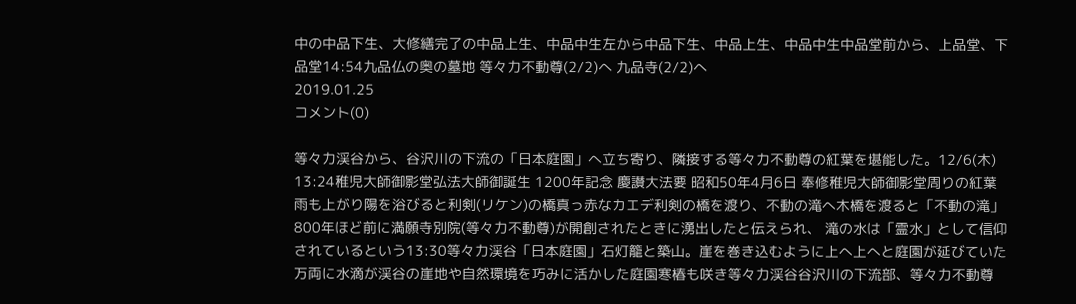中の中品下生、大修繕完了の中品上生、中品中生左から中品下生、中品上生、中品中生中品堂前から、上品堂、下品堂14:54九品仏の奥の墓地 等々力不動尊(2/2)へ 九品寺(2/2)へ
2019.01.25
コメント(0)

等々力渓谷から、谷沢川の下流の「日本庭園」へ立ち寄り、隣接する等々力不動尊の紅葉を堪能した。12/6(木) 13:24稚児大師御影堂弘法大師御誕生 1200年記念 慶讃大法要 昭和50年4月6日 奉修稚児大師御影堂周りの紅葉雨も上がり陽を浴びると利剣(リケン)の橋真っ赤なカエデ利剣の橋を渡り、不動の滝へ木橋を渡ると「不動の滝」800年ほど前に満願寺別院(等々力不動尊)が開創されたときに湧出したと伝えられ、 滝の水は「霊水」として信仰されているという13:30等々力渓谷「日本庭園」石灯籠と築山。崖を巻き込むように上へ上へと庭園が延びていた万両に水滴が渓谷の崖地や自然環境を巧みに活かした庭園寒椿も咲き等々力渓谷谷沢川の下流部、等々力不動尊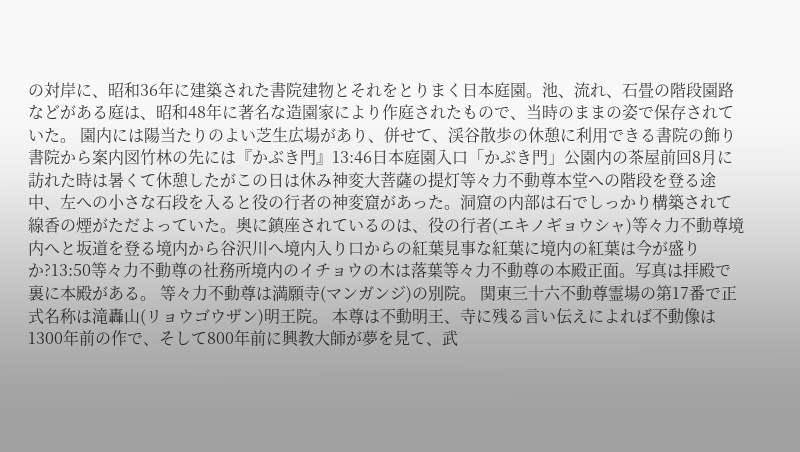の対岸に、昭和36年に建築された書院建物とそれをとりまく日本庭園。池、流れ、石畳の階段園路などがある庭は、昭和48年に著名な造園家により作庭されたもので、当時のままの姿で保存されていた。 園内には陽当たりのよい芝生広場があり、併せて、渓谷散歩の休憩に利用できる書院の飾り書院から案内図竹林の先には『かぶき門』13:46日本庭園入口「かぶき門」公園内の茶屋前回8月に訪れた時は暑くて休憩したがこの日は休み神変大菩薩の提灯等々力不動尊本堂への階段を登る途中、左への小さな石段を入ると役の行者の神変窟があった。洞窟の内部は石でしっかり構築されて線香の煙がただよっていた。奥に鎮座されているのは、役の行者(エキノギョウシャ)等々力不動尊境内へと坂道を登る境内から谷沢川へ境内入り口からの紅葉見事な紅葉に境内の紅葉は今が盛りか?13:50等々力不動尊の社務所境内のイチョウの木は落葉等々力不動尊の本殿正面。写真は拝殿で裏に本殿がある。 等々力不動尊は満願寺(マンガンジ)の別院。 関東三十六不動尊霊場の第17番で正式名称は滝轟山(リョウゴウザン)明王院。 本尊は不動明王、寺に残る言い伝えによれば不動像は1300年前の作で、そして800年前に興教大師が夢を見て、武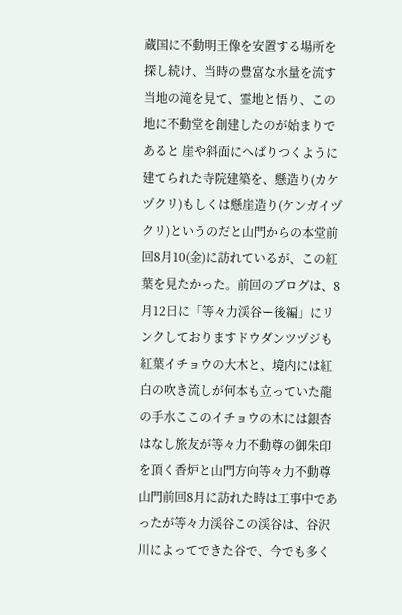蔵国に不動明王像を安置する場所を探し続け、当時の豊富な水量を流す当地の滝を見て、霊地と悟り、この地に不動堂を創建したのが始まりであると 崖や斜面にへばりつくように建てられた寺院建築を、懸造り(カケヅクリ)もしくは懸崖造り(ケンガイヅクリ)というのだと山門からの本堂前回8月10(金)に訪れているが、この紅葉を見たかった。前回のブログは、8月12日に「等々力渓谷ー後編」にリンクしておりますドウダンツヅジも紅葉イチョウの大木と、境内には紅白の吹き流しが何本も立っていた龍の手水ここのイチョウの木には銀杏はなし旅友が等々力不動尊の御朱印を頂く香炉と山門方向等々力不動尊山門前回8月に訪れた時は工事中であったが等々力渓谷この渓谷は、谷沢川によってできた谷で、今でも多く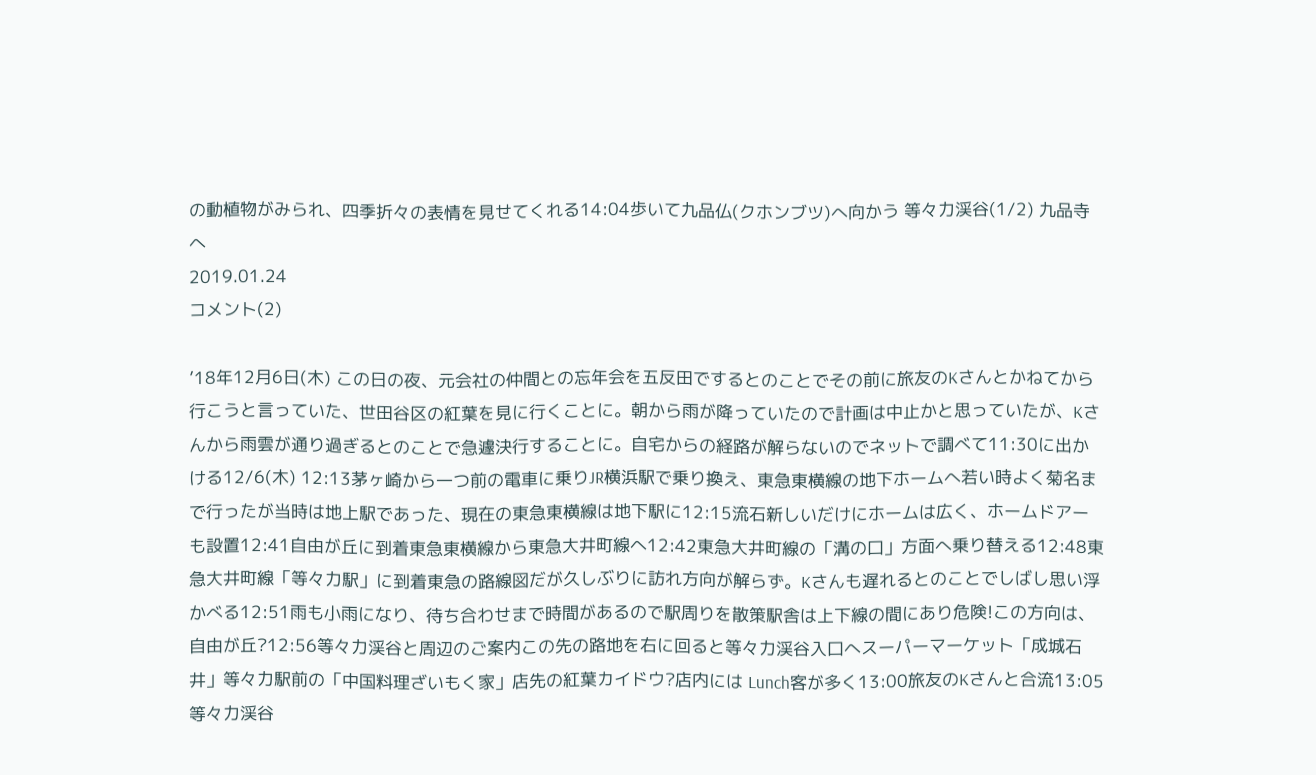の動植物がみられ、四季折々の表情を見せてくれる14:04歩いて九品仏(クホンブツ)へ向かう 等々力渓谷(1/2) 九品寺へ
2019.01.24
コメント(2)

’18年12月6日(木) この日の夜、元会社の仲間との忘年会を五反田でするとのことでその前に旅友のKさんとかねてから行こうと言っていた、世田谷区の紅葉を見に行くことに。朝から雨が降っていたので計画は中止かと思っていたが、Kさんから雨雲が通り過ぎるとのことで急遽決行することに。自宅からの経路が解らないのでネットで調べて11:30に出かける12/6(木) 12:13茅ヶ崎から一つ前の電車に乗りJR横浜駅で乗り換え、東急東横線の地下ホームへ若い時よく菊名まで行ったが当時は地上駅であった、現在の東急東横線は地下駅に12:15流石新しいだけにホームは広く、ホームドアーも設置12:41自由が丘に到着東急東横線から東急大井町線へ12:42東急大井町線の「溝の口」方面へ乗り替える12:48東急大井町線「等々力駅」に到着東急の路線図だが久しぶりに訪れ方向が解らず。Kさんも遅れるとのことでしばし思い浮かべる12:51雨も小雨になり、待ち合わせまで時間があるので駅周りを散策駅舎は上下線の間にあり危険!この方向は、自由が丘?12:56等々力渓谷と周辺のご案内この先の路地を右に回ると等々力渓谷入口へスーパーマーケット「成城石井」等々力駅前の「中国料理ざいもく家」店先の紅葉カイドウ?店内には Lunch客が多く13:00旅友のKさんと合流13:05等々力渓谷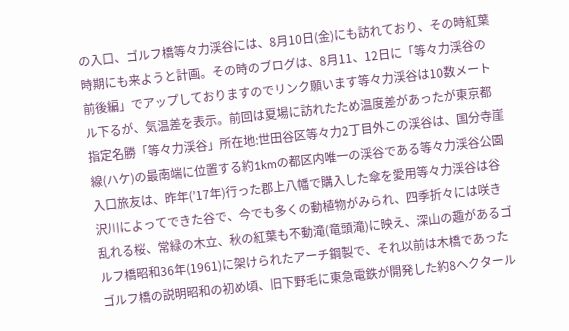の入口、ゴルフ橋等々力渓谷には、8月10日(金)にも訪れており、その時紅葉時期にも来ようと計画。その時のブログは、8月11、12日に「等々力渓谷の前後編」でアップしておりますのでリンク願います等々力渓谷は10数メートル下るが、気温差を表示。前回は夏場に訪れたため温度差があったが東京都指定名勝「等々力渓谷」所在地:世田谷区等々力2丁目外この渓谷は、国分寺崖線(ハケ)の最南端に位置する約1kmの都区内唯一の渓谷である等々力渓谷公園入口旅友は、昨年(’17年)行った郡上八幡で購入した傘を愛用等々力渓谷は谷沢川によってできた谷で、今でも多くの動植物がみられ、四季折々には咲き乱れる桜、常緑の木立、秋の紅葉も不動滝(竜頭滝)に映え、深山の趣があるゴルフ橋昭和36年(1961)に架けられたアーチ鋼製で、それ以前は木橋であったゴルフ橋の説明昭和の初め頃、旧下野毛に東急電鉄が開発した約8ヘクタール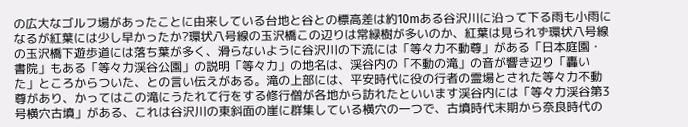の広大なゴルフ場があったことに由来している台地と谷との標高差は約10mある谷沢川に沿って下る雨も小雨になるが紅葉には少し早かったか?環状八号線の玉沢橋この辺りは常緑樹が多いのか、紅葉は見られず環状八号線の玉沢橋下遊歩道には落ち葉が多く、滑らないように谷沢川の下流には「等々力不動尊」がある「日本庭園・書院」もある「等々力渓谷公園」の説明「等々力」の地名は、渓谷内の「不動の滝」の音が響き辺り「轟いた」ところからついた、との言い伝えがある。滝の上部には、平安時代に役の行者の霊場とされた等々力不動尊があり、かってはこの滝にうたれて行をする修行僧が各地から訪れたといいます渓谷内には「等々力渓谷第3号横穴古墳」がある、これは谷沢川の東斜面の崖に群集している横穴の一つで、古墳時代末期から奈良時代の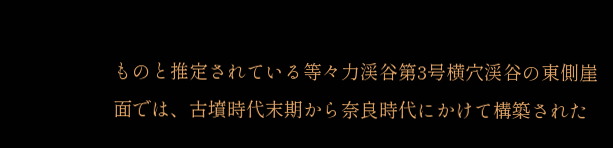ものと推定されている等々力渓谷第3号横穴渓谷の東側崖面では、古墳時代末期から奈良時代にかけて構築された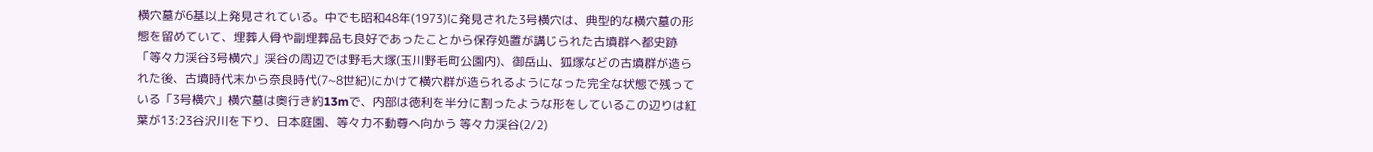横穴墓が6基以上発見されている。中でも昭和48年(1973)に発見された3号横穴は、典型的な横穴墓の形態を留めていて、埋葬人骨や副埋葬品も良好であったことから保存処置が講じられた古墳群へ都史跡「等々力渓谷3号横穴」渓谷の周辺では野毛大塚(玉川野毛町公園内)、御岳山、狐塚などの古墳群が造られた後、古墳時代末から奈良時代(7~8世紀)にかけて横穴群が造られるようになった完全な状態で残っている「3号横穴」横穴墓は奥行き約13mで、内部は徳利を半分に割ったような形をしているこの辺りは紅葉が13:23谷沢川を下り、日本庭園、等々力不動尊へ向かう 等々力渓谷(2/2)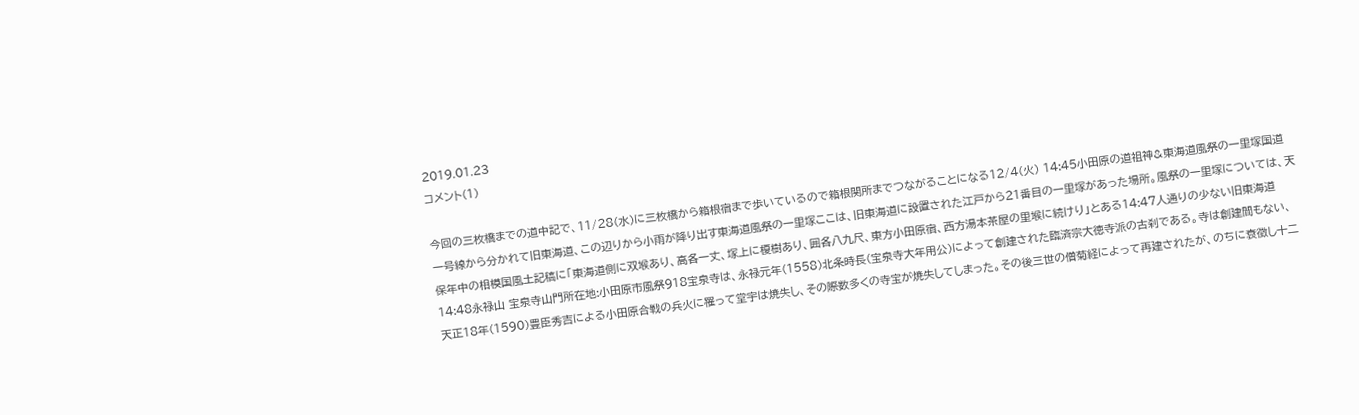2019.01.23
コメント(1)

今回の三枚橋までの道中記で、11/28(水)に三枚橋から箱根宿まで歩いているので箱根関所までつながることになる12/4(火) 14:45小田原の道祖神&東海道風祭の一里塚国道一号線から分かれて旧東海道、この辺りから小雨が降り出す東海道風祭の一里塚ここは、旧東海道に設置された江戸から21番目の一里塚があった場所。風祭の一里塚については、天保年中の相模国風土記稿に「東海道側に双堠あり、高各一丈、塚上に榎樹あり、囲各八九尺、東方小田原宿、西方湯本茶屋の里堠に続けり」とある14:47人通りの少ない旧東海道14:48永禄山 宝泉寺山門所在地:小田原市風祭918宝泉寺は、永禄元年(1558)北条時長(宝泉寺大年用公)によって創建された臨済宗大徳寺派の古刹である。寺は創建間もない、天正18年(1590)豊臣秀吉による小田原合戦の兵火に罹って堂宇は焼失し、その際数多くの寺宝が焼失してしまった。その後三世の僧菊経によって再建されたが、のちに衰徴し十二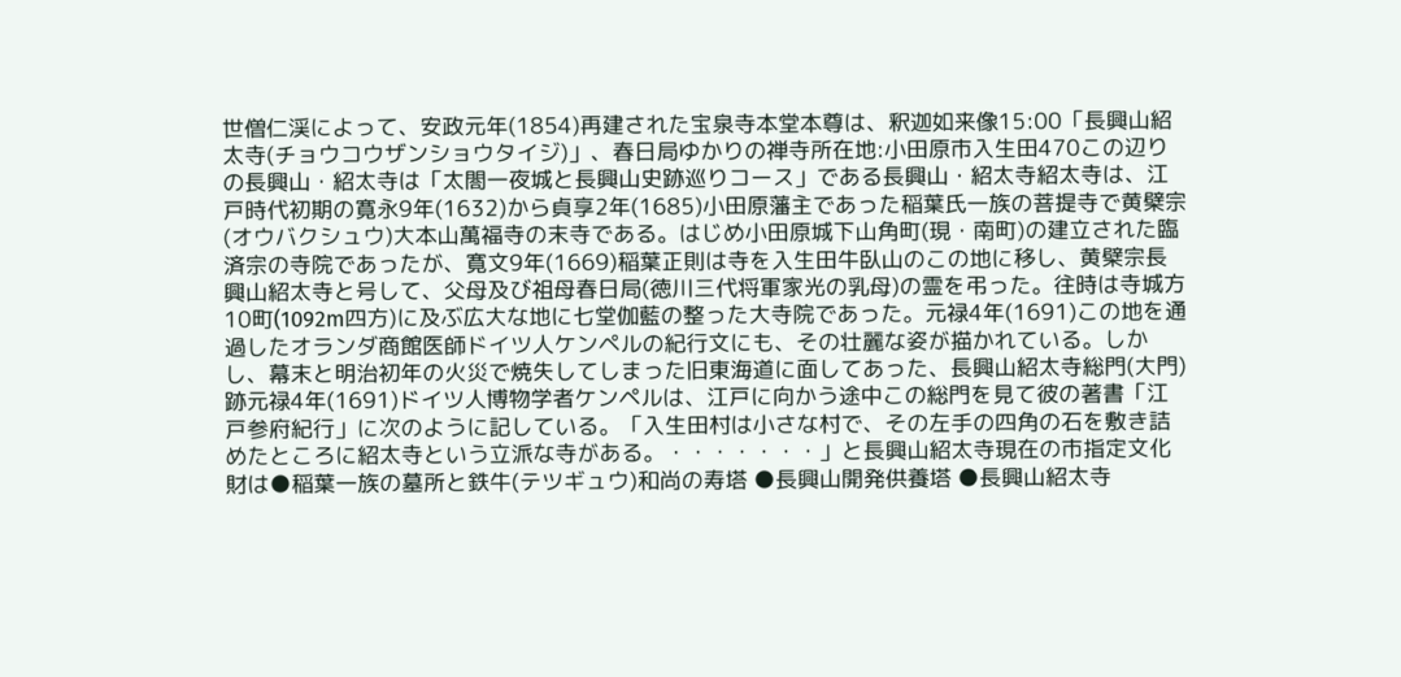世僧仁渓によって、安政元年(1854)再建された宝泉寺本堂本尊は、釈迦如来像15:00「長興山紹太寺(チョウコウザンショウタイジ)」、春日局ゆかりの禅寺所在地:小田原市入生田470この辺りの長興山・紹太寺は「太閤一夜城と長興山史跡巡りコース」である長興山・紹太寺紹太寺は、江戸時代初期の寛永9年(1632)から貞享2年(1685)小田原藩主であった稲葉氏一族の菩提寺で黄檗宗(オウバクシュウ)大本山萬福寺の末寺である。はじめ小田原城下山角町(現・南町)の建立された臨済宗の寺院であったが、寛文9年(1669)稲葉正則は寺を入生田牛臥山のこの地に移し、黄檗宗長興山紹太寺と号して、父母及び祖母春日局(徳川三代将軍家光の乳母)の霊を弔った。往時は寺城方10町(1092m四方)に及ぶ広大な地に七堂伽藍の整った大寺院であった。元禄4年(1691)この地を通過したオランダ商館医師ドイツ人ケンペルの紀行文にも、その壮麗な姿が描かれている。しかし、幕末と明治初年の火災で焼失してしまった旧東海道に面してあった、長興山紹太寺総門(大門)跡元禄4年(1691)ドイツ人博物学者ケンペルは、江戸に向かう途中この総門を見て彼の著書「江戸参府紀行」に次のように記している。「入生田村は小さな村で、その左手の四角の石を敷き詰めたところに紹太寺という立派な寺がある。・・・・・・・」と長興山紹太寺現在の市指定文化財は●稲葉一族の墓所と鉄牛(テツギュウ)和尚の寿塔 ●長興山開発供養塔 ●長興山紹太寺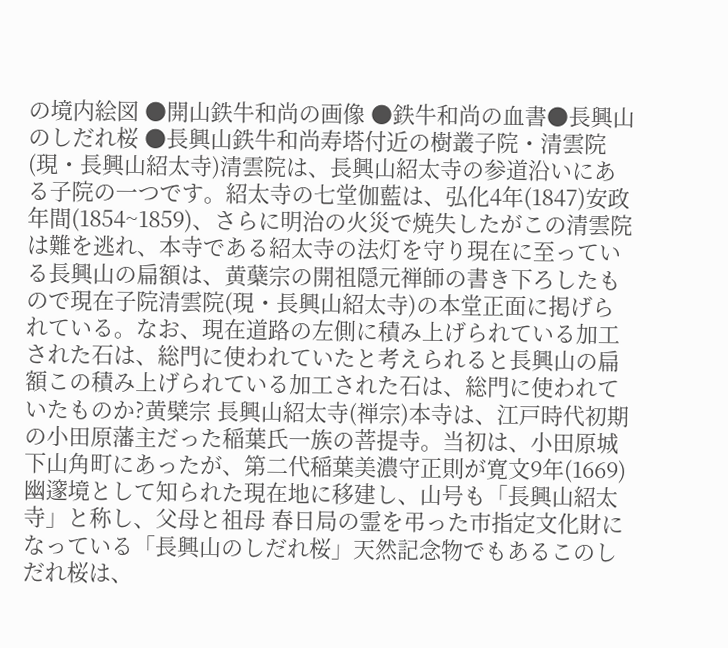の境内絵図 ●開山鉄牛和尚の画像 ●鉄牛和尚の血書●長興山のしだれ桜 ●長興山鉄牛和尚寿塔付近の樹叢子院・清雲院(現・長興山紹太寺)清雲院は、長興山紹太寺の参道沿いにある子院の一つです。紹太寺の七堂伽藍は、弘化4年(1847)安政年間(1854~1859)、さらに明治の火災で焼失したがこの清雲院は難を逃れ、本寺である紹太寺の法灯を守り現在に至っている長興山の扁額は、黄蘖宗の開祖隠元禅師の書き下ろしたもので現在子院清雲院(現・長興山紹太寺)の本堂正面に掲げられている。なお、現在道路の左側に積み上げられている加工された石は、総門に使われていたと考えられると長興山の扁額この積み上げられている加工された石は、総門に使われていたものか?黄檗宗 長興山紹太寺(禅宗)本寺は、江戸時代初期の小田原藩主だった稲葉氏一族の菩提寺。当初は、小田原城下山角町にあったが、第二代稲葉美濃守正則が寛文9年(1669)幽邃境として知られた現在地に移建し、山号も「長興山紹太寺」と称し、父母と祖母 春日局の霊を弔った市指定文化財になっている「長興山のしだれ桜」天然記念物でもあるこのしだれ桜は、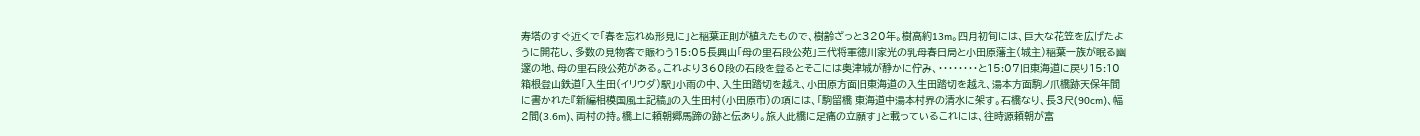寿塔のすぐ近くで「春を忘れぬ形見に」と稲葉正則が植えたもので、樹齢ざっと320年。樹高約13m。四月初旬には、巨大な花笠を広げたように開花し、多数の見物客で賑わう15:05長興山「母の里石段公苑」三代将軍徳川家光の乳母春日局と小田原藩主(城主)稲葉一族が眠る幽邃の地、母の里石段公苑がある。これより360段の石段を登るとそこには奥津城が静かに佇み、・・・・・・・・と15:07旧東海道に戻り15:10箱根登山鉄道「入生田(イリウダ)駅」小雨の中、入生田踏切を越え、小田原方面旧東海道の入生田踏切を越え、湯本方面駒ノ爪橋跡天保年間に書かれた『新編相模国風土記稿』の入生田村(小田原市)の項には、「駒留橋 東海道中湯本村界の清水に架す。石橋なり、長3尺(90cm)、幅2間(3.6m)、両村の持。橋上に頼朝郷馬蹄の跡と伝あり。旅人此橋に足痛の立願す」と載っているこれには、往時源頼朝が富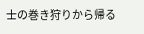士の巻き狩りから帰る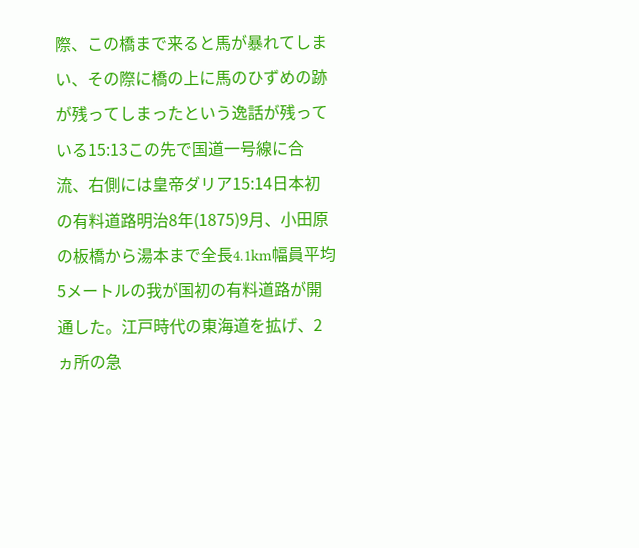際、この橋まで来ると馬が暴れてしまい、その際に橋の上に馬のひずめの跡が残ってしまったという逸話が残っている15:13この先で国道一号線に合流、右側には皇帝ダリア15:14日本初の有料道路明治8年(1875)9月、小田原の板橋から湯本まで全長4.1km幅員平均5メートルの我が国初の有料道路が開通した。江戸時代の東海道を拡げ、2ヵ所の急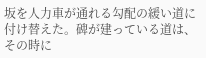坂を人力車が通れる勾配の緩い道に付け替えた。碑が建っている道は、その時に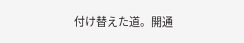付け替えた道。開通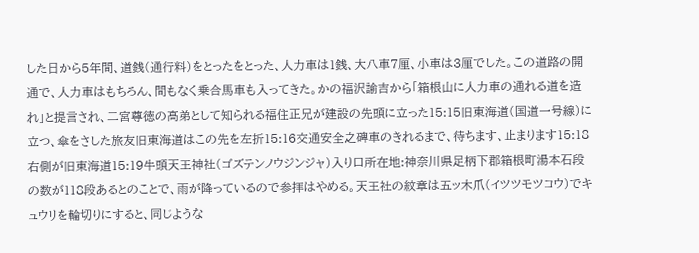した日から5年間、道銭(通行料)をとったをとった、人力車は1銭、大八車7厘、小車は3厘でした。この道路の開通で、人力車はもちろん、間もなく乗合馬車も入ってきた。かの福沢諭吉から「箱根山に人力車の通れる道を造れ」と提言され、二宮尊徳の高弟として知られる福住正兄が建設の先頭に立った15:15旧東海道(国道一号線)に立つ、傘をさした旅友旧東海道はこの先を左折15:16交通安全之碑車のきれるまで、待ちます、止まります15:18右側が旧東海道15:19牛頭天王神社(ゴズテンノウジンジャ)入り口所在地:神奈川県足柄下郡箱根町湯本石段の数が118段あるとのことで、雨が降っているので参拝はやめる。天王社の紋章は五ッ木爪(イツツモツコウ)でキュウリを輪切りにすると、同じような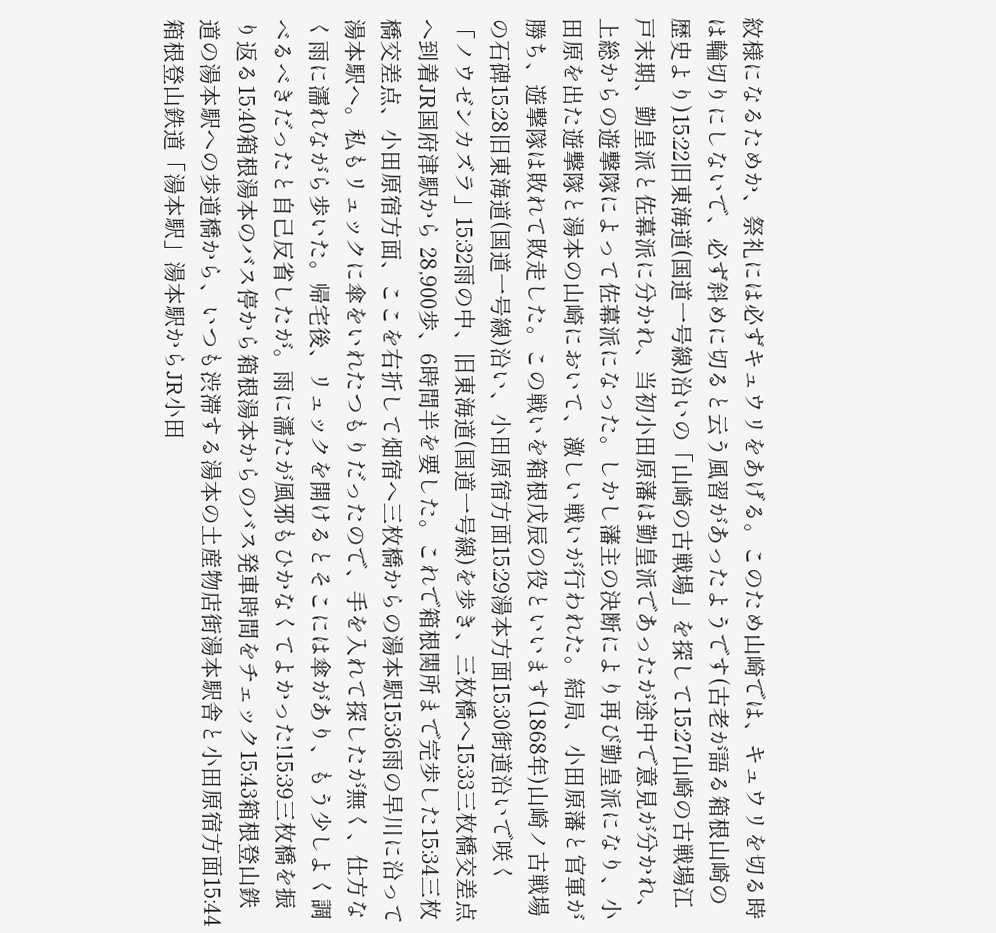紋様になるためか、祭礼には必ずキュウリをあげる。このため山崎では、キュウリを切る時は輪切りにしないで、必ず斜めに切ると云う風習があったようです(古老が語る箱根山崎の歴史より)15:22旧東海道(国道一号線)沿いの「山崎の古戦場」を探して15:27山崎の古戦場江戸末期、勤皇派と佐幕派に分かれ、当初小田原藩は勤皇派であったが途中で意見が分かれ、上総からの遊撃隊によって佐幕派になった。しかし藩主の決断により再び勤皇派になり、小田原を出た遊撃隊と湯本の山崎において、激しい戦いが行われた。結局、小田原藩と官軍が勝ち、遊撃隊は敗れて敗走した。この戦いを箱根戊辰の役といいます(1868年)山崎ノ古戦場の石碑15:28旧東海道(国道一号線)沿い、小田原宿方面15:29湯本方面15:30街道沿いで咲く「ノウゼンカズラ」15:32雨の中、旧東海道(国道一号線)を歩き、三枚橋へ15:33三枚橋交差点へ到着JR国府津駅から 28,900歩、6時間半を要した。これで箱根関所まで完歩した15:34三枚橋交差点、小田原宿方面、ここを右折して畑宿へ三枚橋からの湯本駅15:36雨の早川に沿って湯本駅へ。私もリュックに傘をいれたつもりだったので、手を入れて探したが無く、仕方なく雨に濡れながら歩いた。帰宅後、リュックを開けるとそこには傘があり、もう少しよく調べるべきだったと自己反省したが。雨に濡たが風邪もひかなくてよかった!15:39三枚橋を振り返る15:40箱根湯本のバス停から箱根湯本からのバス発車時間をチェック15:43箱根登山鉄道の湯本駅への歩道橋から、いつも渋滞する湯本の土産物店街湯本駅舎と小田原宿方面15:44箱根登山鉄道「湯本駅」湯本駅からJR小田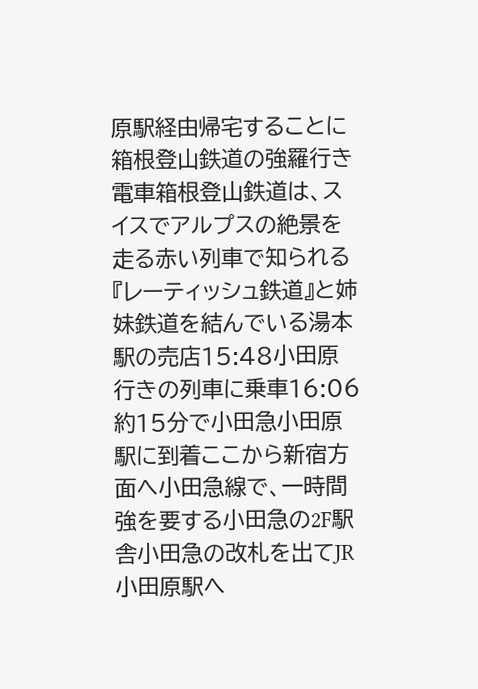原駅経由帰宅することに箱根登山鉄道の強羅行き電車箱根登山鉄道は、スイスでアルプスの絶景を走る赤い列車で知られる『レーティッシュ鉄道』と姉妹鉄道を結んでいる湯本駅の売店15:48小田原行きの列車に乗車16:06約15分で小田急小田原駅に到着ここから新宿方面へ小田急線で、一時間強を要する小田急の2F駅舎小田急の改札を出てJR小田原駅へ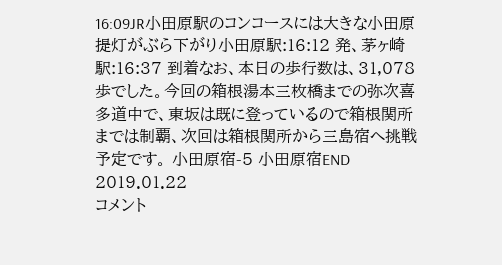16:09JR小田原駅のコンコースには大きな小田原提灯がぶら下がり小田原駅:16:12 発、茅ヶ崎駅:16:37 到着なお、本日の歩行数は、31,078歩でした。今回の箱根湯本三枚橋までの弥次喜多道中で、東坂は既に登っているので箱根関所までは制覇、次回は箱根関所から三島宿へ挑戦予定です。 小田原宿-5 小田原宿END
2019.01.22
コメント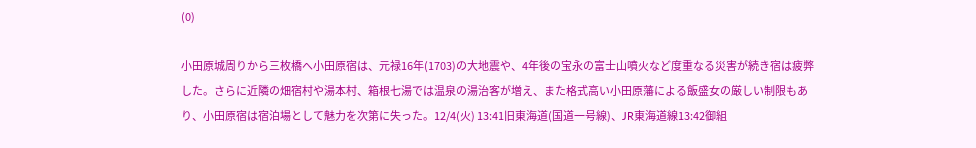(0)

小田原城周りから三枚橋へ小田原宿は、元禄16年(1703)の大地震や、4年後の宝永の富士山噴火など度重なる災害が続き宿は疲弊した。さらに近隣の畑宿村や湯本村、箱根七湯では温泉の湯治客が増え、また格式高い小田原藩による飯盛女の厳しい制限もあり、小田原宿は宿泊場として魅力を次第に失った。12/4(火) 13:41旧東海道(国道一号線)、JR東海道線13:42御組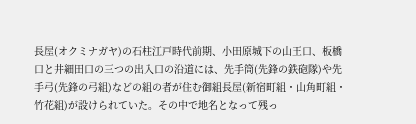長屋(オクミナガヤ)の石柱江戸時代前期、小田原城下の山王口、板橋口と井細田口の三つの出入口の沿道には、先手筒(先鋒の鉄砲隊)や先手弓(先鋒の弓組)などの組の者が住む御組長屋(新宿町組・山角町組・竹花組)が設けられていた。その中で地名となって残っ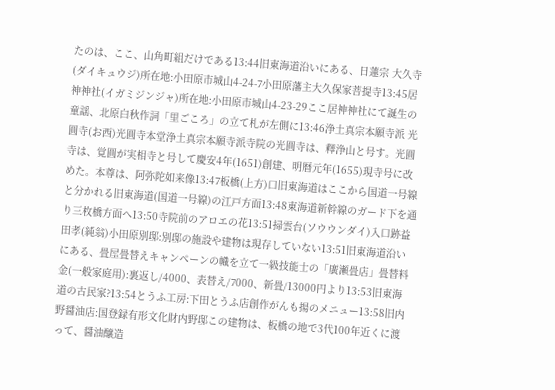たのは、ここ、山角町組だけである13:44旧東海道沿いにある、日蓮宗 大久寺(ダイキュウジ)所在地:小田原市城山4-24-7小田原藩主大久保家菩提寺13:45居神神社(イガミジンジャ)所在地:小田原市城山4-23-29ここ居神神社にて誕生の童謡、北原白秋作詞「里ごころ」の立て札が左側に13:46浄土真宗本願寺派 光圓寺(お西)光圓寺本堂浄土真宗本願寺派寺院の光圓寺は、釋浄山と号す。光圓寺は、覚圓が実相寺と号して慶安4年(1651)創建、明暦元年(1655)現寺号に改めた。本尊は、阿弥陀如来像13:47板橋(上方)口旧東海道はここから国道一号線と分かれる旧東海道(国道一号線)の江戸方面13:48東海道新幹線のガード下を通り三枚橋方面へ13:50寺院前のアロエの花13:51掃雲台(ソウウンダイ)入口跡益田孝(純翁)小田原別邸:別邸の施設や建物は現存していない13:51旧東海道沿いにある、畳屋畳替えキャンペーンの幟を立て一級技能士の「廣瀬畳店」畳替料金(一般家庭用):裏返し/4000、表替え/7000、新畳/13000円より13:53旧東海道の古民家?13:54とうふ工房:下田とうふ店創作がんも揚のメニュー13:58旧内野醤油店:国登録有形文化財内野邸この建物は、板橋の地で3代100年近くに渡って、醤油醸造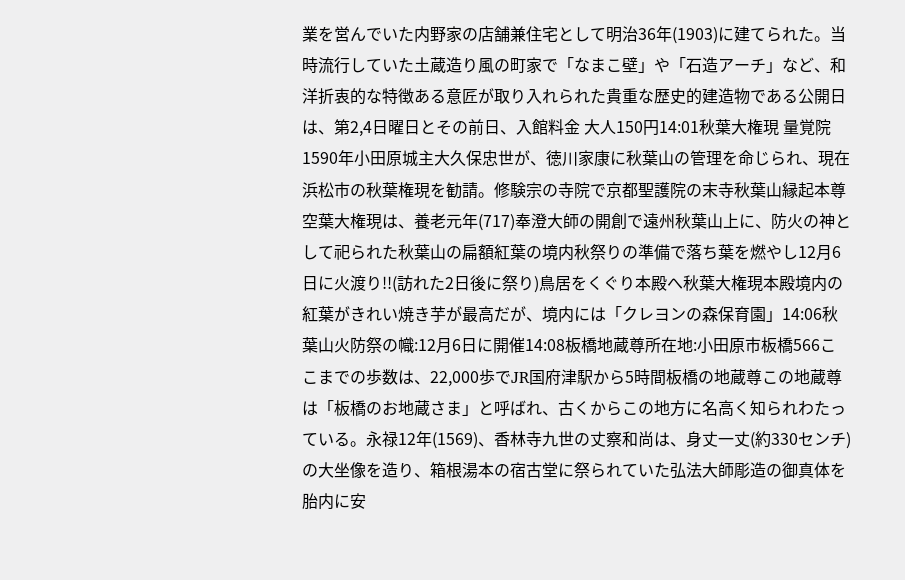業を営んでいた内野家の店舗兼住宅として明治36年(1903)に建てられた。当時流行していた土蔵造り風の町家で「なまこ壁」や「石造アーチ」など、和洋折衷的な特徴ある意匠が取り入れられた貴重な歴史的建造物である公開日は、第2,4日曜日とその前日、入館料金 大人150円14:01秋葉大権現 量覚院1590年小田原城主大久保忠世が、徳川家康に秋葉山の管理を命じられ、現在浜松市の秋葉権現を勧請。修験宗の寺院で京都聖護院の末寺秋葉山縁起本尊空葉大権現は、養老元年(717)奉澄大師の開創で遠州秋葉山上に、防火の神として祀られた秋葉山の扁額紅葉の境内秋祭りの準備で落ち葉を燃やし12月6日に火渡り!!(訪れた2日後に祭り)鳥居をくぐり本殿へ秋葉大権現本殿境内の紅葉がきれい焼き芋が最高だが、境内には「クレヨンの森保育園」14:06秋葉山火防祭の幟:12月6日に開催14:08板橋地蔵尊所在地:小田原市板橋566ここまでの歩数は、22,000歩でJR国府津駅から5時間板橋の地蔵尊この地蔵尊は「板橋のお地蔵さま」と呼ばれ、古くからこの地方に名高く知られわたっている。永禄12年(1569)、香林寺九世の丈察和尚は、身丈一丈(約330センチ)の大坐像を造り、箱根湯本の宿古堂に祭られていた弘法大師彫造の御真体を胎内に安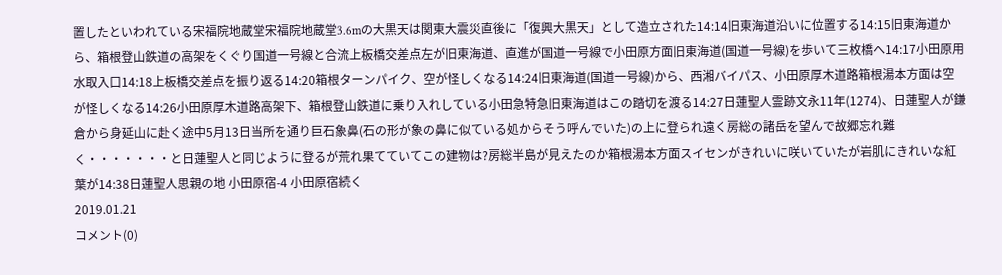置したといわれている宋福院地蔵堂宋福院地蔵堂3.6mの大黒天は関東大震災直後に「復興大黒天」として造立された14:14旧東海道沿いに位置する14:15旧東海道から、箱根登山鉄道の高架をくぐり国道一号線と合流上板橋交差点左が旧東海道、直進が国道一号線で小田原方面旧東海道(国道一号線)を歩いて三枚橋へ14:17小田原用水取入口14:18上板橋交差点を振り返る14:20箱根ターンパイク、空が怪しくなる14:24旧東海道(国道一号線)から、西湘バイパス、小田原厚木道路箱根湯本方面は空が怪しくなる14:26小田原厚木道路高架下、箱根登山鉄道に乗り入れしている小田急特急旧東海道はこの踏切を渡る14:27日蓮聖人霊跡文永11年(1274)、日蓮聖人が鎌倉から身延山に赴く途中5月13日当所を通り巨石象鼻(石の形が象の鼻に似ている処からそう呼んでいた)の上に登られ遠く房総の諸岳を望んで故郷忘れ難く・・・・・・・と日蓮聖人と同じように登るが荒れ果てていてこの建物は?房総半島が見えたのか箱根湯本方面スイセンがきれいに咲いていたが岩肌にきれいな紅葉が14:38日蓮聖人思親の地 小田原宿-4 小田原宿続く
2019.01.21
コメント(0)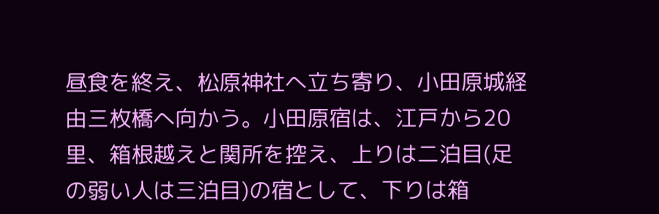昼食を終え、松原神社へ立ち寄り、小田原城経由三枚橋へ向かう。小田原宿は、江戸から20里、箱根越えと関所を控え、上りは二泊目(足の弱い人は三泊目)の宿として、下りは箱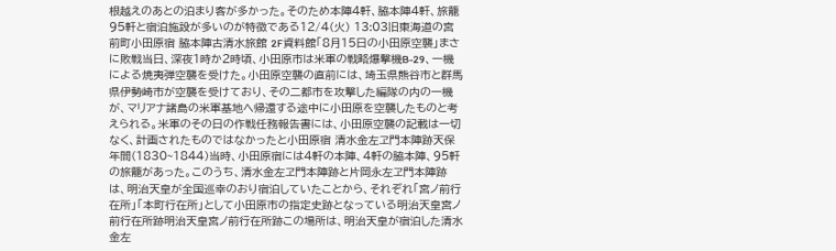根越えのあとの泊まり客が多かった。そのため本陣4軒、脇本陣4軒、旅籠95軒と宿泊施設が多いのが特徴である12/4(火) 13:03旧東海道の宮前町小田原宿 脇本陣古清水旅館 2F資料館「8月15日の小田原空襲」まさに敗戦当日、深夜1時か2時頃、小田原市は米軍の戦略爆撃機B-29、一機による焼夷弾空襲を受けた。小田原空襲の直前には、埼玉県熊谷市と群馬県伊勢崎市が空襲を受けており、その二都市を攻撃した編隊の内の一機が、マリアナ諸島の米軍基地へ帰還する途中に小田原を空襲したものと考えられる。米軍のその日の作戦任務報告書には、小田原空襲の記載は一切なく、計画されたものではなかったと小田原宿 清水金左ヱ門本陣跡天保年間(1830~1844)当時、小田原宿には4軒の本陣、4軒の脇本陣、95軒の旅籠があった。このうち、清水金左ヱ門本陣跡と片岡永左ヱ門本陣跡は、明治天皇が全国巡幸のおり宿泊していたことから、それぞれ「宮ノ前行在所」「本町行在所」として小田原市の指定史跡となっている明治天皇宮ノ前行在所跡明治天皇宮ノ前行在所跡この場所は、明治天皇が宿泊した清水金左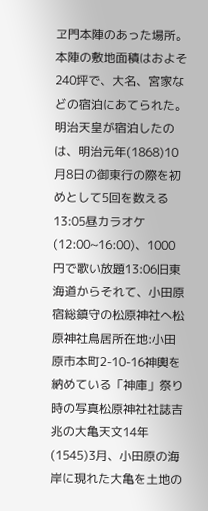ヱ門本陣のあった場所。本陣の敷地面積はおよそ240坪で、大名、宮家などの宿泊にあてられた。明治天皇が宿泊したのは、明治元年(1868)10月8日の御東行の際を初めとして5回を数える13:05昼カラオケ(12:00~16:00)、1000円で歌い放題13:06旧東海道からそれて、小田原宿総鎮守の松原神社へ松原神社鳥居所在地:小田原市本町2-10-16神輿を納めている「神庫」祭り時の写真松原神社社誌吉兆の大亀天文14年(1545)3月、小田原の海岸に現れた大亀を土地の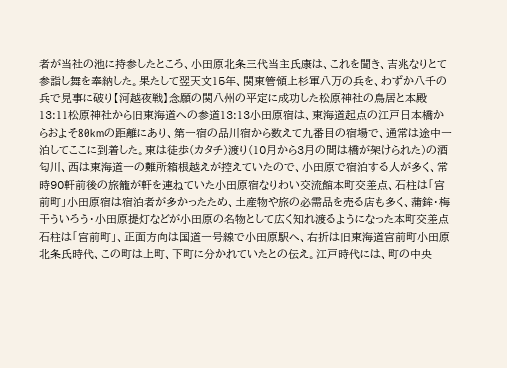者が当社の池に持参したところ、小田原北条三代当主氏康は、これを聞き、吉兆なりとて参詣し舞を奉納した。果たして翌天文15年、関東管領上杉軍八万の兵を、わずか八千の兵で見事に破り【河越夜戦】念願の関八州の平定に成功した松原神社の鳥居と本殿13:11松原神社から旧東海道への参道13:13小田原宿は、東海道起点の江戸日本橋からおよそ80kmの距離にあり、第一宿の品川宿から数えて九番目の宿場で、通常は途中一泊してここに到着した。東は徒歩(カタチ)渡り(10月から3月の間は橋が架けられた)の酒匂川、西は東海道一の難所箱根越えが控えていたので、小田原で宿泊する人が多く、常時90軒前後の旅籠が軒を連ねていた小田原宿なりわい交流館本町交差点、石柱は「宮前町」小田原宿は宿泊者が多かったため、土産物や旅の必需品を売る店も多く、蒲鉾・梅干ういろう・小田原提灯などが小田原の名物として広く知れ渡るようになった本町交差点石柱は「宮前町」、正面方向は国道一号線で小田原駅へ、右折は旧東海道宮前町小田原北条氏時代、この町は上町、下町に分かれていたとの伝え。江戸時代には、町の中央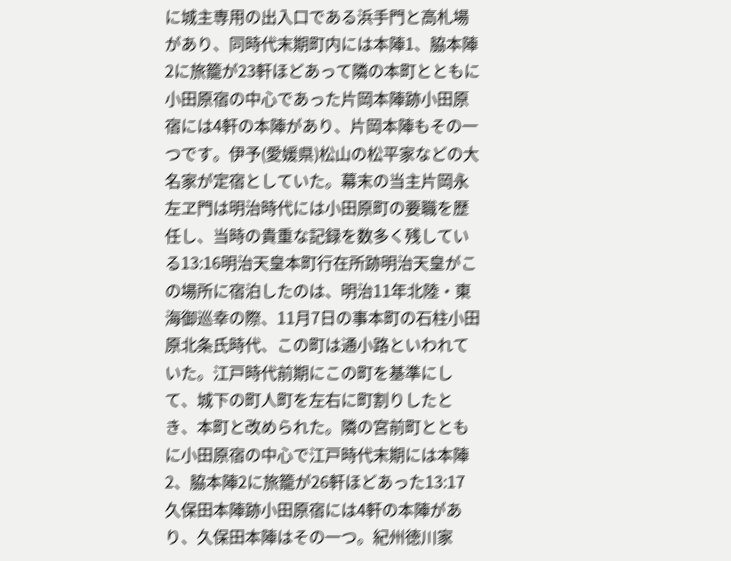に城主専用の出入口である浜手門と高札場があり、同時代末期町内には本陣1、脇本陣2に旅籠が23軒ほどあって隣の本町とともに小田原宿の中心であった片岡本陣跡小田原宿には4軒の本陣があり、片岡本陣もその一つです。伊予(愛媛県)松山の松平家などの大名家が定宿としていた。幕末の当主片岡永左ヱ門は明治時代には小田原町の要職を歴任し、当時の貴重な記録を数多く残している13:16明治天皇本町行在所跡明治天皇がこの場所に宿泊したのは、明治11年北陸・東海御巡幸の際、11月7日の事本町の石柱小田原北条氏時代、この町は通小路といわれていた。江戸時代前期にこの町を基準にして、城下の町人町を左右に町割りしたとき、本町と改められた。隣の宮前町とともに小田原宿の中心で江戸時代末期には本陣2、脇本陣2に旅籠が26軒ほどあった13:17久保田本陣跡小田原宿には4軒の本陣があり、久保田本陣はその一つ。紀州徳川家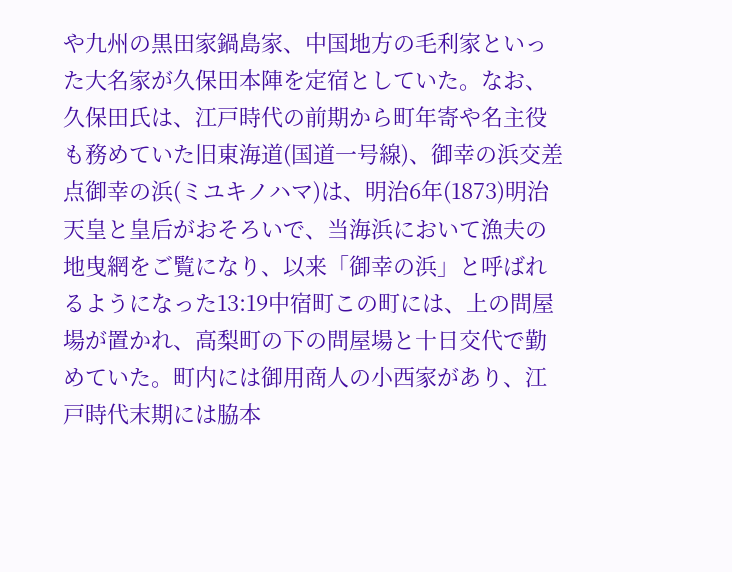や九州の黒田家鍋島家、中国地方の毛利家といった大名家が久保田本陣を定宿としていた。なお、久保田氏は、江戸時代の前期から町年寄や名主役も務めていた旧東海道(国道一号線)、御幸の浜交差点御幸の浜(ミユキノハマ)は、明治6年(1873)明治天皇と皇后がおそろいで、当海浜において漁夫の地曳網をご覧になり、以来「御幸の浜」と呼ばれるようになった13:19中宿町この町には、上の問屋場が置かれ、高梨町の下の問屋場と十日交代で勤めていた。町内には御用商人の小西家があり、江戸時代末期には脇本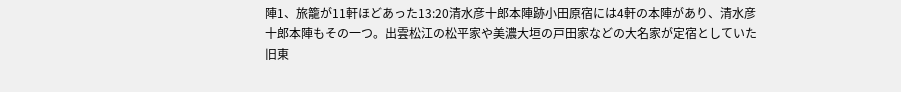陣1、旅籠が11軒ほどあった13:20清水彦十郎本陣跡小田原宿には4軒の本陣があり、清水彦十郎本陣もその一つ。出雲松江の松平家や美濃大垣の戸田家などの大名家が定宿としていた旧東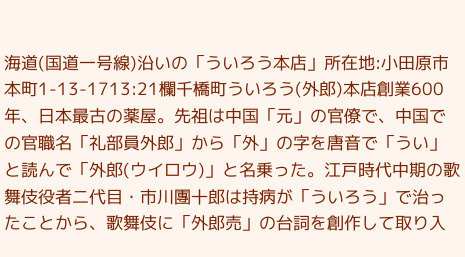海道(国道一号線)沿いの「ういろう本店」所在地:小田原市本町1-13-1713:21欄千橋町ういろう(外郎)本店創業600年、日本最古の薬屋。先祖は中国「元」の官僚で、中国での官職名「礼部員外郎」から「外」の字を唐音で「うい」と読んで「外郎(ウイロウ)」と名乗った。江戸時代中期の歌舞伎役者二代目・市川團十郎は持病が「ういろう」で治ったことから、歌舞伎に「外郎売」の台詞を創作して取り入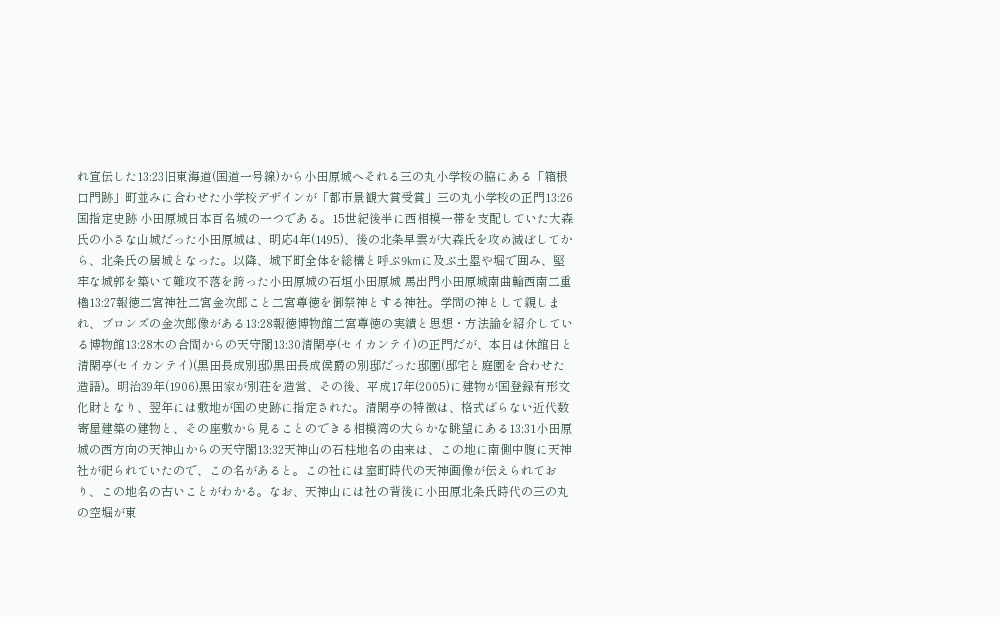れ宣伝した13:23旧東海道(国道一号線)から小田原城へそれる三の丸小学校の脇にある「箱根口門跡」町並みに合わせた小学校デザインが「都市景観大賞受賞」三の丸小学校の正門13:26国指定史跡 小田原城日本百名城の一つである。15世紀後半に西相模一帯を支配していた大森氏の小さな山城だった小田原城は、明応4年(1495)、後の北条早雲が大森氏を攻め滅ぼしてから、北条氏の居城となった。以降、城下町全体を総構と呼ぶ9kmに及ぶ土塁や堀で囲み、堅牢な城郭を築いて難攻不落を誇った小田原城の石垣小田原城 馬出門小田原城南曲輪西南二重櫓13:27報徳二宮神社二宮金次郎こと二宮尊徳を御祭神とする神社。学問の神として親しまれ、ブロンズの金次郎像がある13:28報徳博物館二宮尊徳の実績と思想・方法論を紹介している博物館13:28木の合間からの天守閣13:30清閑亭(セイカンテイ)の正門だが、本日は休館日と清閑亭(セイカンテイ)(黒田長成別邸)黒田長成侯爵の別邸だった邸園(邸宅と庭園を合わせた造語)。明治39年(1906)黒田家が別荘を造営、その後、平成17年(2005)に建物が国登録有形文化財となり、翌年には敷地が国の史跡に指定された。清閑亭の特徴は、格式ばらない近代数寄屋建築の建物と、その座敷から見ることのできる相模湾の大らかな眺望にある13:31小田原城の西方向の天神山からの天守閣13:32天神山の石柱地名の由来は、この地に南側中腹に天神社が祀られていたので、この名があると。この社には室町時代の天神画像が伝えられており、この地名の古いことがわかる。なお、天神山には社の背後に小田原北条氏時代の三の丸の空堀が東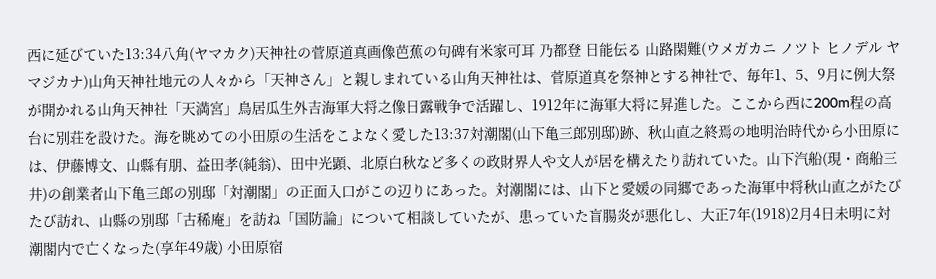西に延びていた13:34八角(ヤマカク)天神社の菅原道真画像芭蕉の句碑有米家可耳 乃都登 日能伝る 山路閑難(ウメガカニ ノツト ヒノデル ヤマジカナ)山角天神社地元の人々から「天神さん」と親しまれている山角天神社は、菅原道真を祭神とする神社で、毎年1、5、9月に例大祭が開かれる山角天神社「天満宮」鳥居瓜生外吉海軍大将之像日露戦争で活躍し、1912年に海軍大将に昇進した。ここから西に200m程の高台に別荘を設けた。海を眺めての小田原の生活をこよなく愛した13:37対潮閣(山下亀三郎別邸)跡、秋山直之終焉の地明治時代から小田原には、伊藤博文、山縣有朋、益田孝(純翁)、田中光顕、北原白秋など多くの政財界人や文人が居を構えたり訪れていた。山下汽船(現・商船三井)の創業者山下亀三郎の別邸「対潮閣」の正面入口がこの辺りにあった。対潮閣には、山下と愛媛の同郷であった海軍中将秋山直之がたびたび訪れ、山縣の別邸「古稀庵」を訪ね「国防論」について相談していたが、患っていた盲腸炎が悪化し、大正7年(1918)2月4日未明に対潮閣内で亡くなった(享年49歳) 小田原宿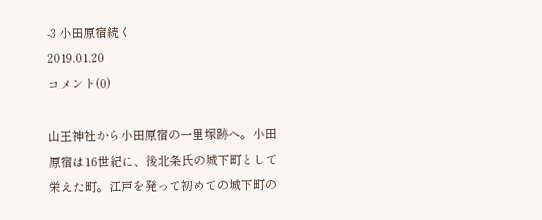-3 小田原宿続く
2019.01.20
コメント(0)

山王神社から小田原宿の一里塚跡へ。小田原宿は16世紀に、後北条氏の城下町として栄えた町。江戸を発って初めての城下町の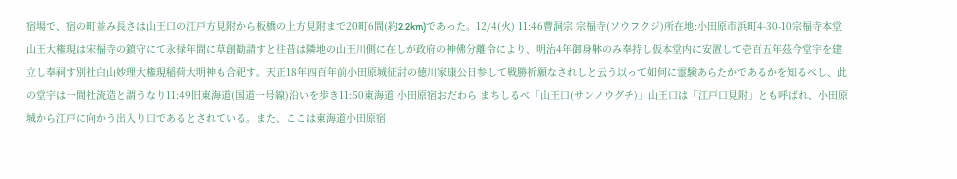宿場で、宿の町並み長さは山王口の江戸方見附から板橋の上方見附まで20町6間(約2.2km)であった。12/4(火) 11:46曹洞宗 宗福寺(ソウフクジ)所在地:小田原市浜町4-30-10宗福寺本堂山王大権現は宋福寺の鎮守にて永禄年間に草創勧請すと往昔は隣地の山王川側に在しが政府の神佛分離令により、明治4年御身躰のみ奉持し仮本堂内に安置して壱百五年茲今堂宇を建立し奉祠す別社白山妙理大権現稲荷大明神も合祀す。天正18年四百年前小田原城征討の徳川家康公日参して戦勝祈願なされしと云う以って如何に霊験あらたかであるかを知るべし、此の堂宇は一間社流造と謂うなり11:49旧東海道(国道一号線)沿いを歩き11:50東海道 小田原宿おだわら まちしるべ「山王口(サンノウグチ)」山王口は「江戸口見附」とも呼ばれ、小田原城から江戸に向かう出入り口であるとされている。また、ここは東海道小田原宿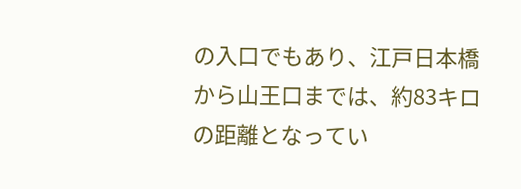の入口でもあり、江戸日本橋から山王口までは、約83キロの距離となってい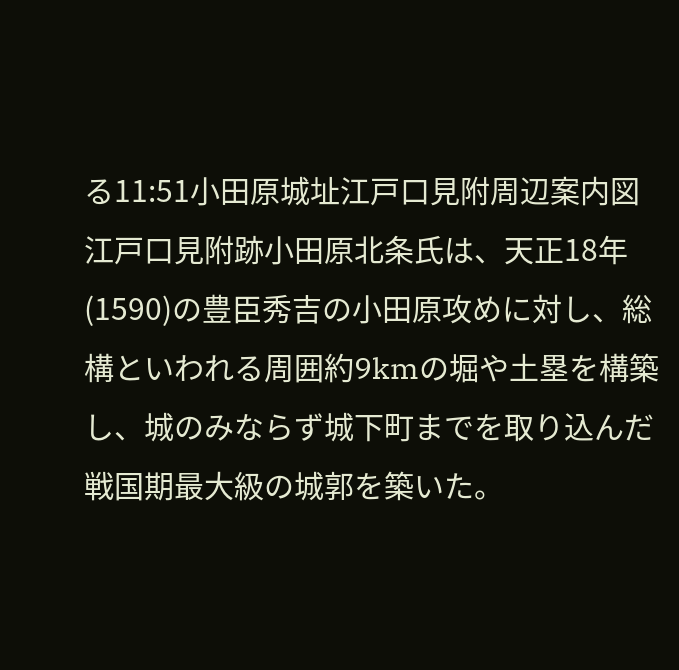る11:51小田原城址江戸口見附周辺案内図江戸口見附跡小田原北条氏は、天正18年(1590)の豊臣秀吉の小田原攻めに対し、総構といわれる周囲約9kmの堀や土塁を構築し、城のみならず城下町までを取り込んだ戦国期最大級の城郭を築いた。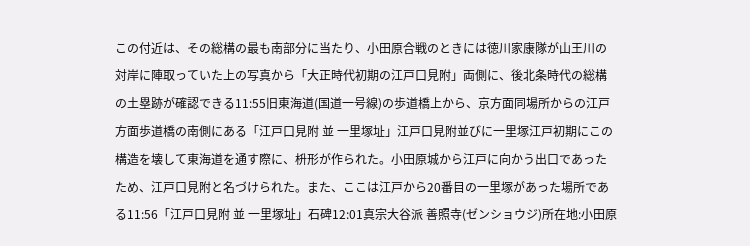この付近は、その総構の最も南部分に当たり、小田原合戦のときには徳川家康隊が山王川の対岸に陣取っていた上の写真から「大正時代初期の江戸口見附」両側に、後北条時代の総構の土塁跡が確認できる11:55旧東海道(国道一号線)の歩道橋上から、京方面同場所からの江戸方面歩道橋の南側にある「江戸口見附 並 一里塚址」江戸口見附並びに一里塚江戸初期にこの構造を壊して東海道を通す際に、枡形が作られた。小田原城から江戸に向かう出口であったため、江戸口見附と名づけられた。また、ここは江戸から20番目の一里塚があった場所である11:56「江戸口見附 並 一里塚址」石碑12:01真宗大谷派 善照寺(ゼンショウジ)所在地:小田原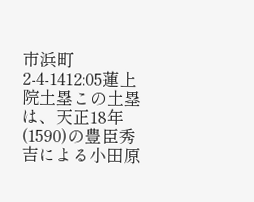市浜町2-4-1412:05蓮上院土塁この土塁は、天正18年(1590)の豊臣秀吉による小田原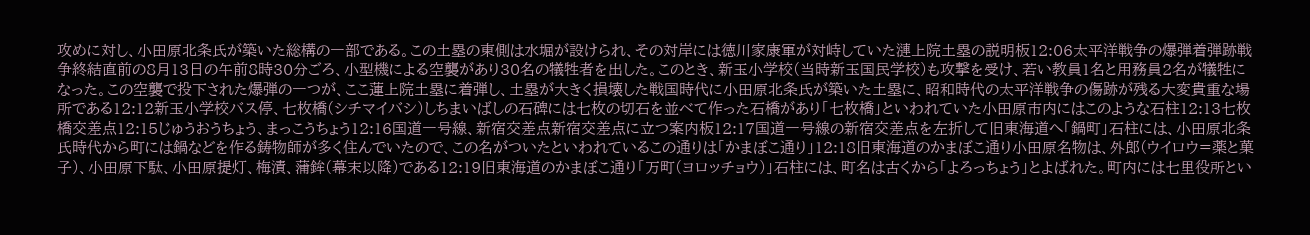攻めに対し、小田原北条氏が築いた総構の一部である。この土塁の東側は水堀が設けられ、その対岸には徳川家康軍が対峙していた漣上院土塁の説明板12:06太平洋戦争の爆弾着弾跡戦争終結直前の8月13日の午前8時30分ごろ、小型機による空襲があり30名の犠牲者を出した。このとき、新玉小学校(当時新玉国民学校)も攻撃を受け、若い教員1名と用務員2名が犠牲になった。この空襲で投下された爆弾の一つが、ここ蓮上院土塁に着弾し、土塁が大きく損壊した戦国時代に小田原北条氏が築いた土塁に、昭和時代の太平洋戦争の傷跡が残る大変貴重な場所である12:12新玉小学校バス停、七枚橋(シチマイバシ)しちまいばしの石碑には七枚の切石を並べて作った石橋があり「七枚橋」といわれていた小田原市内にはこのような石柱12:13七枚橋交差点12:15じゅうおうちょう、まっこうちょう12:16国道一号線、新宿交差点新宿交差点に立つ案内板12:17国道一号線の新宿交差点を左折して旧東海道へ「鍋町」石柱には、小田原北条氏時代から町には鍋などを作る鋳物師が多く住んでいたので、この名がついたといわれているこの通りは「かまぼこ通り」12:18旧東海道のかまぼこ通り小田原名物は、外郎(ウイロウ=薬と菓子)、小田原下駄、小田原提灯、梅漬、蒲鉾(幕末以降)である12:19旧東海道のかまぼこ通り「万町(ヨロッチョウ)」石柱には、町名は古くから「よろっちょう」とよばれた。町内には七里役所とい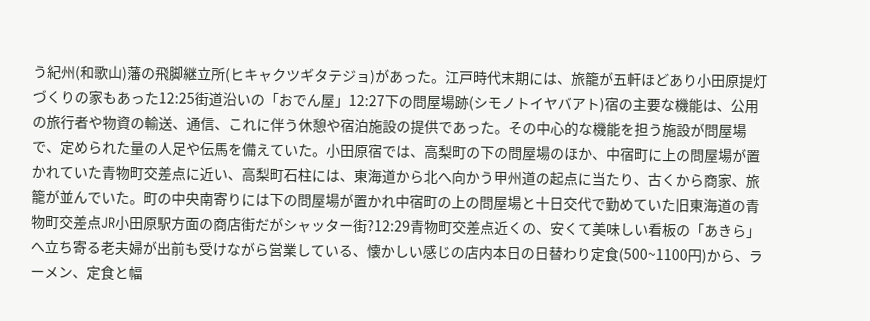う紀州(和歌山)藩の飛脚継立所(ヒキャクツギタテジョ)があった。江戸時代末期には、旅籠が五軒ほどあり小田原提灯づくりの家もあった12:25街道沿いの「おでん屋」12:27下の問屋場跡(シモノトイヤバアト)宿の主要な機能は、公用の旅行者や物資の輸送、通信、これに伴う休憩や宿泊施設の提供であった。その中心的な機能を担う施設が問屋場で、定められた量の人足や伝馬を備えていた。小田原宿では、高梨町の下の問屋場のほか、中宿町に上の問屋場が置かれていた青物町交差点に近い、高梨町石柱には、東海道から北へ向かう甲州道の起点に当たり、古くから商家、旅籠が並んでいた。町の中央南寄りには下の問屋場が置かれ中宿町の上の問屋場と十日交代で勤めていた旧東海道の青物町交差点JR小田原駅方面の商店街だがシャッター街?12:29青物町交差点近くの、安くて美味しい看板の「あきら」へ立ち寄る老夫婦が出前も受けながら営業している、懐かしい感じの店内本日の日替わり定食(500~1100円)から、ラーメン、定食と幅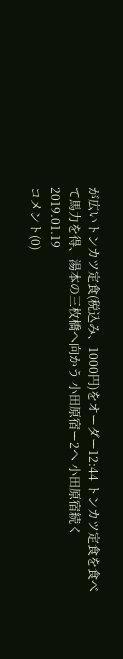が広いトンカツ定食(税込み、1000円)をオーダー12:44 トンカツ定食を食べて馬力を得、湯本の三枚橋へ向かう 小田原宿ー2へ 小田原宿続く
2019.01.19
コメント(0)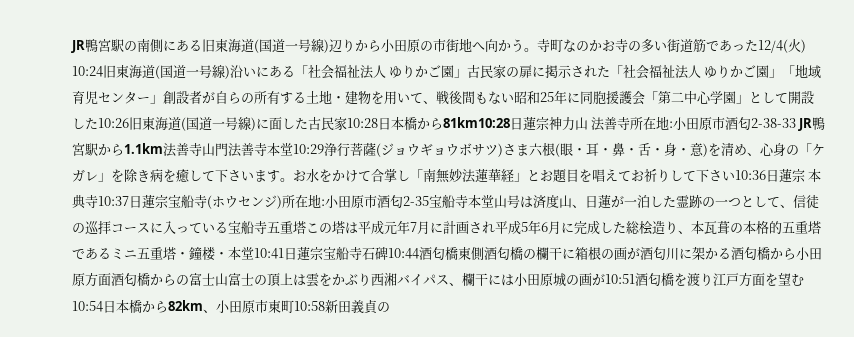JR鴨宮駅の南側にある旧東海道(国道一号線)辺りから小田原の市街地へ向かう。寺町なのかお寺の多い街道筋であった12/4(火) 10:24旧東海道(国道一号線)沿いにある「社会福祉法人 ゆりかご園」古民家の扉に掲示された「社会福祉法人 ゆりかご園」「地域育児センター」創設者が自らの所有する土地・建物を用いて、戦後間もない昭和25年に同胞援護会「第二中心学園」として開設した10:26旧東海道(国道一号線)に面した古民家10:28日本橋から81km10:28日蓮宗神力山 法善寺所在地:小田原市酒匂2-38-33 JR鴨宮駅から1.1km法善寺山門法善寺本堂10:29浄行菩薩(ジョウギョウボサツ)さま六根(眼・耳・鼻・舌・身・意)を清め、心身の「ケガレ」を除き病を癒して下さいます。お水をかけて合掌し「南無妙法蓮華経」とお題目を唱えてお祈りして下さい10:36日蓮宗 本典寺10:37日蓮宗宝船寺(ホウセンジ)所在地:小田原市酒匂2-35宝船寺本堂山号は済度山、日蓮が一泊した霊跡の一つとして、信徒の巡拝コースに入っている宝船寺五重塔この塔は平成元年7月に計画され平成5年6月に完成した総桧造り、本瓦葺の本格的五重塔であるミニ五重塔・鐘楼・本堂10:41日蓮宗宝船寺石碑10:44酒匂橋東側酒匂橋の欄干に箱根の画が酒匂川に架かる酒匂橋から小田原方面酒匂橋からの富士山富士の頂上は雲をかぶり西湘バイパス、欄干には小田原城の画が10:51酒匂橋を渡り江戸方面を望む10:54日本橋から82km、小田原市東町10:58新田義貞の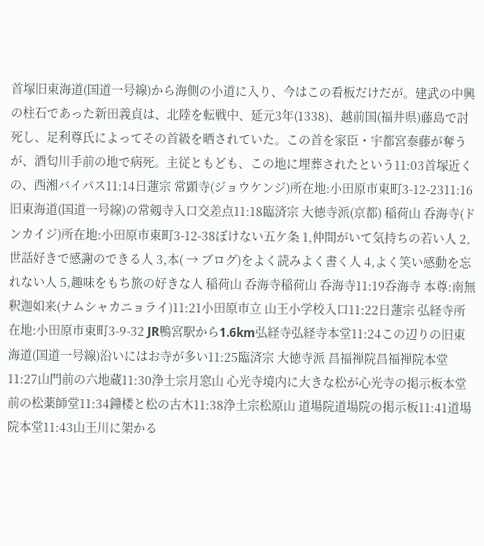首塚旧東海道(国道一号線)から海側の小道に入り、今はこの看板だけだが。建武の中興の柱石であった新田義貞は、北陸を転戦中、延元3年(1338)、越前国(福井県)藤島で討死し、足利尊氏によってその首級を晒されていた。この首を家臣・宇都宮泰藤が奪うが、酒匂川手前の地で病死。主従ともども、この地に埋葬されたという11:03首塚近くの、西湘バイパス11:14日蓮宗 常顕寺(ジョウケンジ)所在地:小田原市東町3-12-2311:16旧東海道(国道一号線)の常剱寺入口交差点11:18臨済宗 大徳寺派(京都) 稲荷山 呑海寺(ドンカイジ)所在地:小田原市東町3-12-38ぼけない五ケ条 1,仲間がいて気持ちの若い人 2,世話好きで感謝のできる人 3,本( → ブログ)をよく読みよく書く人 4,よく笑い感動を忘れない人 5,趣味をもち旅の好きな人 稲荷山 呑海寺稲荷山 呑海寺11:19呑海寺 本尊:南無釈迦如来(ナムシャカニョライ)11:21小田原市立 山王小学校入口11:22日蓮宗 弘経寺所在地:小田原市東町3-9-32 JR鴨宮駅から1.6km弘経寺弘経寺本堂11:24この辺りの旧東海道(国道一号線)沿いにはお寺が多い11:25臨済宗 大徳寺派 昌福禅院昌福禅院本堂11:27山門前の六地蔵11:30浄土宗月窓山 心光寺境内に大きな松が心光寺の掲示板本堂前の松薬師堂11:34鐘楼と松の古木11:38浄土宗松原山 道場院道場院の掲示板11:41道場院本堂11:43山王川に架かる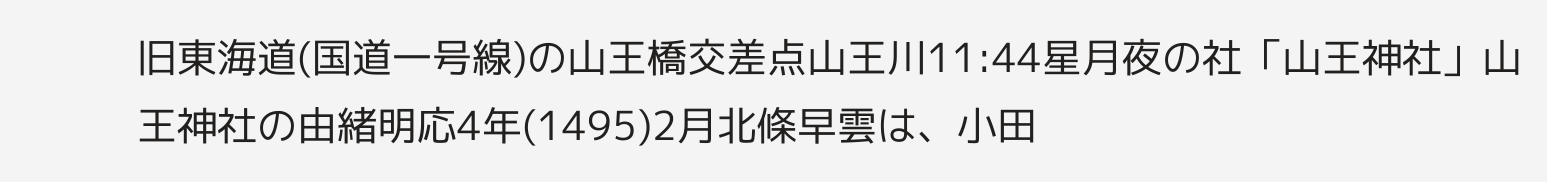旧東海道(国道一号線)の山王橋交差点山王川11:44星月夜の社「山王神社」山王神社の由緒明応4年(1495)2月北條早雲は、小田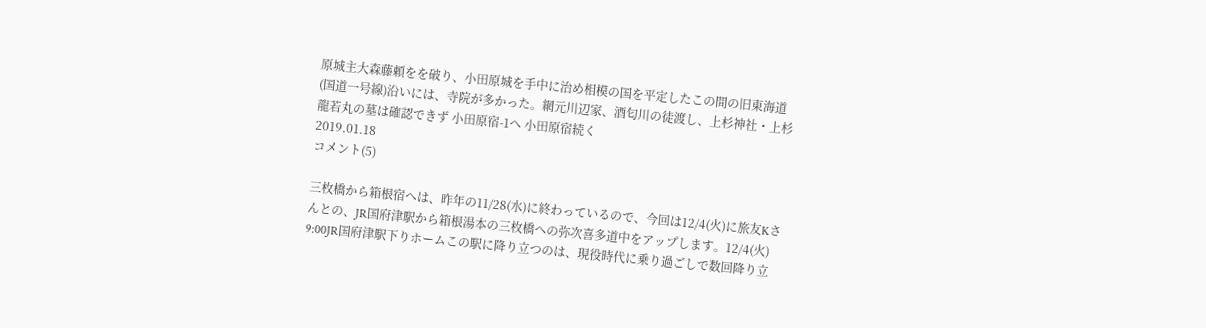原城主大森藤頼をを破り、小田原城を手中に治め相模の国を平定したこの間の旧東海道(国道一号線)沿いには、寺院が多かった。網元川辺家、酒匂川の徒渡し、上杉神社・上杉龍若丸の墓は確認できず 小田原宿-1へ 小田原宿続く
2019.01.18
コメント(5)

三枚橋から箱根宿へは、昨年の11/28(水)に終わっているので、今回は12/4(火)に旅友Kさんとの、JR国府津駅から箱根湯本の三枚橋への弥次喜多道中をアップします。12/4(火) 9:00JR国府津駅下りホームこの駅に降り立つのは、現役時代に乗り過ごしで数回降り立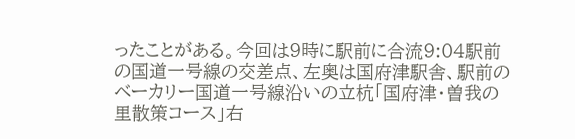ったことがある。今回は9時に駅前に合流9:04駅前の国道一号線の交差点、左奥は国府津駅舎、駅前のベーカリー国道一号線沿いの立杭「国府津・曽我の里散策コース」右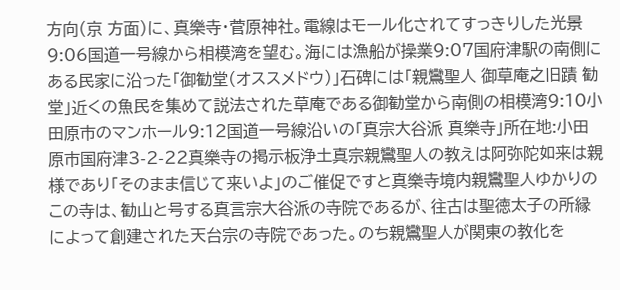方向(京 方面)に、真樂寺・菅原神社。電線はモール化されてすっきりした光景9:06国道一号線から相模湾を望む。海には漁船が操業9:07国府津駅の南側にある民家に沿った「御勧堂(オススメドウ)」石碑には「親鸞聖人 御草庵之旧蹟 勧堂」近くの魚民を集めて説法された草庵である御勧堂から南側の相模湾9:10小田原市のマンホール9:12国道一号線沿いの「真宗大谷派 真樂寺」所在地:小田原市国府津3-2-22真樂寺の掲示板浄土真宗親鸞聖人の教えは阿弥陀如来は親様であり「そのまま信じて来いよ」のご催促ですと真樂寺境内親鸞聖人ゆかりのこの寺は、勧山と号する真言宗大谷派の寺院であるが、往古は聖徳太子の所縁によって創建された天台宗の寺院であった。のち親鸞聖人が関東の教化を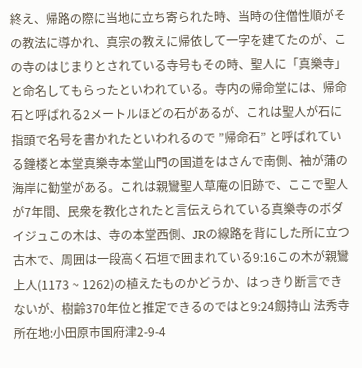終え、帰路の際に当地に立ち寄られた時、当時の住僧性順がその教法に導かれ、真宗の教えに帰依して一字を建てたのが、この寺のはじまりとされている寺号もその時、聖人に「真樂寺」と命名してもらったといわれている。寺内の帰命堂には、帰命石と呼ばれる2メートルほどの石があるが、これは聖人が石に指頭で名号を書かれたといわれるので ”帰命石” と呼ばれている鐘楼と本堂真樂寺本堂山門の国道をはさんで南側、袖が蒲の海岸に勧堂がある。これは親鸞聖人草庵の旧跡で、ここで聖人が7年間、民衆を教化されたと言伝えられている真樂寺のボダイジュこの木は、寺の本堂西側、JRの線路を背にした所に立つ古木で、周囲は一段高く石垣で囲まれている9:16この木が親鸞上人(1173 ~ 1262)の植えたものかどうか、はっきり断言できないが、樹齢370年位と推定できるのではと9:24劔持山 法秀寺所在地:小田原市国府津2-9-4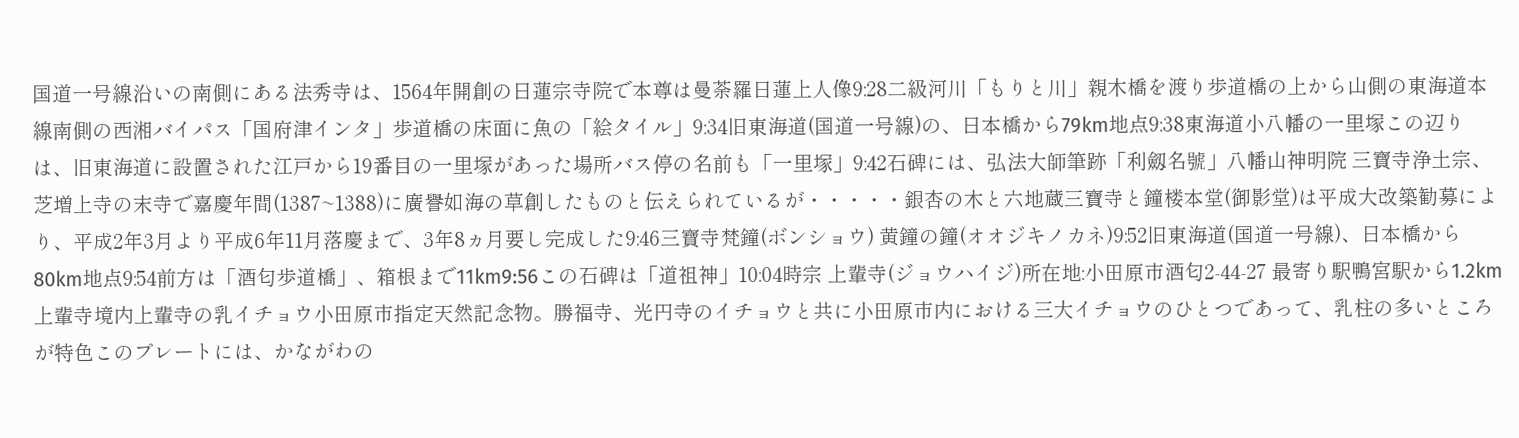国道一号線沿いの南側にある法秀寺は、1564年開創の日蓮宗寺院で本尊は曼荼羅日蓮上人像9:28二級河川「もりと川」親木橋を渡り歩道橋の上から山側の東海道本線南側の西湘バイパス「国府津インタ」歩道橋の床面に魚の「絵タイル」9:34旧東海道(国道一号線)の、日本橋から79km地点9:38東海道小八幡の一里塚この辺りは、旧東海道に設置された江戸から19番目の一里塚があった場所バス停の名前も「一里塚」9:42石碑には、弘法大師筆跡「利劔名號」八幡山神明院 三寶寺浄土宗、芝増上寺の末寺で嘉慶年間(1387~1388)に廣譽如海の草創したものと伝えられているが・・・・・銀杏の木と六地蔵三寶寺と鐘楼本堂(御影堂)は平成大改築勧募により、平成2年3月より平成6年11月落慶まで、3年8ヵ月要し完成した9:46三寶寺梵鐘(ボンショウ) 黄鐘の鐘(オオジキノカネ)9:52旧東海道(国道一号線)、日本橋から80km地点9:54前方は「酒匂歩道橋」、箱根まで11km9:56この石碑は「道祖神」10:04時宗 上輩寺(ジョウハイジ)所在地:小田原市酒匂2-44-27 最寄り駅鴨宮駅から1.2km上輩寺境内上輩寺の乳イチョウ小田原市指定天然記念物。勝福寺、光円寺のイチョウと共に小田原市内における三大イチョウのひとつであって、乳柱の多いところが特色このプレートには、かながわの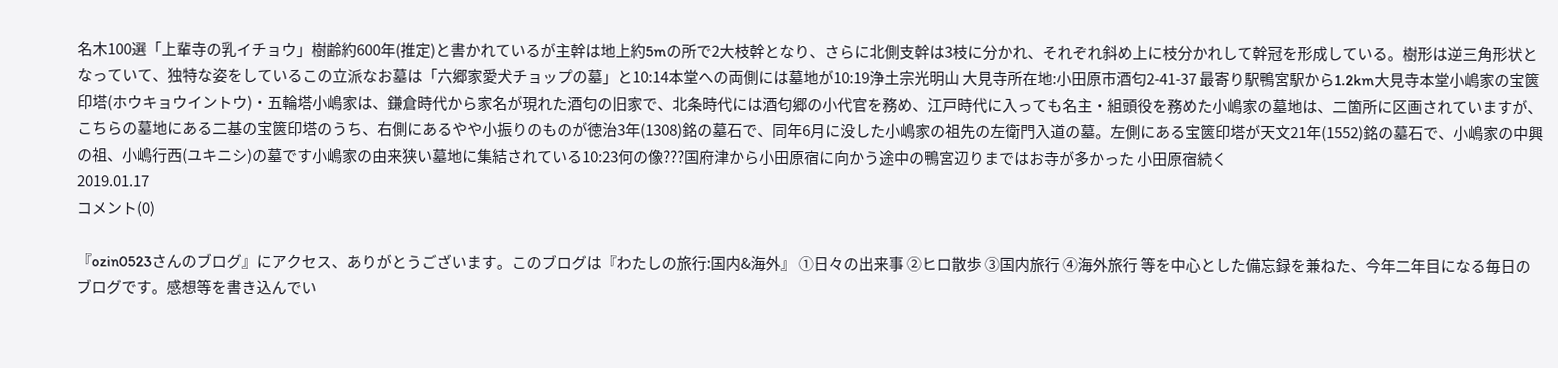名木100選「上輩寺の乳イチョウ」樹齢約600年(推定)と書かれているが主幹は地上約5mの所で2大枝幹となり、さらに北側支幹は3枝に分かれ、それぞれ斜め上に枝分かれして幹冠を形成している。樹形は逆三角形状となっていて、独特な姿をしているこの立派なお墓は「六郷家愛犬チョップの墓」と10:14本堂への両側には墓地が10:19浄土宗光明山 大見寺所在地:小田原市酒匂2-41-37 最寄り駅鴨宮駅から1.2km大見寺本堂小嶋家の宝篋印塔(ホウキョウイントウ)・五輪塔小嶋家は、鎌倉時代から家名が現れた酒匂の旧家で、北条時代には酒匂郷の小代官を務め、江戸時代に入っても名主・組頭役を務めた小嶋家の墓地は、二箇所に区画されていますが、こちらの墓地にある二基の宝篋印塔のうち、右側にあるやや小振りのものが徳治3年(1308)銘の墓石で、同年6月に没した小嶋家の祖先の左衛門入道の墓。左側にある宝篋印塔が天文21年(1552)銘の墓石で、小嶋家の中興の祖、小嶋行西(ユキニシ)の墓です小嶋家の由来狭い墓地に集結されている10:23何の像???国府津から小田原宿に向かう途中の鴨宮辺りまではお寺が多かった 小田原宿続く
2019.01.17
コメント(0)

『ozin0523さんのブログ』にアクセス、ありがとうございます。このブログは『わたしの旅行:国内&海外』 ①日々の出来事 ②ヒロ散歩 ③国内旅行 ④海外旅行 等を中心とした備忘録を兼ねた、今年二年目になる毎日のブログです。感想等を書き込んでい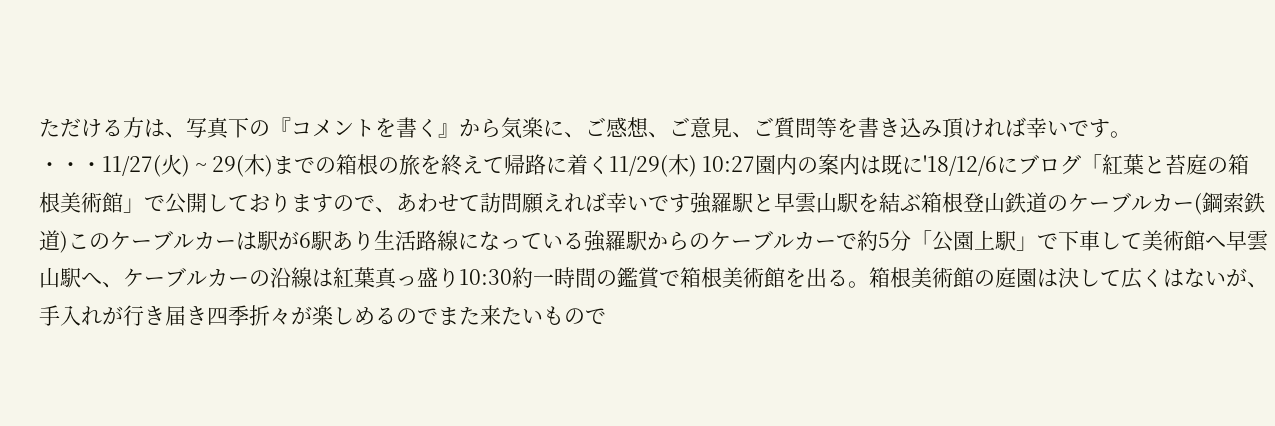ただける方は、写真下の『コメントを書く』から気楽に、ご感想、ご意見、ご質問等を書き込み頂ければ幸いです。 ・・・11/27(火) ~ 29(木)までの箱根の旅を終えて帰路に着く11/29(木) 10:27園内の案内は既に'18/12/6にブログ「紅葉と苔庭の箱根美術館」で公開しておりますので、あわせて訪問願えれば幸いです強羅駅と早雲山駅を結ぶ箱根登山鉄道のケーブルカー(鋼索鉄道)このケーブルカーは駅が6駅あり生活路線になっている強羅駅からのケーブルカーで約5分「公園上駅」で下車して美術館へ早雲山駅へ、ケーブルカーの沿線は紅葉真っ盛り10:30約一時間の鑑賞で箱根美術館を出る。箱根美術館の庭園は決して広くはないが、手入れが行き届き四季折々が楽しめるのでまた来たいもので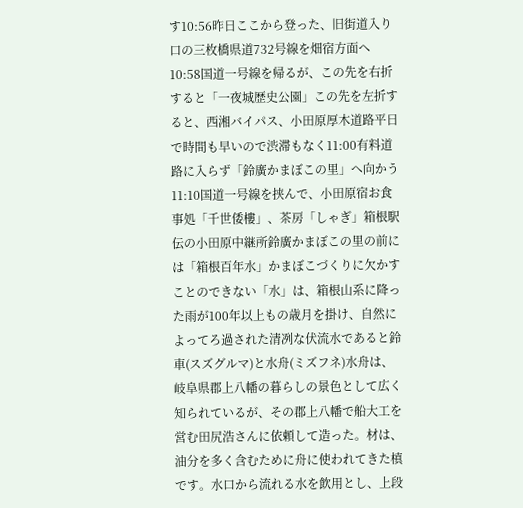す10:56昨日ここから登った、旧街道入り口の三枚橋県道732号線を畑宿方面へ10:58国道一号線を帰るが、この先を右折すると「一夜城歴史公園」この先を左折すると、西湘バイパス、小田原厚木道路平日で時間も早いので渋滞もなく11:00有料道路に入らず「鈴廣かまぼこの里」へ向かう11:10国道一号線を挟んで、小田原宿お食事処「千世倭樓」、茶房「しゃぎ」箱根駅伝の小田原中継所鈴廣かまぼこの里の前には「箱根百年水」かまぼこづくりに欠かすことのできない「水」は、箱根山系に降った雨が100年以上もの歳月を掛け、自然によってろ過された清冽な伏流水であると鈴車(スズグルマ)と水舟(ミズフネ)水舟は、岐阜県郡上八幡の暮らしの景色として広く知られているが、その郡上八幡で船大工を営む田尻浩さんに依頼して造った。材は、油分を多く含むために舟に使われてきた槙です。水口から流れる水を飲用とし、上段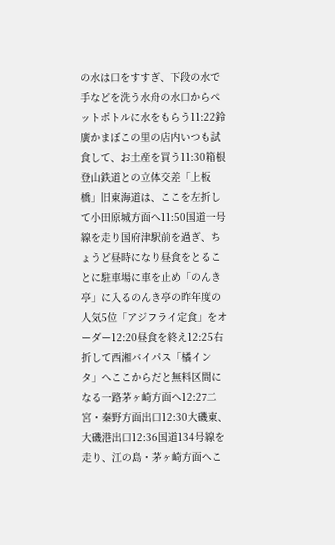の水は口をすすぎ、下段の水で手などを洗う水舟の水口からペットポトルに水をもらう11:22鈴廣かまぼこの里の店内いつも試食して、お土産を買う11:30箱根登山鉄道との立体交差「上板橋」旧東海道は、ここを左折して小田原城方面へ11:50国道一号線を走り国府津駅前を過ぎ、ちょうど昼時になり昼食をとることに駐車場に車を止め「のんき亭」に入るのんき亭の昨年度の人気5位「アジフライ定食」をオーダー12:20昼食を終え12:25右折して西湘バイパス「橘インタ」へここからだと無料区間になる一路茅ヶ崎方面へ12:27二宮・秦野方面出口12:30大磯東、大磯港出口12:36国道134号線を走り、江の島・茅ヶ崎方面へこ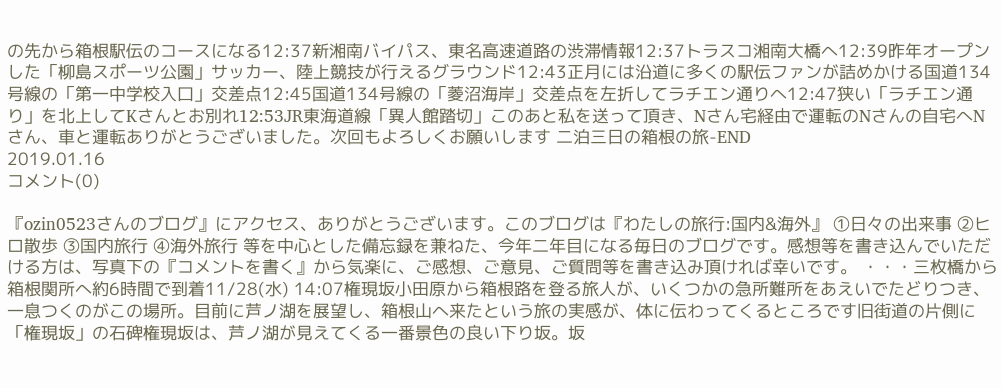の先から箱根駅伝のコースになる12:37新湘南バイパス、東名高速道路の渋滞情報12:37トラスコ湘南大橋へ12:39昨年オープンした「柳島スポーツ公園」サッカー、陸上競技が行えるグラウンド12:43正月には沿道に多くの駅伝ファンが詰めかける国道134号線の「第一中学校入口」交差点12:45国道134号線の「菱沼海岸」交差点を左折してラチエン通りへ12:47狭い「ラチエン通り」を北上してKさんとお別れ12:53JR東海道線「異人館踏切」このあと私を送って頂き、Nさん宅経由で運転のNさんの自宅へNさん、車と運転ありがとうございました。次回もよろしくお願いします 二泊三日の箱根の旅-END
2019.01.16
コメント(0)

『ozin0523さんのブログ』にアクセス、ありがとうございます。このブログは『わたしの旅行:国内&海外』 ①日々の出来事 ②ヒロ散歩 ③国内旅行 ④海外旅行 等を中心とした備忘録を兼ねた、今年二年目になる毎日のブログです。感想等を書き込んでいただける方は、写真下の『コメントを書く』から気楽に、ご感想、ご意見、ご質問等を書き込み頂ければ幸いです。 ・・・三枚橋から箱根関所へ約6時間で到着11/28(水) 14:07権現坂小田原から箱根路を登る旅人が、いくつかの急所難所をあえいでたどりつき、一息つくのがこの場所。目前に芦ノ湖を展望し、箱根山へ来たという旅の実感が、体に伝わってくるところです旧街道の片側に「権現坂」の石碑権現坂は、芦ノ湖が見えてくる一番景色の良い下り坂。坂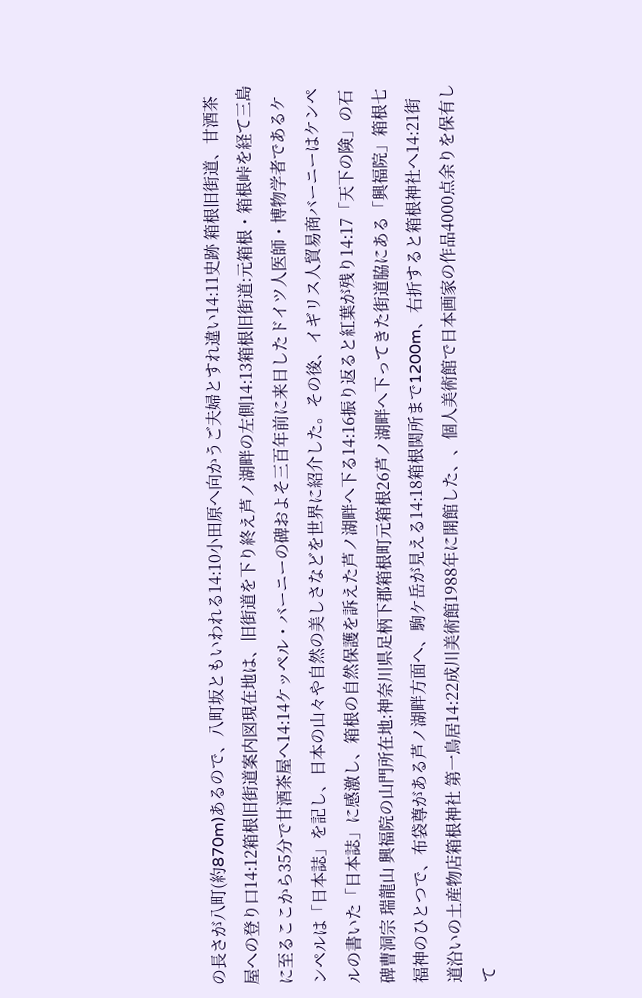の長さが八町(約870m)あるので、八町坂ともいわれる14:10小田原へ向かうご夫婦とすれ違い14:11史跡 箱根旧街道、甘酒茶屋への登り口14:12箱根旧街道案内図現在地は、旧街道を下り終え芦ノ湖畔の左側14:13箱根旧街道:元箱根・箱根峠を経て三島に至るここから35分で甘酒茶屋へ14:14ケッペル・バーニーの碑およそ三百年前に来日したドイツ人医師・博物学者であるケンペルは「日本誌」を記し、日本の山々や自然の美しさなどを世界に紹介した。その後、イギリス人貿易商バーニーはケンペルの書いた「日本誌」に感激し、箱根の自然保護を訴えた芦ノ湖畔へ下る14:16振り返ると紅葉が残り14:17「天下の険」の石碑曹洞宗 瑞龍山 興福院の山門所在地:神奈川県足柄下郡箱根町元箱根26芦ノ湖畔へ下ってきた街道脇にある「興福院」箱根七福神のひとつで、布袋尊がある芦ノ湖畔方面へ、駒ケ岳が見える14:18箱根関所まで1200m、右折すると箱根神社へ14:21街道沿いの土産物店箱根神社 第一鳥居14:22成川美術館1988年に開館した、、個人美術館で日本画家の作品4000点余りを保有して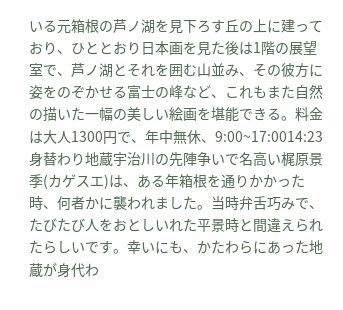いる元箱根の芦ノ湖を見下ろす丘の上に建っており、ひととおり日本画を見た後は1階の展望室で、芦ノ湖とそれを囲む山並み、その彼方に姿をのぞかせる富士の峰など、これもまた自然の描いた一幅の美しい絵画を堪能できる。料金は大人1300円で、年中無休、9:00~17:0014:23身替わり地蔵宇治川の先陣争いで名高い梶原景季(カゲスエ)は、ある年箱根を通りかかった時、何者かに襲われました。当時弁舌巧みで、たびたび人をおとしいれた平景時と間違えられたらしいです。幸いにも、かたわらにあった地蔵が身代わ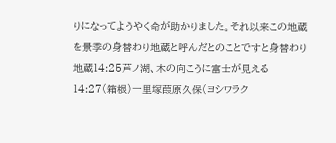りになってようやく命が助かりました。それ以来この地蔵を景季の身替わり地蔵と呼んだとのことですと身替わり地蔵14:25芦ノ湖、木の向こうに富士が見える14:27(箱根)一里塚葭原久保(ヨシワラク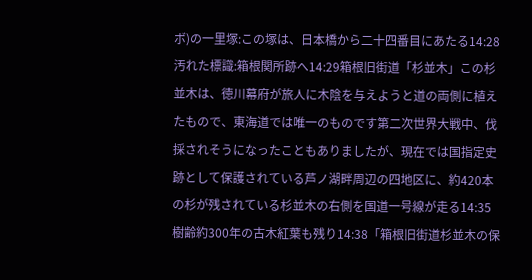ボ)の一里塚:この塚は、日本橋から二十四番目にあたる14:28汚れた標識:箱根関所跡へ14:29箱根旧街道「杉並木」この杉並木は、徳川幕府が旅人に木陰を与えようと道の両側に植えたもので、東海道では唯一のものです第二次世界大戦中、伐採されそうになったこともありましたが、現在では国指定史跡として保護されている芦ノ湖畔周辺の四地区に、約420本の杉が残されている杉並木の右側を国道一号線が走る14:35樹齢約300年の古木紅葉も残り14:38「箱根旧街道杉並木の保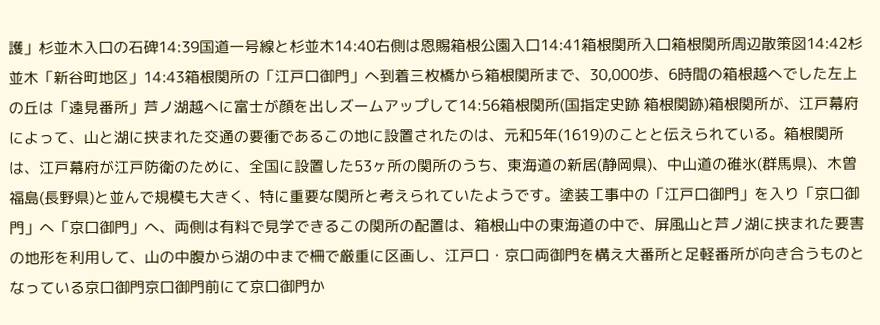護」杉並木入口の石碑14:39国道一号線と杉並木14:40右側は恩賜箱根公園入口14:41箱根関所入口箱根関所周辺散策図14:42杉並木「新谷町地区」14:43箱根関所の「江戸口御門」へ到着三枚橋から箱根関所まで、30,000歩、6時間の箱根越へでした左上の丘は「遠見番所」芦ノ湖越へに富士が顔を出しズームアップして14:56箱根関所(国指定史跡 箱根関跡)箱根関所が、江戸幕府によって、山と湖に挟まれた交通の要衝であるこの地に設置されたのは、元和5年(1619)のことと伝えられている。箱根関所は、江戸幕府が江戸防衛のために、全国に設置した53ヶ所の関所のうち、東海道の新居(静岡県)、中山道の碓氷(群馬県)、木曽福島(長野県)と並んで規模も大きく、特に重要な関所と考えられていたようです。塗装工事中の「江戸口御門」を入り「京口御門」へ「京口御門」へ、両側は有料で見学できるこの関所の配置は、箱根山中の東海道の中で、屏風山と芦ノ湖に挟まれた要害の地形を利用して、山の中腹から湖の中まで柵で厳重に区画し、江戸口・京口両御門を構え大番所と足軽番所が向き合うものとなっている京口御門京口御門前にて京口御門か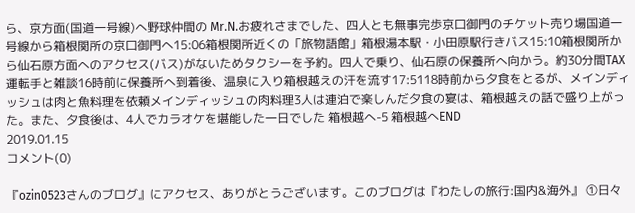ら、京方面(国道一号線)へ野球仲間の Mr.N.お疲れさまでした、四人とも無事完歩京口御門のチケット売り場国道一号線から箱根関所の京口御門へ15:06箱根関所近くの「旅物語館」箱根湯本駅・小田原駅行きバス15:10箱根関所から仙石原方面へのアクセス(バス)がないためタクシーを予約。四人で乗り、仙石原の保養所へ向かう。約30分間TAX運転手と雑談16時前に保養所へ到着後、温泉に入り箱根越えの汗を流す17:5118時前から夕食をとるが、メインディッシュは肉と魚料理を依頼メインディッシュの肉料理3人は連泊で楽しんだ夕食の宴は、箱根越えの話で盛り上がった。また、夕食後は、4人でカラオケを堪能した一日でした 箱根越へ-5 箱根越へEND
2019.01.15
コメント(0)

『ozin0523さんのブログ』にアクセス、ありがとうございます。このブログは『わたしの旅行:国内&海外』 ①日々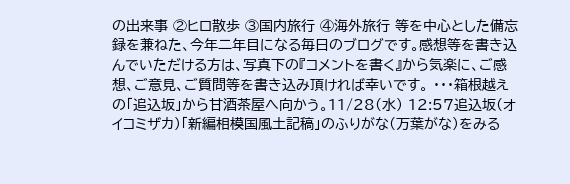の出来事 ②ヒロ散歩 ③国内旅行 ④海外旅行 等を中心とした備忘録を兼ねた、今年二年目になる毎日のブログです。感想等を書き込んでいただける方は、写真下の『コメントを書く』から気楽に、ご感想、ご意見、ご質問等を書き込み頂ければ幸いです。 ・・・箱根越えの「追込坂」から甘酒茶屋へ向かう。11/28(水) 12:57追込坂(オイコミザカ)「新編相模国風土記稿」のふりがな(万葉がな)をみる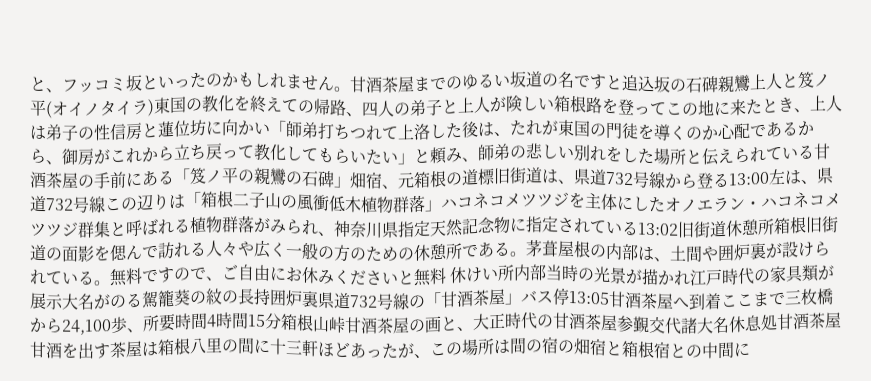と、フッコミ坂といったのかもしれません。甘酒茶屋までのゆるい坂道の名ですと追込坂の石碑親鸞上人と笈ノ平(オイノタイラ)東国の教化を終えての帰路、四人の弟子と上人が険しい箱根路を登ってこの地に来たとき、上人は弟子の性信房と蓮位坊に向かい「師弟打ちつれて上洛した後は、たれが東国の門徒を導くのか心配であるから、御房がこれから立ち戻って教化してもらいたい」と頼み、師弟の悲しい別れをした場所と伝えられている甘酒茶屋の手前にある「笈ノ平の親鸞の石碑」畑宿、元箱根の道標旧街道は、県道732号線から登る13:00左は、県道732号線この辺りは「箱根二子山の風衝低木植物群落」ハコネコメツツジを主体にしたオノエラン・ハコネコメツツジ群集と呼ばれる植物群落がみられ、神奈川県指定天然記念物に指定されている13:02旧街道休憩所箱根旧街道の面影を偲んで訪れる人々や広く一般の方のための休憩所である。茅葺屋根の内部は、土間や囲炉裏が設けられている。無料ですので、ご自由にお休みくださいと無料 休けい所内部当時の光景が描かれ江戸時代の家具類が展示大名がのる駕籠葵の紋の長持囲炉裏県道732号線の「甘酒茶屋」バス停13:05甘酒茶屋へ到着ここまで三枚橋から24,100歩、所要時間4時間15分箱根山峠甘酒茶屋の画と、大正時代の甘酒茶屋参覲交代諸大名休息処甘酒茶屋甘酒を出す茶屋は箱根八里の間に十三軒ほどあったが、この場所は間の宿の畑宿と箱根宿との中間に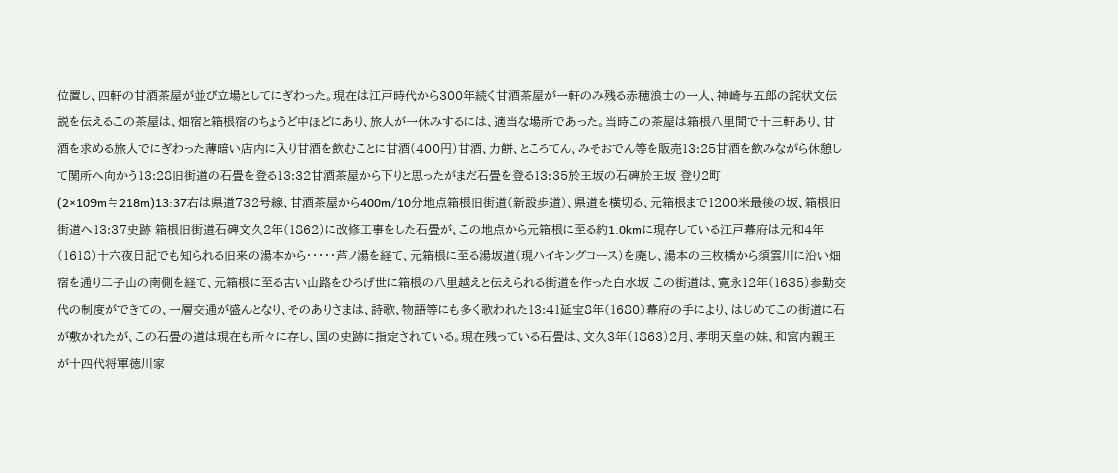位置し、四軒の甘酒茶屋が並び立場としてにぎわった。現在は江戸時代から300年続く甘酒茶屋が一軒のみ残る赤穂浪士の一人、神崎与五郎の詫状文伝説を伝えるこの茶屋は、畑宿と箱根宿のちょうど中ほどにあり、旅人が一休みするには、適当な場所であった。当時この茶屋は箱根八里間で十三軒あり、甘酒を求める旅人でにぎわった薄暗い店内に入り甘酒を飲むことに甘酒(400円)甘酒、力餅、ところてん、みそおでん等を販売13:25甘酒を飲みながら休憩して関所へ向かう13:28旧街道の石畳を登る13:32甘酒茶屋から下りと思ったがまだ石畳を登る13:35於王坂の石碑於王坂 登り2町(2×109m≒218m)13:37右は県道732号線、甘酒茶屋から400m/10分地点箱根旧街道(新設歩道)、県道を横切る、元箱根まで1200米最後の坂、箱根旧街道へ13:37史跡 箱根旧街道石碑文久2年(1862)に改修工事をした石畳が、この地点から元箱根に至る約1.0kmに現存している江戸幕府は元和4年(1618)十六夜日記でも知られる旧来の湯本から・・・・・芦ノ湯を経て、元箱根に至る湯坂道(現ハイキングコース)を廃し、湯本の三枚橋から須雲川に沿い畑宿を通り二子山の南側を経て、元箱根に至る古い山路をひろげ世に箱根の八里越えと伝えられる街道を作った白水坂 この街道は、寛永12年(1635)参勤交代の制度ができての、一層交通が盛んとなり、そのありさまは、詩歌、物語等にも多く歌われた13:41延宝8年(1680)幕府の手により、はじめてこの街道に石が敷かれたが、この石畳の道は現在も所々に存し、国の史跡に指定されている。現在残っている石畳は、文久3年(1863)2月、孝明天皇の妹、和宮内親王が十四代将軍徳川家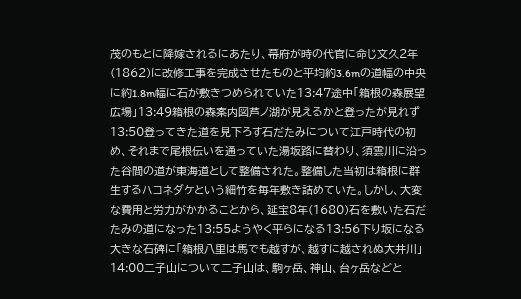茂のもとに降嫁されるにあたり、幕府が時の代官に命じ文久2年(1862)に改修工事を完成させたものと平均約3.6mの道幅の中央に約1.8m幅に石が敷きつめられていた13:47途中「箱根の森展望広場」13:49箱根の森案内図芦ノ湖が見えるかと登ったが見れず13:50登ってきた道を見下ろす石だたみについて江戸時代の初め、それまで尾根伝いを通っていた湯坂路に替わり、須雲川に沿った谷間の道が東海道として整備された。整備した当初は箱根に群生するハコネダケという細竹を毎年敷き詰めていた。しかし、大変な費用と労力がかかることから、延宝8年(1680)石を敷いた石だたみの道になった13:55ようやく平らになる13:56下り坂になる大きな石碑に「箱根八里は馬でも越すが、越すに越されぬ大井川」14:00二子山について二子山は、駒ヶ岳、神山、台ヶ岳などと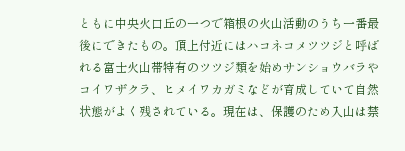ともに中央火口丘の一つで箱根の火山活動のうち一番最後にできたもの。頂上付近にはハコネコメツツジと呼ばれる富士火山帯特有のツツジ類を始めサンショウバラやコイワザクラ、ヒメイワカガミなどが育成していて自然状態がよく残されている。現在は、保護のため入山は禁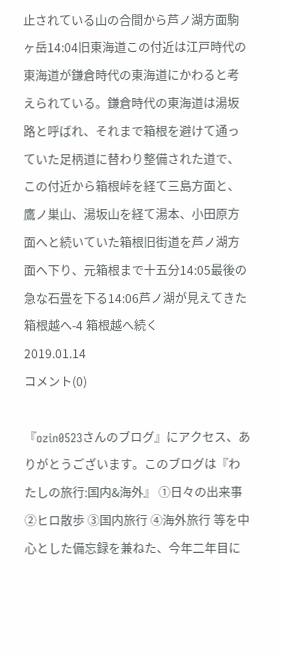止されている山の合間から芦ノ湖方面駒ヶ岳14:04旧東海道この付近は江戸時代の東海道が鎌倉時代の東海道にかわると考えられている。鎌倉時代の東海道は湯坂路と呼ばれ、それまで箱根を避けて通っていた足柄道に替わり整備された道で、この付近から箱根峠を経て三島方面と、鷹ノ巣山、湯坂山を経て湯本、小田原方面へと続いていた箱根旧街道を芦ノ湖方面へ下り、元箱根まで十五分14:05最後の急な石畳を下る14:06芦ノ湖が見えてきた 箱根越へ-4 箱根越へ続く
2019.01.14
コメント(0)

『ozin0523さんのブログ』にアクセス、ありがとうございます。このブログは『わたしの旅行:国内&海外』 ①日々の出来事 ②ヒロ散歩 ③国内旅行 ④海外旅行 等を中心とした備忘録を兼ねた、今年二年目に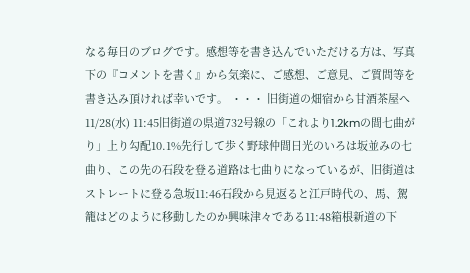なる毎日のブログです。感想等を書き込んでいただける方は、写真下の『コメントを書く』から気楽に、ご感想、ご意見、ご質問等を書き込み頂ければ幸いです。 ・・・ 旧街道の畑宿から甘酒茶屋へ11/28(水) 11:45旧街道の県道732号線の「これより1.2kmの間七曲がり」上り勾配10.1%先行して歩く野球仲間日光のいろは坂並みの七曲り、この先の石段を登る道路は七曲りになっているが、旧街道はストレートに登る急坂11:46石段から見返ると江戸時代の、馬、駕籠はどのように移動したのか興味津々である11:48箱根新道の下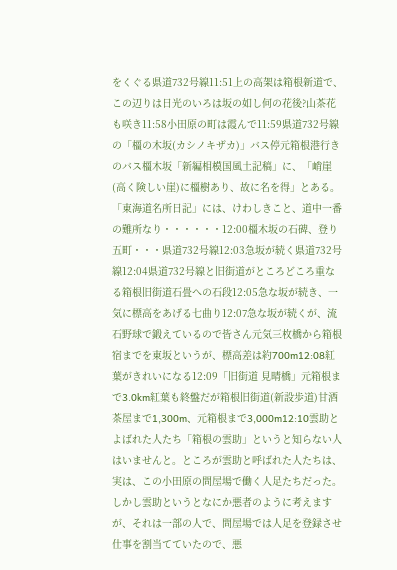をくぐる県道732号線11:51上の高架は箱根新道で、この辺りは日光のいろは坂の如し何の花後?山茶花も咲き11:58小田原の町は霞んで11:59県道732号線の「橿の木坂(カシノキザカ)」バス停元箱根港行きのバス橿木坂「新編相模国風土記稿」に、「峭崖(高く険しい崖)に橿樹あり、故に名を得」とある。「東海道名所日記」には、けわしきこと、道中一番の難所なり・・・・・・12:00橿木坂の石碑、登り五町・・・県道732号線12:03急坂が続く県道732号線12:04県道732号線と旧街道がところどころ重なる箱根旧街道石畳への石段12:05急な坂が続き、一気に標高をあげる七曲り12:07急な坂が続くが、流石野球で鍛えているので皆さん元気三枚橋から箱根宿までを東坂というが、標高差は約700m12:08紅葉がきれいになる12:09「旧街道 見晴橋」元箱根まで3.0km紅葉も終盤だが箱根旧街道(新設歩道)甘酒茶屋まで1,300m、元箱根まで3,000m12:10雲助とよばれた人たち「箱根の雲助」というと知らない人はいませんと。ところが雲助と呼ばれた人たちは、実は、この小田原の問屋場で働く人足たちだった。しかし雲助というとなにか悪者のように考えますが、それは一部の人で、問屋場では人足を登録させ仕事を割当てていたので、悪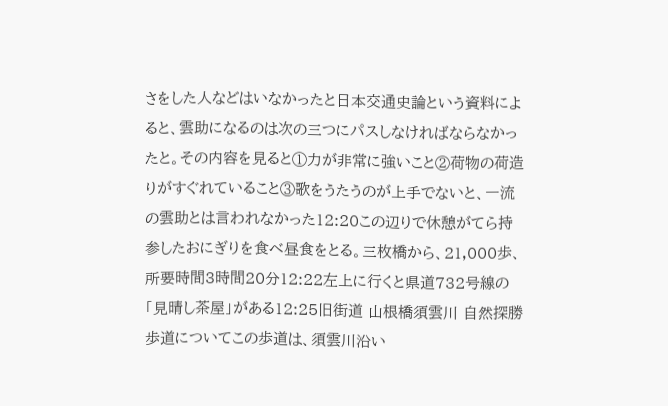さをした人などはいなかったと日本交通史論という資料によると、雲助になるのは次の三つにパスしなければならなかったと。その内容を見ると①力が非常に強いこと②荷物の荷造りがすぐれていること③歌をうたうのが上手でないと、一流の雲助とは言われなかった12:20この辺りで休憩がてら持参したおにぎりを食べ昼食をとる。三枚橋から、21,000歩、所要時間3時間20分12:22左上に行くと県道732号線の「見晴し茶屋」がある12:25旧街道 山根橋須雲川 自然探勝歩道についてこの歩道は、須雲川沿い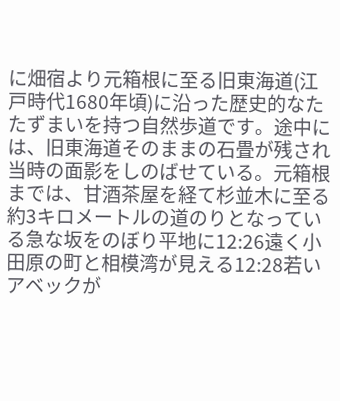に畑宿より元箱根に至る旧東海道(江戸時代1680年頃)に沿った歴史的なたたずまいを持つ自然歩道です。途中には、旧東海道そのままの石畳が残され当時の面影をしのばせている。元箱根までは、甘酒茶屋を経て杉並木に至る約3キロメートルの道のりとなっている急な坂をのぼり平地に12:26遠く小田原の町と相模湾が見える12:28若いアベックが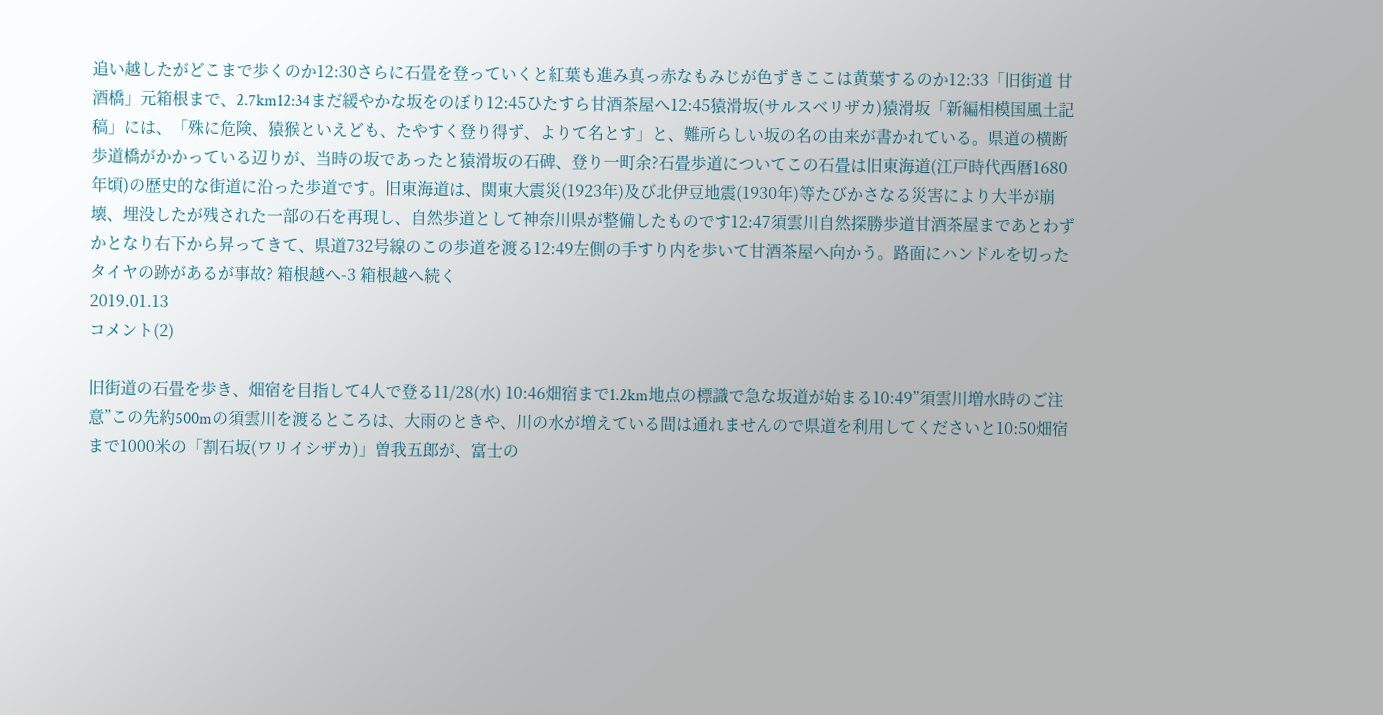追い越したがどこまで歩くのか12:30さらに石畳を登っていくと紅葉も進み真っ赤なもみじが色ずきここは黄葉するのか12:33「旧街道 甘酒橋」元箱根まで、2.7km12:34まだ緩やかな坂をのぼり12:45ひたすら甘酒茶屋へ12:45猿滑坂(サルスベリザカ)猿滑坂「新編相模国風土記稿」には、「殊に危険、猿猴といえども、たやすく登り得ず、よりて名とす」と、難所らしい坂の名の由来が書かれている。県道の横断歩道橋がかかっている辺りが、当時の坂であったと猿滑坂の石碑、登り一町余?石畳歩道についてこの石畳は旧東海道(江戸時代西暦1680年頃)の歴史的な街道に沿った歩道です。旧東海道は、関東大震災(1923年)及び北伊豆地震(1930年)等たびかさなる災害により大半が崩壊、埋没したが残された一部の石を再現し、自然歩道として神奈川県が整備したものです12:47須雲川自然探勝歩道甘酒茶屋まであとわずかとなり右下から昇ってきて、県道732号線のこの歩道を渡る12:49左側の手すり内を歩いて甘酒茶屋へ向かう。路面にハンドルを切ったタイヤの跡があるが事故? 箱根越へ-3 箱根越へ続く
2019.01.13
コメント(2)

旧街道の石畳を歩き、畑宿を目指して4人で登る11/28(水) 10:46畑宿まで1.2km地点の標識で急な坂道が始まる10:49”須雲川増水時のご注意”この先約500mの須雲川を渡るところは、大雨のときや、川の水が増えている間は通れませんので県道を利用してくださいと10:50畑宿まで1000米の「割石坂(ワリイシザカ)」曽我五郎が、富士の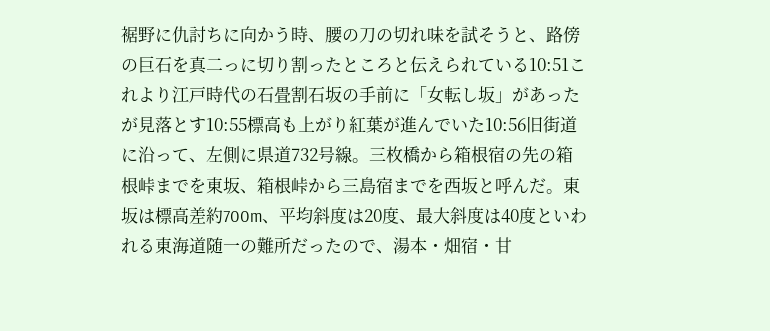裾野に仇討ちに向かう時、腰の刀の切れ味を試そうと、路傍の巨石を真二っに切り割ったところと伝えられている10:51これより江戸時代の石畳割石坂の手前に「女転し坂」があったが見落とす10:55標高も上がり紅葉が進んでいた10:56旧街道に沿って、左側に県道732号線。三枚橋から箱根宿の先の箱根峠までを東坂、箱根峠から三島宿までを西坂と呼んだ。東坂は標高差約700m、平均斜度は20度、最大斜度は40度といわれる東海道随一の難所だったので、湯本・畑宿・甘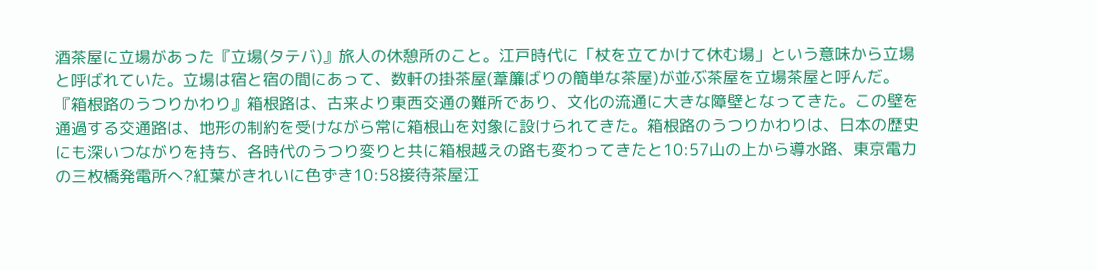酒茶屋に立場があった『立場(タテバ)』旅人の休憩所のこと。江戸時代に「杖を立てかけて休む場」という意味から立場と呼ばれていた。立場は宿と宿の間にあって、数軒の掛茶屋(葦簾ばりの簡単な茶屋)が並ぶ茶屋を立場茶屋と呼んだ。『箱根路のうつりかわり』箱根路は、古来より東西交通の難所であり、文化の流通に大きな障壁となってきた。この壁を通過する交通路は、地形の制約を受けながら常に箱根山を対象に設けられてきた。箱根路のうつりかわりは、日本の歴史にも深いつながりを持ち、各時代のうつり変りと共に箱根越えの路も変わってきたと10:57山の上から導水路、東京電力の三枚橋発電所へ?紅葉がきれいに色ずき10:58接待茶屋江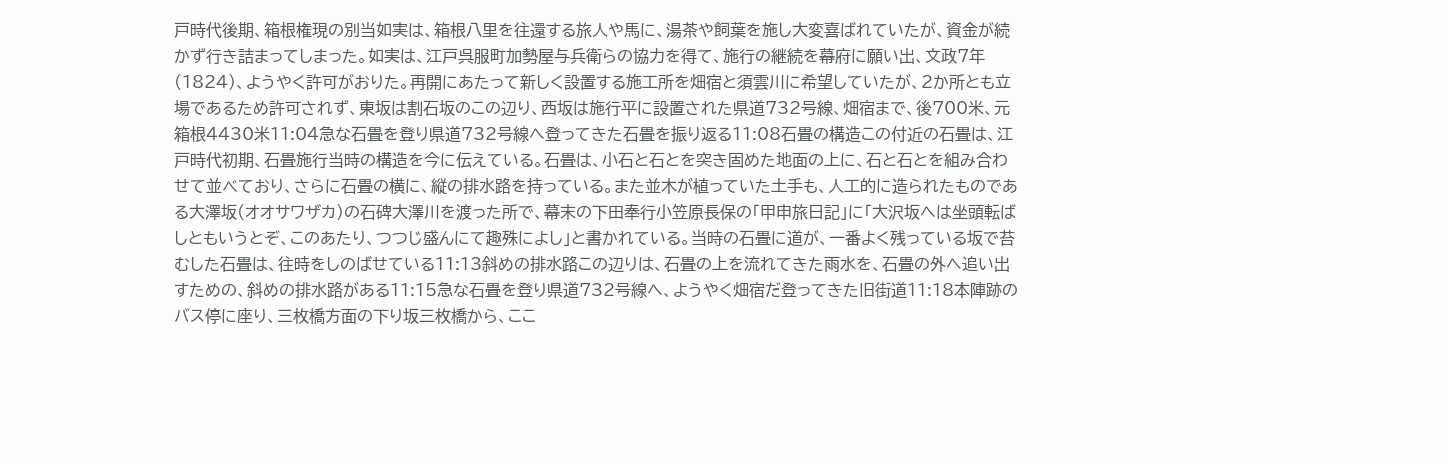戸時代後期、箱根権現の別当如実は、箱根八里を往還する旅人や馬に、湯茶や飼葉を施し大変喜ばれていたが、資金が続かず行き詰まってしまった。如実は、江戸呉服町加勢屋与兵衛らの協力を得て、施行の継続を幕府に願い出、文政7年(1824)、ようやく許可がおりた。再開にあたって新しく設置する施工所を畑宿と須雲川に希望していたが、2か所とも立場であるため許可されず、東坂は割石坂のこの辺り、西坂は施行平に設置された県道732号線、畑宿まで、後700米、元箱根4430米11:04急な石畳を登り県道732号線へ登ってきた石畳を振り返る11:08石畳の構造この付近の石畳は、江戸時代初期、石畳施行当時の構造を今に伝えている。石畳は、小石と石とを突き固めた地面の上に、石と石とを組み合わせて並べており、さらに石畳の横に、縦の排水路を持っている。また並木が植っていた土手も、人工的に造られたものである大澤坂(オオサワザカ)の石碑大澤川を渡った所で、幕末の下田奉行小笠原長保の「甲申旅日記」に「大沢坂へは坐頭転ばしともいうとぞ、このあたり、つつじ盛んにて趣殊によし」と書かれている。当時の石畳に道が、一番よく残っている坂で苔むした石畳は、往時をしのばせている11:13斜めの排水路この辺りは、石畳の上を流れてきた雨水を、石畳の外へ追い出すための、斜めの排水路がある11:15急な石畳を登り県道732号線へ、ようやく畑宿だ登ってきた旧街道11:18本陣跡のバス停に座り、三枚橋方面の下り坂三枚橋から、ここ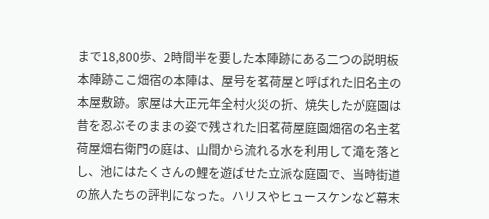まで18,800歩、2時間半を要した本陣跡にある二つの説明板本陣跡ここ畑宿の本陣は、屋号を茗荷屋と呼ばれた旧名主の本屋敷跡。家屋は大正元年全村火災の折、焼失したが庭園は昔を忍ぶそのままの姿で残された旧茗荷屋庭園畑宿の名主茗荷屋畑右衛門の庭は、山間から流れる水を利用して滝を落とし、池にはたくさんの鯉を遊ばせた立派な庭園で、当時街道の旅人たちの評判になった。ハリスやヒュースケンなど幕末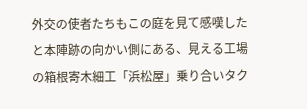外交の使者たちもこの庭を見て感嘆したと本陣跡の向かい側にある、見える工場の箱根寄木細工「浜松屋」乗り合いタク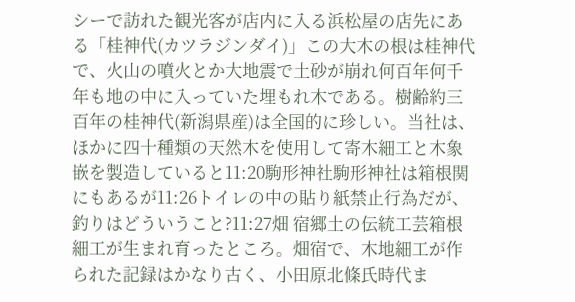シーで訪れた観光客が店内に入る浜松屋の店先にある「桂神代(カツラジンダイ)」この大木の根は桂神代で、火山の噴火とか大地震で土砂が崩れ何百年何千年も地の中に入っていた埋もれ木である。樹齢約三百年の桂神代(新潟県産)は全国的に珍しい。当社は、ほかに四十種類の天然木を使用して寄木細工と木象嵌を製造していると11:20駒形神社駒形神社は箱根関にもあるが11:26トイレの中の貼り紙禁止行為だが、釣りはどういうこと?11:27畑 宿郷土の伝統工芸箱根細工が生まれ育ったところ。畑宿で、木地細工が作られた記録はかなり古く、小田原北條氏時代ま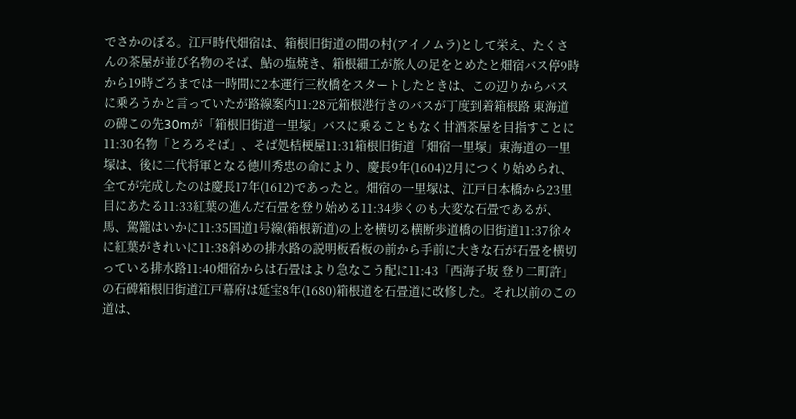でさかのぼる。江戸時代畑宿は、箱根旧街道の間の村(アイノムラ)として栄え、たくさんの茶屋が並び名物のそば、鮎の塩焼き、箱根細工が旅人の足をとめたと畑宿バス停9時から19時ごろまでは一時間に2本運行三枚橋をスタートしたときは、この辺りからバスに乗ろうかと言っていたが路線案内11:28元箱根港行きのバスが丁度到着箱根路 東海道の碑この先30mが「箱根旧街道一里塚」バスに乗ることもなく甘酒茶屋を目指すことに11:30名物「とろろそば」、そば処桔梗屋11:31箱根旧街道「畑宿一里塚」東海道の一里塚は、後に二代将軍となる徳川秀忠の命により、慶長9年(1604)2月につくり始められ、全てが完成したのは慶長17年(1612)であったと。畑宿の一里塚は、江戸日本橋から23里目にあたる11:33紅葉の進んだ石畳を登り始める11:34歩くのも大変な石畳であるが、馬、駕籠はいかに11:35国道1号線(箱根新道)の上を横切る横断歩道橋の旧街道11:37徐々に紅葉がきれいに11:38斜めの排水路の説明板看板の前から手前に大きな石が石畳を横切っている排水路11:40畑宿からは石畳はより急なこう配に11:43「西海子坂 登り二町許」の石碑箱根旧街道江戸幕府は延宝8年(1680)箱根道を石畳道に改修した。それ以前のこの道は、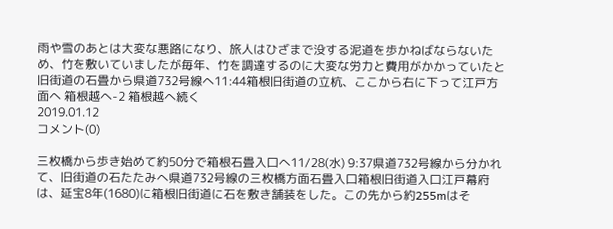雨や雪のあとは大変な悪路になり、旅人はひざまで没する泥道を歩かねばならないため、竹を敷いていましたが毎年、竹を調達するのに大変な労力と費用がかかっていたと旧街道の石畳から県道732号線へ11:44箱根旧街道の立杭、ここから右に下って江戸方面へ 箱根越へ-2 箱根越へ続く
2019.01.12
コメント(0)

三枚橋から歩き始めて約50分で箱根石畳入口へ11/28(水) 9:37県道732号線から分かれて、旧街道の石たたみへ県道732号線の三枚橋方面石畳入口箱根旧街道入口江戸幕府は、延宝8年(1680)に箱根旧街道に石を敷き舗装をした。この先から約255mはそ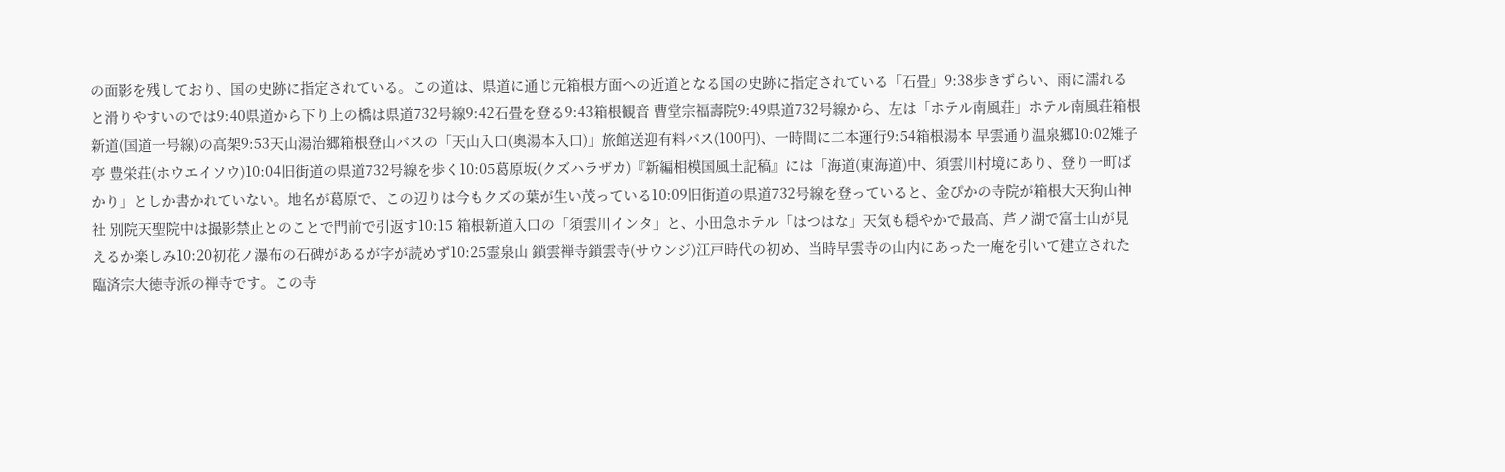の面影を残しており、国の史跡に指定されている。この道は、県道に通じ元箱根方面への近道となる国の史跡に指定されている「石畳」9:38歩きずらい、雨に濡れると滑りやすいのでは9:40県道から下り上の橋は県道732号線9:42石畳を登る9:43箱根観音 曹堂宗福壽院9:49県道732号線から、左は「ホテル南風荘」ホテル南風荘箱根新道(国道一号線)の高架9:53天山湯治郷箱根登山バスの「天山入口(奥湯本入口)」旅館送迎有料バス(100円)、一時間に二本運行9:54箱根湯本 早雲通り温泉郷10:02雉子亭 豊栄荘(ホウエイソウ)10:04旧街道の県道732号線を歩く10:05葛原坂(クズハラザカ)『新編相模国風土記稿』には「海道(東海道)中、須雲川村境にあり、登り一町ばかり」としか書かれていない。地名が葛原で、この辺りは今もクズの葉が生い茂っている10:09旧街道の県道732号線を登っていると、金ぴかの寺院が箱根大天狗山神社 別院天聖院中は撮影禁止とのことで門前で引返す10:15 箱根新道入口の「須雲川インタ」と、小田急ホテル「はつはな」天気も穏やかで最高、芦ノ湖で富士山が見えるか楽しみ10:20初花ノ瀑布の石碑があるが字が読めず10:25霊泉山 鎖雲禅寺鎖雲寺(サウンジ)江戸時代の初め、当時早雲寺の山内にあった一庵を引いて建立された臨済宗大徳寺派の禅寺です。この寺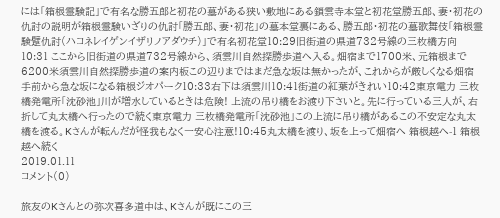には「箱根霊験記」で有名な勝五郎と初花の墓がある狭い敷地にある鎖雲寺本堂と初花堂勝五郎、妻・初花の仇討の説明が箱根霊験いざりの仇討「勝五郎、妻・初花」の墓本堂裏にある、勝五郎・初花の墓歌舞伎「箱根霊験躄仇討(ハコネレイゲンイザリノアダウチ)」で有名初花堂10:29旧街道の県道732号線の三枚橋方向10:31 ここから旧街道の県道732号線から、須雲川自然探勝歩道へ入る。畑宿まで1700米、元箱根まで6200米須雲川自然探勝歩道の案内板この辺りまではまだ急な坂は無かったが、これからが厳しくなる畑宿手前から急な坂になる箱根ジオパーク10:33右下は須雲川10:41街道の紅葉がきれい10:42東京電力 三枚橋発電所「沈砂池」川が増水しているときは危険! 上流の吊り橋をお渡り下さいと。先に行っている三人が、右折して丸太橋へ行ったので続く東京電力 三枚橋発電所「沈砂池」この上流に吊り橋があるこの不安定な丸太橋を渡る。Kさんが転んだが怪我もなく一安心注意!10:45丸太橋を渡り、坂を上って畑宿へ 箱根越へ-1 箱根越へ続く
2019.01.11
コメント(0)

旅友のKさんとの弥次喜多道中は、Kさんが既にこの三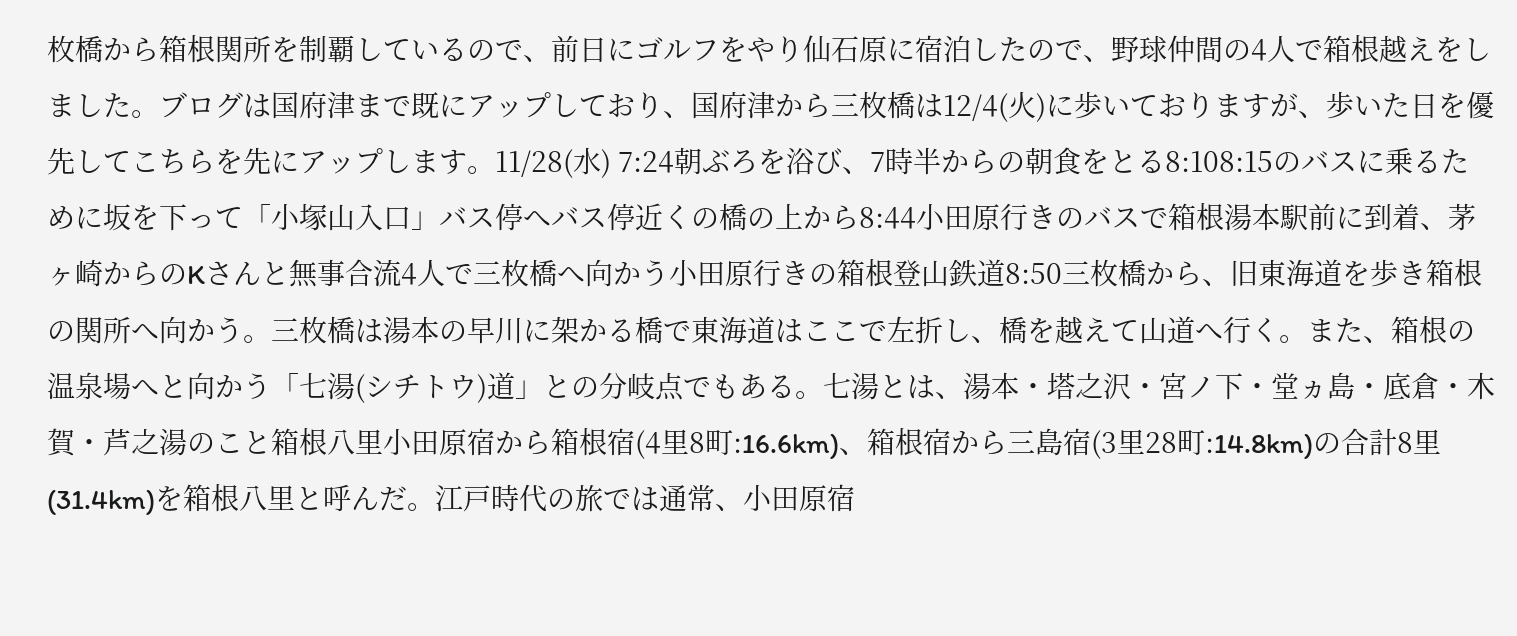枚橋から箱根関所を制覇しているので、前日にゴルフをやり仙石原に宿泊したので、野球仲間の4人で箱根越えをしました。ブログは国府津まで既にアップしており、国府津から三枚橋は12/4(火)に歩いておりますが、歩いた日を優先してこちらを先にアップします。11/28(水) 7:24朝ぶろを浴び、7時半からの朝食をとる8:108:15のバスに乗るために坂を下って「小塚山入口」バス停へバス停近くの橋の上から8:44小田原行きのバスで箱根湯本駅前に到着、茅ヶ崎からのKさんと無事合流4人で三枚橋へ向かう小田原行きの箱根登山鉄道8:50三枚橋から、旧東海道を歩き箱根の関所へ向かう。三枚橋は湯本の早川に架かる橋で東海道はここで左折し、橋を越えて山道へ行く。また、箱根の温泉場へと向かう「七湯(シチトウ)道」との分岐点でもある。七湯とは、湯本・塔之沢・宮ノ下・堂ヵ島・底倉・木賀・芦之湯のこと箱根八里小田原宿から箱根宿(4里8町:16.6km)、箱根宿から三島宿(3里28町:14.8km)の合計8里(31.4km)を箱根八里と呼んだ。江戸時代の旅では通常、小田原宿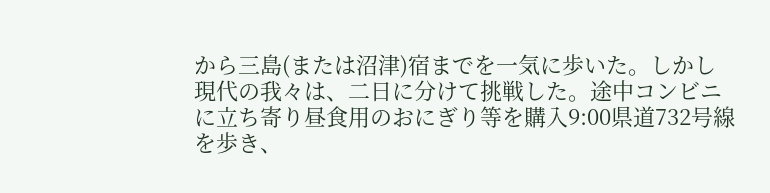から三島(または沼津)宿までを一気に歩いた。しかし現代の我々は、二日に分けて挑戦した。途中コンビニに立ち寄り昼食用のおにぎり等を購入9:00県道732号線を歩き、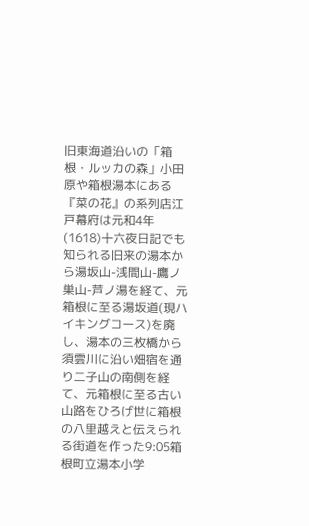旧東海道沿いの「箱根・ルッカの森」小田原や箱根湯本にある『菜の花』の系列店江戸幕府は元和4年(1618)十六夜日記でも知られる旧来の湯本から湯坂山-浅間山-鷹ノ巣山-芦ノ湯を経て、元箱根に至る湯坂道(現ハイキングコース)を廃し、湯本の三枚橋から須雲川に沿い畑宿を通り二子山の南側を経て、元箱根に至る古い山路をひろげ世に箱根の八里越えと伝えられる街道を作った9:05箱根町立湯本小学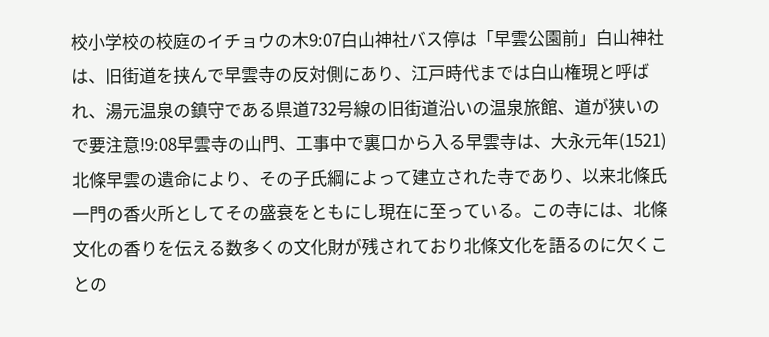校小学校の校庭のイチョウの木9:07白山神社バス停は「早雲公園前」白山神社は、旧街道を挟んで早雲寺の反対側にあり、江戸時代までは白山権現と呼ばれ、湯元温泉の鎮守である県道732号線の旧街道沿いの温泉旅館、道が狭いので要注意!9:08早雲寺の山門、工事中で裏口から入る早雲寺は、大永元年(1521)北條早雲の遺命により、その子氏綱によって建立された寺であり、以来北條氏一門の香火所としてその盛衰をともにし現在に至っている。この寺には、北條文化の香りを伝える数多くの文化財が残されており北條文化を語るのに欠くことの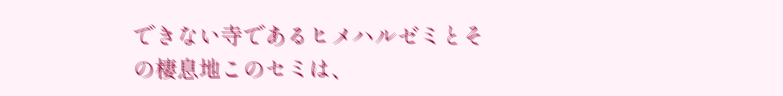できない寺であるヒメハルゼミとその棲息地このセミは、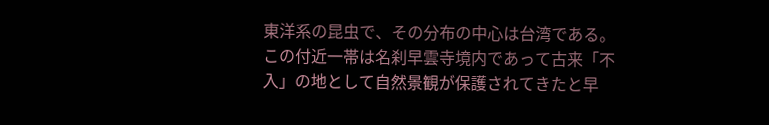東洋系の昆虫で、その分布の中心は台湾である。この付近一帯は名刹早雲寺境内であって古来「不入」の地として自然景観が保護されてきたと早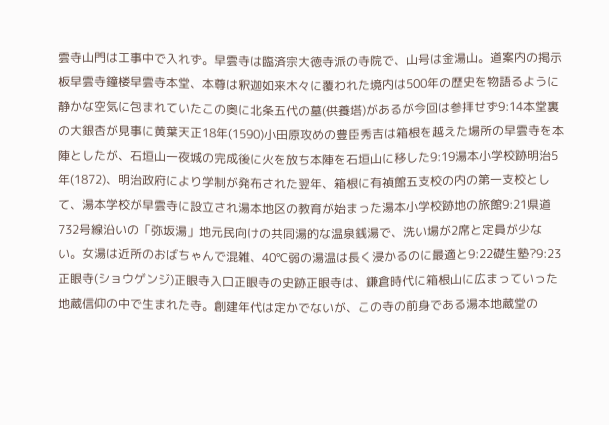雲寺山門は工事中で入れず。早雲寺は臨済宗大徳寺派の寺院で、山号は金湯山。道案内の掲示板早雲寺鐘楼早雲寺本堂、本尊は釈迦如来木々に覆われた境内は500年の歴史を物語るように静かな空気に包まれていたこの奥に北条五代の墓(供養塔)があるが今回は参拝せず9:14本堂裏の大銀杏が見事に黄葉天正18年(1590)小田原攻めの豊臣秀吉は箱根を越えた場所の早雲寺を本陣としたが、石垣山一夜城の完成後に火を放ち本陣を石垣山に移した9:19湯本小学校跡明治5年(1872)、明治政府により学制が発布された翌年、箱根に有禎館五支校の内の第一支校として、湯本学校が早雲寺に設立され湯本地区の教育が始まった湯本小学校跡地の旅館9:21県道732号線沿いの「弥坂湯」地元民向けの共同湯的な温泉銭湯で、洗い場が2席と定員が少ない。女湯は近所のおばちゃんで混雑、40℃弱の湯温は長く浸かるのに最適と9:22礎生塾?9:23正眼寺(ショウゲンジ)正眼寺入口正眼寺の史跡正眼寺は、鎌倉時代に箱根山に広まっていった地蔵信仰の中で生まれた寺。創建年代は定かでないが、この寺の前身である湯本地蔵堂の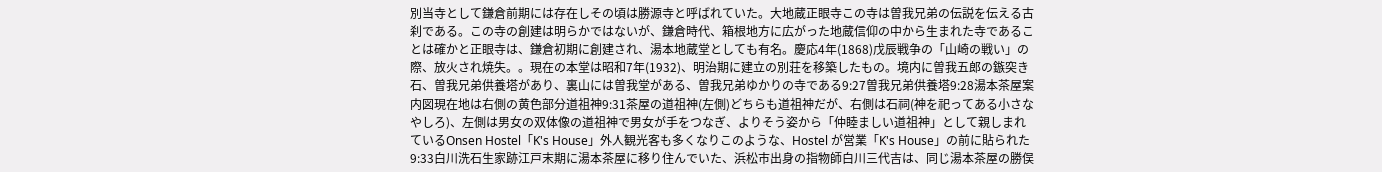別当寺として鎌倉前期には存在しその頃は勝源寺と呼ばれていた。大地蔵正眼寺この寺は曽我兄弟の伝説を伝える古刹である。この寺の創建は明らかではないが、鎌倉時代、箱根地方に広がった地蔵信仰の中から生まれた寺であることは確かと正眼寺は、鎌倉初期に創建され、湯本地蔵堂としても有名。慶応4年(1868)戊辰戦争の「山崎の戦い」の際、放火され焼失。。現在の本堂は昭和7年(1932)、明治期に建立の別荘を移築したもの。境内に曽我五郎の鏃突き石、曽我兄弟供養塔があり、裏山には曽我堂がある、曽我兄弟ゆかりの寺である9:27曽我兄弟供養塔9:28湯本茶屋案内図現在地は右側の黄色部分道祖神9:31茶屋の道祖神(左側)どちらも道祖神だが、右側は石祠(神を祀ってある小さなやしろ)、左側は男女の双体像の道祖神で男女が手をつなぎ、よりそう姿から「仲睦ましい道祖神」として親しまれているOnsen Hostel「K's House」外人観光客も多くなりこのような、Hostel が営業「K's House」の前に貼られた9:33白川洗石生家跡江戸末期に湯本茶屋に移り住んでいた、浜松市出身の指物師白川三代吉は、同じ湯本茶屋の勝俣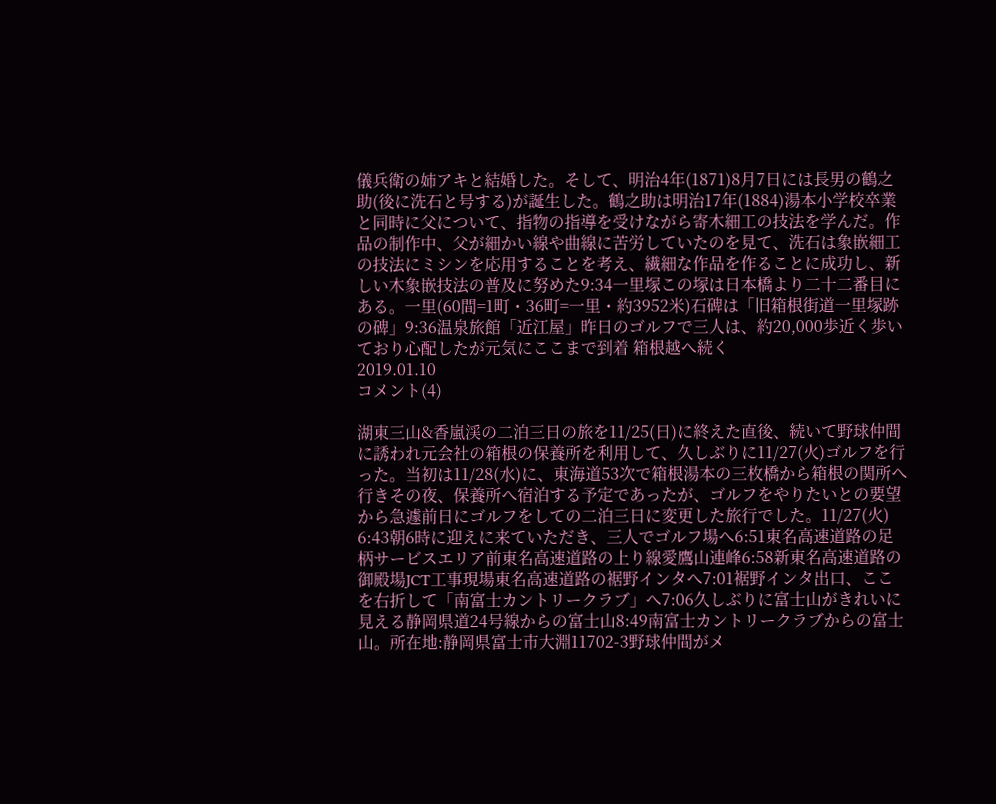儀兵衛の姉アキと結婚した。そして、明治4年(1871)8月7日には長男の鶴之助(後に洗石と号する)が誕生した。鶴之助は明治17年(1884)湯本小学校卒業と同時に父について、指物の指導を受けながら寄木細工の技法を学んだ。作品の制作中、父が細かい線や曲線に苦労していたのを見て、洗石は象嵌細工の技法にミシンを応用することを考え、繊細な作品を作ることに成功し、新しい木象嵌技法の普及に努めた9:34一里塚この塚は日本橋より二十二番目にある。一里(60間=1町・36町=一里・約3952米)石碑は「旧箱根街道一里塚跡の碑」9:36温泉旅館「近江屋」昨日のゴルフで三人は、約20,000歩近く歩いており心配したが元気にここまで到着 箱根越へ続く
2019.01.10
コメント(4)

湖東三山&香嵐渓の二泊三日の旅を11/25(日)に終えた直後、続いて野球仲間に誘われ元会社の箱根の保養所を利用して、久しぶりに11/27(火)ゴルフを行った。当初は11/28(水)に、東海道53次で箱根湯本の三枚橋から箱根の関所へ行きその夜、保養所へ宿泊する予定であったが、ゴルフをやりたいとの要望から急遽前日にゴルフをしての二泊三日に変更した旅行でした。11/27(火) 6:43朝6時に迎えに来ていただき、三人でゴルフ場へ6:51東名高速道路の足柄サービスエリア前東名高速道路の上り線愛鷹山連峰6:58新東名高速道路の御殿場JCT工事現場東名高速道路の裾野インタへ7:01裾野インタ出口、ここを右折して「南富士カントリークラブ」へ7:06久しぶりに富士山がきれいに見える静岡県道24号線からの富士山8:49南富士カントリークラブからの富士山。所在地:静岡県富士市大淵11702-3野球仲間がメ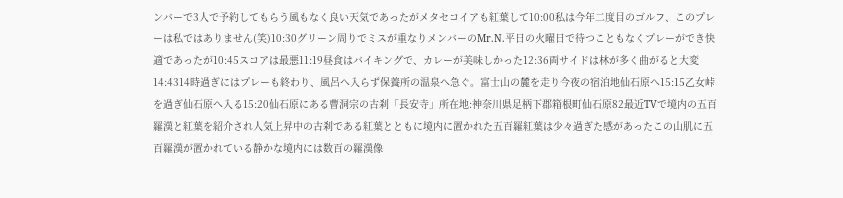ンバーで3人で予約してもらう風もなく良い天気であったがメタセコイアも紅葉して10:00私は今年二度目のゴルフ、このプレーは私ではありません(笑)10:30グリーン周りでミスが重なりメンバーのMr.N.平日の火曜日で待つこともなくプレーができ快適であったが10:45スコアは最悪11:19昼食はバイキングで、カレーが美味しかった12:36両サイドは林が多く曲がると大変14:4314時過ぎにはプレーも終わり、風呂へ入らず保養所の温泉へ急ぐ。富士山の麓を走り今夜の宿泊地仙石原へ15:15乙女峠を過ぎ仙石原へ入る15:20仙石原にある曹洞宗の古刹「長安寺」所在地:神奈川県足柄下郡箱根町仙石原82最近TVで境内の五百羅漢と紅葉を紹介され人気上昇中の古刹である紅葉とともに境内に置かれた五百羅紅葉は少々過ぎた感があったこの山肌に五百羅漢が置かれている静かな境内には数百の羅漢像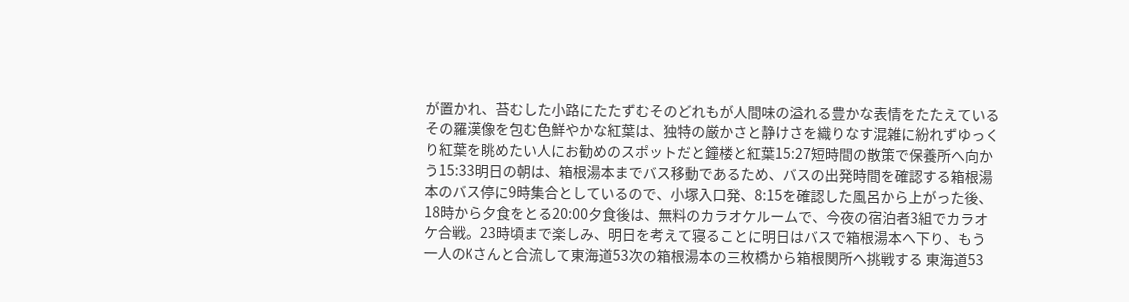が置かれ、苔むした小路にたたずむそのどれもが人間味の溢れる豊かな表情をたたえているその羅漢像を包む色鮮やかな紅葉は、独特の厳かさと静けさを織りなす混雑に紛れずゆっくり紅葉を眺めたい人にお勧めのスポットだと鐘楼と紅葉15:27短時間の散策で保養所へ向かう15:33明日の朝は、箱根湯本までバス移動であるため、バスの出発時間を確認する箱根湯本のバス停に9時集合としているので、小塚入口発、8:15を確認した風呂から上がった後、18時から夕食をとる20:00夕食後は、無料のカラオケルームで、今夜の宿泊者3組でカラオケ合戦。23時頃まで楽しみ、明日を考えて寝ることに明日はバスで箱根湯本へ下り、もう一人のKさんと合流して東海道53次の箱根湯本の三枚橋から箱根関所へ挑戦する 東海道53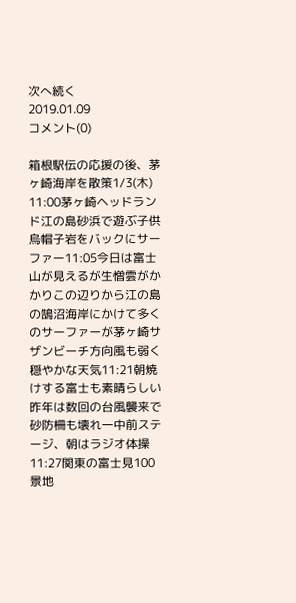次へ続く
2019.01.09
コメント(0)

箱根駅伝の応援の後、茅ヶ崎海岸を散策1/3(木) 11:00茅ヶ崎ヘッドランド江の島砂浜で遊ぶ子供烏帽子岩をバックにサーファー11:05今日は富士山が見えるが生憎雲がかかりこの辺りから江の島の鵠沼海岸にかけて多くのサーファーが茅ヶ崎サザンビーチ方向風も弱く穏やかな天気11:21朝焼けする富士も素晴らしい昨年は数回の台風襲来で砂防柵も壊れ一中前ステージ、朝はラジオ体操11:27関東の富士見100景地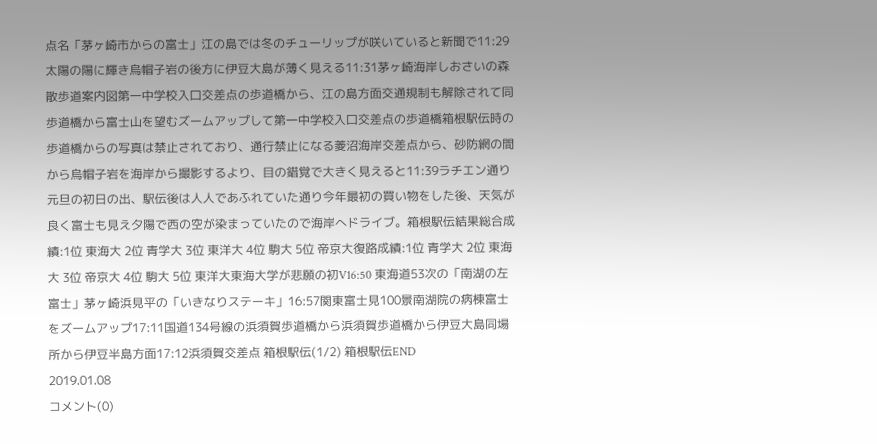点名「茅ヶ崎市からの富士」江の島では冬のチューリップが咲いていると新聞で11:29太陽の陽に輝き烏帽子岩の後方に伊豆大島が薄く見える11:31茅ヶ崎海岸しおさいの森 散歩道案内図第一中学校入口交差点の歩道橋から、江の島方面交通規制も解除されて同歩道橋から富士山を望むズームアップして第一中学校入口交差点の歩道橋箱根駅伝時の歩道橋からの写真は禁止されており、通行禁止になる菱沼海岸交差点から、砂防網の間から烏帽子岩を海岸から撮影するより、目の錯覚で大きく見えると11:39ラチエン通り元旦の初日の出、駅伝後は人人であふれていた通り今年最初の買い物をした後、天気が良く富士も見え夕陽で西の空が染まっていたので海岸へドライブ。箱根駅伝結果総合成績:1位 東海大 2位 青学大 3位 東洋大 4位 駒大 5位 帝京大復路成績:1位 青学大 2位 東海大 3位 帝京大 4位 駒大 5位 東洋大東海大学が悲願の初V16:50 東海道53次の「南湖の左富士」茅ヶ崎浜見平の「いきなりステーキ」16:57関東富士見100景南湖院の病棟富士をズームアップ17:11国道134号線の浜須賀歩道橋から浜須賀歩道橋から伊豆大島同場所から伊豆半島方面17:12浜須賀交差点 箱根駅伝(1/2) 箱根駅伝END
2019.01.08
コメント(0)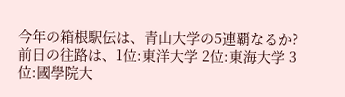今年の箱根駅伝は、青山大学の5連覇なるか?前日の往路は、1位:東洋大学 2位:東海大学 3位:國學院大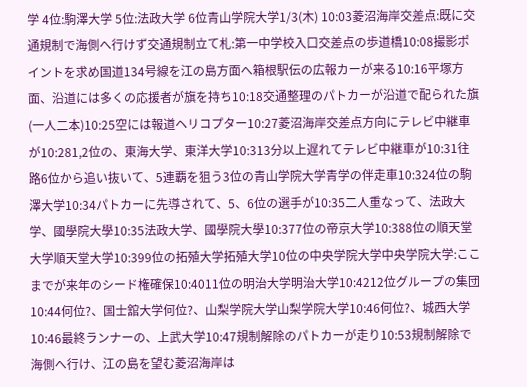学 4位:駒澤大学 5位:法政大学 6位青山学院大学1/3(木) 10:03菱沼海岸交差点:既に交通規制で海側へ行けず交通規制立て札:第一中学校入口交差点の歩道橋10:08撮影ポイントを求め国道134号線を江の島方面へ箱根駅伝の広報カーが来る10:16平塚方面、沿道には多くの応援者が旗を持ち10:18交通整理のパトカーが沿道で配られた旗(一人二本)10:25空には報道ヘリコプター10:27菱沼海岸交差点方向にテレビ中継車が10:281,2位の、東海大学、東洋大学10:313分以上遅れてテレビ中継車が10:31往路6位から追い抜いて、5連覇を狙う3位の青山学院大学青学の伴走車10:324位の駒澤大学10:34パトカーに先導されて、5、6位の選手が10:35二人重なって、法政大学、國學院大學10:35法政大学、國學院大學10:377位の帝京大学10:388位の順天堂大学順天堂大学10:399位の拓殖大学拓殖大学10位の中央学院大学中央学院大学:ここまでが来年のシード権確保10:4011位の明治大学明治大学10:4212位グループの集団10:44何位?、国士舘大学何位?、山梨学院大学山梨学院大学10:46何位?、城西大学10:46最終ランナーの、上武大学10:47規制解除のパトカーが走り10:53規制解除で海側へ行け、江の島を望む菱沼海岸は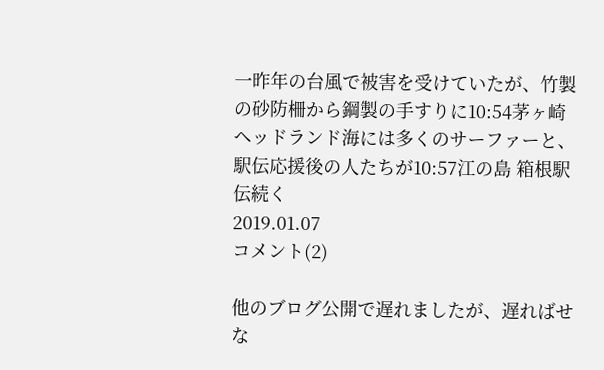一昨年の台風で被害を受けていたが、竹製の砂防柵から鋼製の手すりに10:54茅ヶ崎ヘッドランド海には多くのサーファーと、駅伝応援後の人たちが10:57江の島 箱根駅伝続く
2019.01.07
コメント(2)

他のブログ公開で遅れましたが、遅ればせな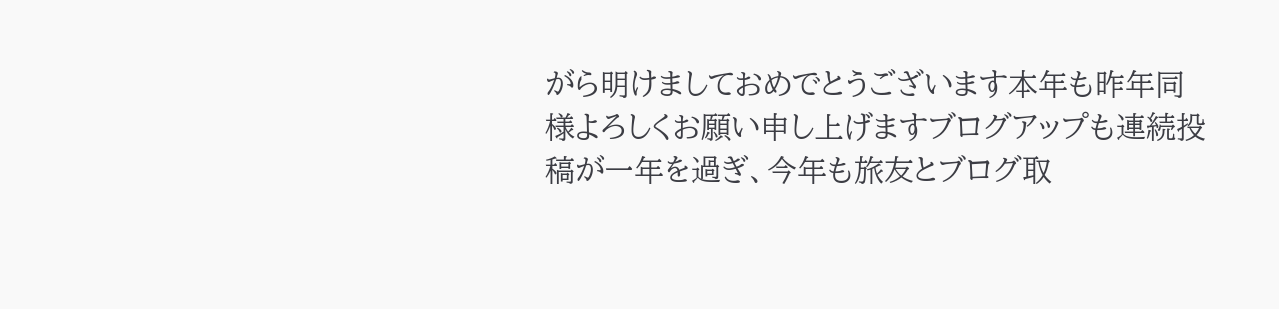がら明けましておめでとうございます本年も昨年同様よろしくお願い申し上げますブログアップも連続投稿が一年を過ぎ、今年も旅友とブログ取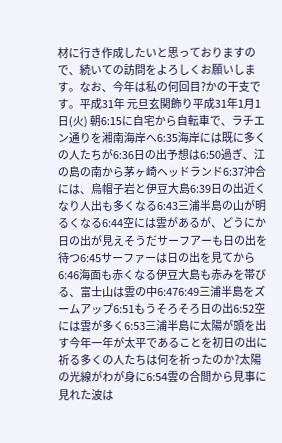材に行き作成したいと思っておりますので、続いての訪問をよろしくお願いします。なお、今年は私の何回目?かの干支です。平成31年 元旦玄関飾り平成31年1月1日(火) 朝6:15に自宅から自転車で、ラチエン通りを湘南海岸へ6:35海岸には既に多くの人たちが6:36日の出予想は6:50過ぎ、江の島の南から茅ヶ崎ヘッドランド6:37沖合には、烏帽子岩と伊豆大島6:39日の出近くなり人出も多くなる6:43三浦半島の山が明るくなる6:44空には雲があるが、どうにか日の出が見えそうだサーフアーも日の出を待つ6:45サーファーは日の出を見てから6:46海面も赤くなる伊豆大島も赤みを帯びる、富士山は雲の中6:476:49三浦半島をズームアップ6:51もうそろそろ日の出6:52空には雲が多く6:53三浦半島に太陽が頭を出す今年一年が太平であることを初日の出に祈る多くの人たちは何を祈ったのか?太陽の光線がわが身に6:54雲の合間から見事に見れた波は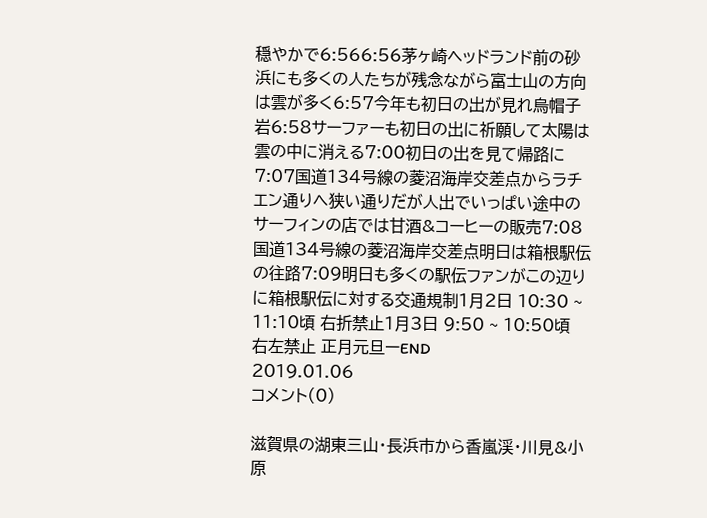穏やかで6:566:56茅ヶ崎ヘッドランド前の砂浜にも多くの人たちが残念ながら富士山の方向は雲が多く6:57今年も初日の出が見れ烏帽子岩6:58サーファーも初日の出に祈願して太陽は雲の中に消える7:00初日の出を見て帰路に7:07国道134号線の菱沼海岸交差点からラチエン通りへ狭い通りだが人出でいっぱい途中のサーフィンの店では甘酒&コーヒーの販売7:08国道134号線の菱沼海岸交差点明日は箱根駅伝の往路7:09明日も多くの駅伝ファンがこの辺りに箱根駅伝に対する交通規制1月2日 10:30 ~ 11:10頃 右折禁止1月3日 9:50 ~ 10:50頃 右左禁止 正月元旦ーEND
2019.01.06
コメント(0)

滋賀県の湖東三山・長浜市から香嵐渓・川見&小原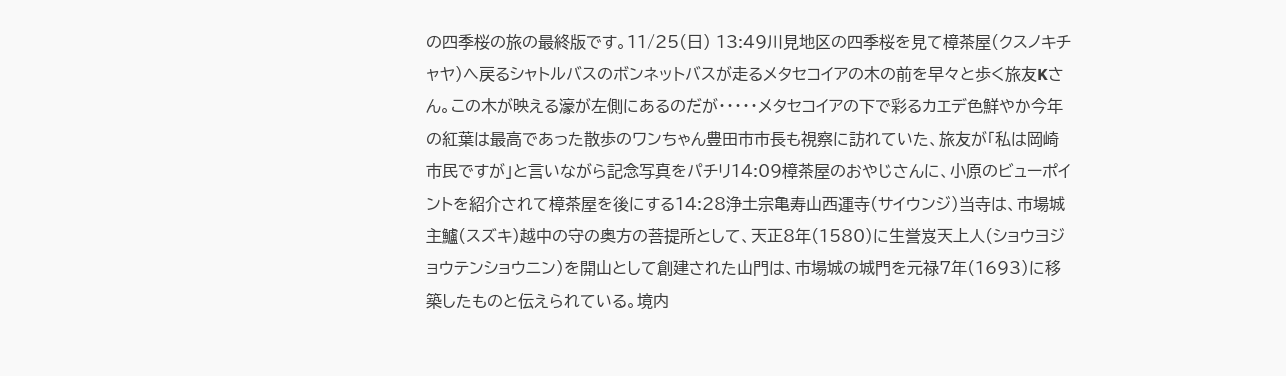の四季桜の旅の最終版です。11/25(日) 13:49川見地区の四季桜を見て樟茶屋(クスノキチャヤ)へ戻るシャトルバスのボンネットバスが走るメタセコイアの木の前を早々と歩く旅友Kさん。この木が映える濠が左側にあるのだが・・・・・メタセコイアの下で彩るカエデ色鮮やか今年の紅葉は最高であった散歩のワンちゃん豊田市市長も視察に訪れていた、旅友が「私は岡崎市民ですが」と言いながら記念写真をパチリ14:09樟茶屋のおやじさんに、小原のビューポイントを紹介されて樟茶屋を後にする14:28浄土宗亀寿山西運寺(サイウンジ)当寺は、市場城主鱸(スズキ)越中の守の奥方の菩提所として、天正8年(1580)に生誉岌天上人(ショウヨジョウテンショウニン)を開山として創建された山門は、市場城の城門を元禄7年(1693)に移築したものと伝えられている。境内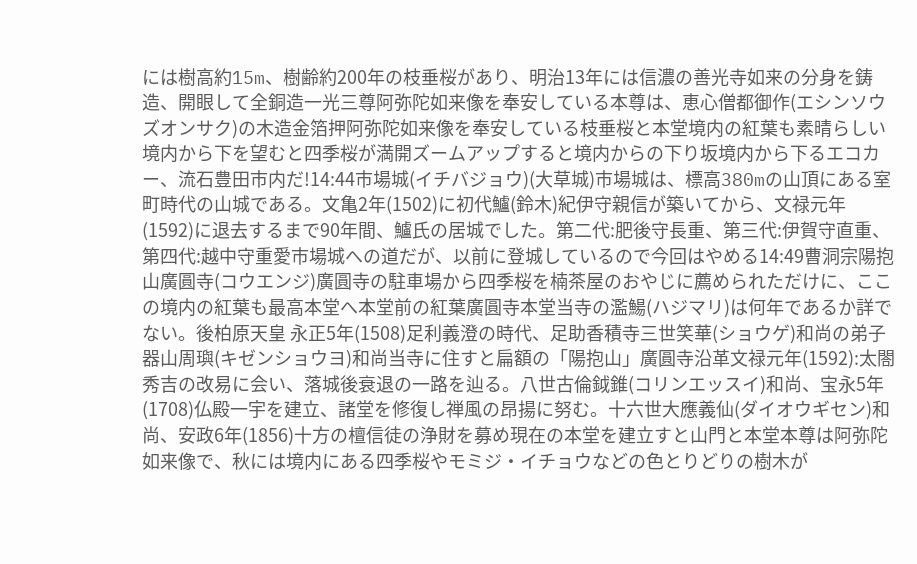には樹高約15m、樹齢約200年の枝垂桜があり、明治13年には信濃の善光寺如来の分身を鋳造、開眼して全銅造一光三尊阿弥陀如来像を奉安している本尊は、恵心僧都御作(エシンソウズオンサク)の木造金箔押阿弥陀如来像を奉安している枝垂桜と本堂境内の紅葉も素晴らしい境内から下を望むと四季桜が満開ズームアップすると境内からの下り坂境内から下るエコカー、流石豊田市内だ!14:44市場城(イチバジョウ)(大草城)市場城は、標高380mの山頂にある室町時代の山城である。文亀2年(1502)に初代鱸(鈴木)紀伊守親信が築いてから、文禄元年(1592)に退去するまで90年間、鱸氏の居城でした。第二代:肥後守長重、第三代:伊賀守直重、第四代:越中守重愛市場城への道だが、以前に登城しているので今回はやめる14:49曹洞宗陽抱山廣圓寺(コウエンジ)廣圓寺の駐車場から四季桜を楠茶屋のおやじに薦められただけに、ここの境内の紅葉も最高本堂へ本堂前の紅葉廣圓寺本堂当寺の濫鰑(ハジマリ)は何年であるか詳でない。後柏原天皇 永正5年(1508)足利義澄の時代、足助香積寺三世笑華(ショウゲ)和尚の弟子器山周璵(キゼンショウヨ)和尚当寺に住すと扁額の「陽抱山」廣圓寺沿革文禄元年(1592):太閤秀吉の改易に会い、落城後衰退の一路を辿る。八世古倫鉞錐(コリンエッスイ)和尚、宝永5年(1708)仏殿一宇を建立、諸堂を修復し禅風の昂揚に努む。十六世大應義仙(ダイオウギセン)和尚、安政6年(1856)十方の檀信徒の浄財を募め現在の本堂を建立すと山門と本堂本尊は阿弥陀如来像で、秋には境内にある四季桜やモミジ・イチョウなどの色とりどりの樹木が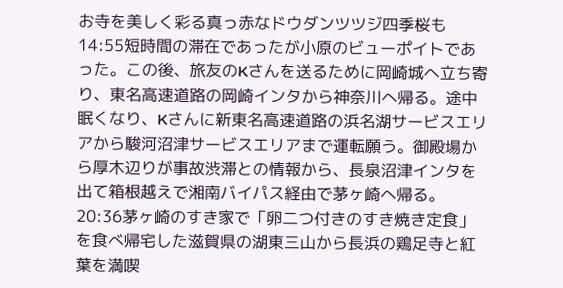お寺を美しく彩る真っ赤なドウダンツツジ四季桜も14:55短時間の滞在であったが小原のビューポイトであった。この後、旅友のKさんを送るために岡崎城へ立ち寄り、東名高速道路の岡崎インタから神奈川へ帰る。途中眠くなり、Kさんに新東名高速道路の浜名湖サービスエリアから駿河沼津サービスエリアまで運転願う。御殿場から厚木辺りが事故渋滞との情報から、長泉沼津インタを出て箱根越えで湘南バイパス経由で茅ヶ崎へ帰る。20:36茅ヶ崎のすき家で「卵二つ付きのすき焼き定食」を食べ帰宅した滋賀県の湖東三山から長浜の鶏足寺と紅葉を満喫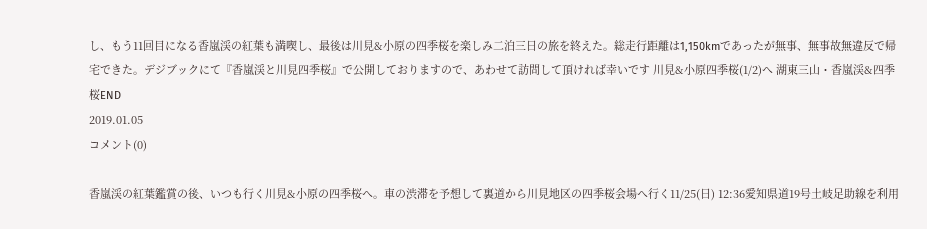し、もう11回目になる香嵐渓の紅葉も満喫し、最後は川見&小原の四季桜を楽しみ二泊三日の旅を終えた。総走行距離は1,150kmであったが無事、無事故無違反で帰宅できた。デジブックにて『香嵐渓と川見四季桜』で公開しておりますので、あわせて訪問して頂ければ幸いです 川見&小原四季桜(1/2)へ 湖東三山・香嵐渓&四季桜END
2019.01.05
コメント(0)

香嵐渓の紅葉鑑賞の後、いつも行く川見&小原の四季桜へ。車の渋滞を予想して裏道から川見地区の四季桜会場へ行く11/25(日) 12:36愛知県道19号土岐足助線を利用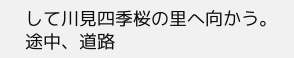して川見四季桜の里へ向かう。 途中、道路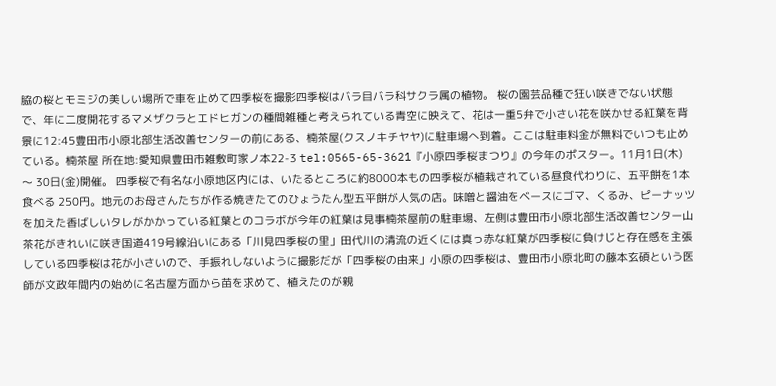脇の桜とモミジの美しい場所で車を止めて四季桜を撮影四季桜はバラ目バラ科サクラ属の植物。 桜の園芸品種で狂い咲きでない状態で、年に二度開花するマメザクラとエドヒガンの種間雑種と考えられている青空に映えて、花は一重5弁で小さい花を咲かせる紅葉を背景に12:45豊田市小原北部生活改善センターの前にある、楠茶屋(クスノキチヤヤ)に駐車場へ到着。ここは駐車料金が無料でいつも止めている。楠茶屋 所在地:愛知県豊田市雑敷町家ノ本22-3 tel:0565-65-3621『小原四季桜まつり』の今年のポスター。11月1日(木) 〜 30日(金)開催。 四季桜で有名な小原地区内には、いたるところに約8000本もの四季桜が植栽されている昼食代わりに、五平餅を1本食べる 250円。地元のお母さんたちが作る焼きたてのひょうたん型五平餅が人気の店。味噌と醤油をベースにゴマ、くるみ、ピーナッツを加えた香ばしいタレがかかっている紅葉とのコラボが今年の紅葉は見事楠茶屋前の駐車場、左側は豊田市小原北部生活改善センター山茶花がきれいに咲き国道419号線沿いにある「川見四季桜の里」田代川の清流の近くには真っ赤な紅葉が四季桜に負けじと存在感を主張している四季桜は花が小さいので、手振れしないように撮影だが「四季桜の由来」小原の四季桜は、豊田市小原北町の藤本玄碩という医師が文政年間内の始めに名古屋方面から苗を求めて、植えたのが親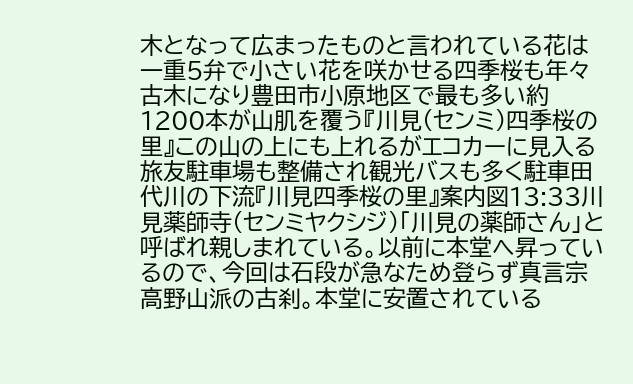木となって広まったものと言われている花は一重5弁で小さい花を咲かせる四季桜も年々古木になり豊田市小原地区で最も多い約1200本が山肌を覆う『川見(センミ)四季桜の里』この山の上にも上れるがエコカーに見入る旅友駐車場も整備され観光バスも多く駐車田代川の下流『川見四季桜の里』案内図13:33川見薬師寺(センミヤクシジ)「川見の薬師さん」と呼ばれ親しまれている。以前に本堂へ昇っているので、今回は石段が急なため登らず真言宗高野山派の古刹。本堂に安置されている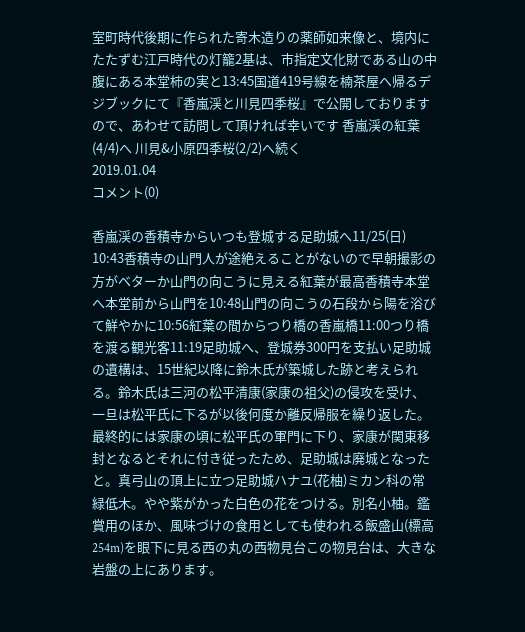室町時代後期に作られた寄木造りの薬師如来像と、境内にたたずむ江戸時代の灯籠2基は、市指定文化財である山の中腹にある本堂柿の実と13:45国道419号線を楠茶屋へ帰るデジブックにて『香嵐渓と川見四季桜』で公開しておりますので、あわせて訪問して頂ければ幸いです 香嵐渓の紅葉(4/4)へ 川見&小原四季桜(2/2)へ続く
2019.01.04
コメント(0)

香嵐渓の香積寺からいつも登城する足助城へ11/25(日) 10:43香積寺の山門人が途絶えることがないので早朝撮影の方がベターか山門の向こうに見える紅葉が最高香積寺本堂へ本堂前から山門を10:48山門の向こうの石段から陽を浴びて鮮やかに10:56紅葉の間からつり橋の香嵐橋11:00つり橋を渡る観光客11:19足助城へ、登城券300円を支払い足助城の遺構は、15世紀以降に鈴木氏が築城した跡と考えられる。鈴木氏は三河の松平清康(家康の祖父)の侵攻を受け、一旦は松平氏に下るが以後何度か離反帰服を繰り返した。最終的には家康の頃に松平氏の軍門に下り、家康が関東移封となるとそれに付き従ったため、足助城は廃城となったと。真弓山の頂上に立つ足助城ハナユ(花柚)ミカン科の常緑低木。やや紫がかった白色の花をつける。別名小柚。鑑賞用のほか、風味づけの食用としても使われる飯盛山(標高254m)を眼下に見る西の丸の西物見台この物見台は、大きな岩盤の上にあります。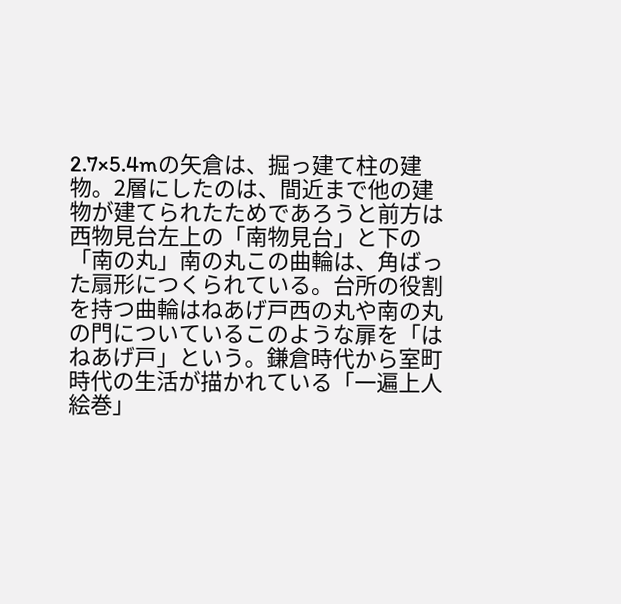2.7×5.4mの矢倉は、掘っ建て柱の建物。2層にしたのは、間近まで他の建物が建てられたためであろうと前方は西物見台左上の「南物見台」と下の「南の丸」南の丸この曲輪は、角ばった扇形につくられている。台所の役割を持つ曲輪はねあげ戸西の丸や南の丸の門についているこのような扉を「はねあげ戸」という。鎌倉時代から室町時代の生活が描かれている「一遍上人絵巻」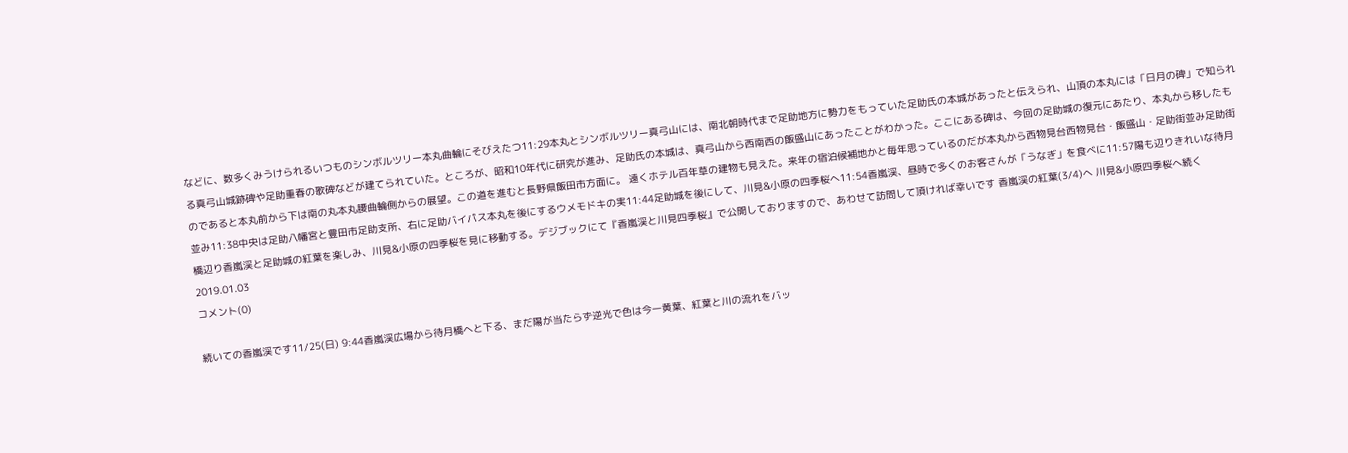などに、数多くみうけられるいつものシンボルツリー本丸曲輪にそびえたつ11:29本丸とシンボルツリー真弓山には、南北朝時代まで足助地方に勢力をもっていた足助氏の本城があったと伝えられ、山頂の本丸には「日月の碑」で知られる真弓山城跡碑や足助重春の歌碑などが建てられていた。ところが、昭和10年代に研究が進み、足助氏の本城は、真弓山から西南西の飯盛山にあったことがわかった。ここにある碑は、今回の足助城の復元にあたり、本丸から移したものであると本丸前から下は南の丸本丸腰曲輪側からの展望。この道を進むと長野県飯田市方面に。 遠くホテル百年草の建物も見えた。来年の宿泊候補地かと毎年思っているのだが本丸から西物見台西物見台・飯盛山・足助街並み足助街並み11:38中央は足助八幡宮と豊田市足助支所、右に足助バイパス本丸を後にするウメモドキの実11:44足助城を後にして、川見&小原の四季桜へ11:54香嵐渓、昼時で多くのお客さんが「うなぎ」を食べに11:57陽も辺りきれいな待月橋辺り香嵐渓と足助城の紅葉を楽しみ、川見&小原の四季桜を見に移動する。デジブックにて『香嵐渓と川見四季桜』で公開しておりますので、あわせて訪問して頂ければ幸いです 香嵐渓の紅葉(3/4)へ 川見&小原四季桜へ続く
2019.01.03
コメント(0)

続いての香嵐渓です11/25(日) 9:44香嵐渓広場から待月橋へと下る、まだ陽が当たらず逆光で色は今一黄葉、紅葉と川の流れをバッ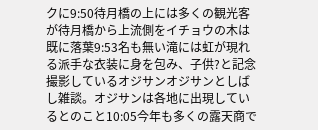クに9:50待月橋の上には多くの観光客が待月橋から上流側をイチョウの木は既に落葉9:53名も無い滝には虹が現れる派手な衣装に身を包み、子供?と記念撮影しているオジサンオジサンとしばし雑談。オジサンは各地に出現しているとのこと10:05今年も多くの露天商で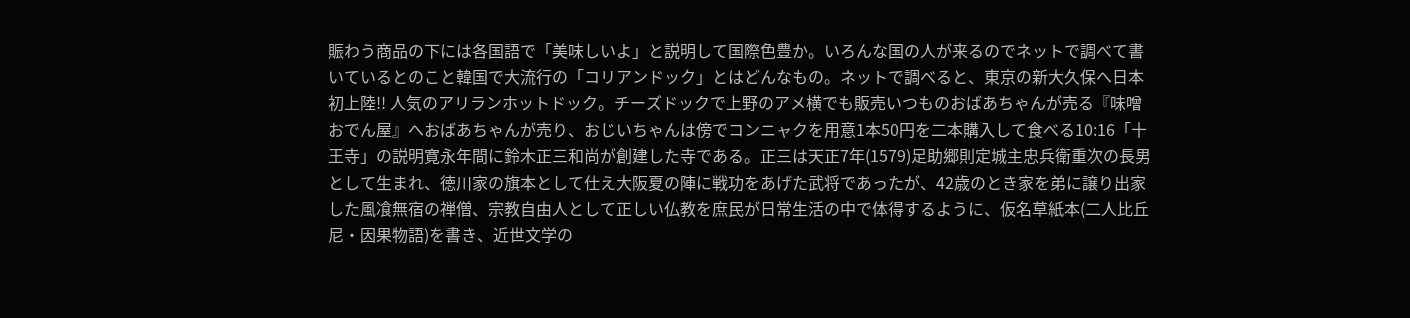賑わう商品の下には各国語で「美味しいよ」と説明して国際色豊か。いろんな国の人が来るのでネットで調べて書いているとのこと韓国で大流行の「コリアンドック」とはどんなもの。ネットで調べると、東京の新大久保へ日本初上陸!! 人気のアリランホットドック。チーズドックで上野のアメ横でも販売いつものおばあちゃんが売る『味噌おでん屋』へおばあちゃんが売り、おじいちゃんは傍でコンニャクを用意1本50円を二本購入して食べる10:16「十王寺」の説明寛永年間に鈴木正三和尚が創建した寺である。正三は天正7年(1579)足助郷則定城主忠兵衛重次の長男として生まれ、徳川家の旗本として仕え大阪夏の陣に戦功をあげた武将であったが、42歳のとき家を弟に譲り出家した風飡無宿の禅僧、宗教自由人として正しい仏教を庶民が日常生活の中で体得するように、仮名草紙本(二人比丘尼・因果物語)を書き、近世文学の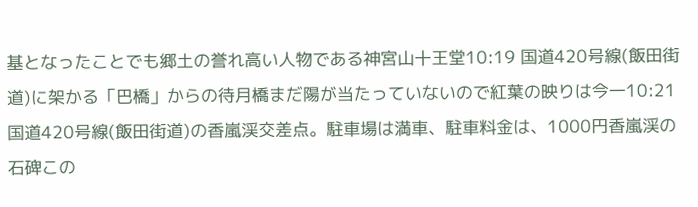基となったことでも郷土の誉れ高い人物である神宮山十王堂10:19 国道420号線(飯田街道)に架かる「巴橋」からの待月橋まだ陽が当たっていないので紅葉の映りは今一10:21国道420号線(飯田街道)の香嵐渓交差点。駐車場は満車、駐車料金は、1000円香嵐渓の石碑この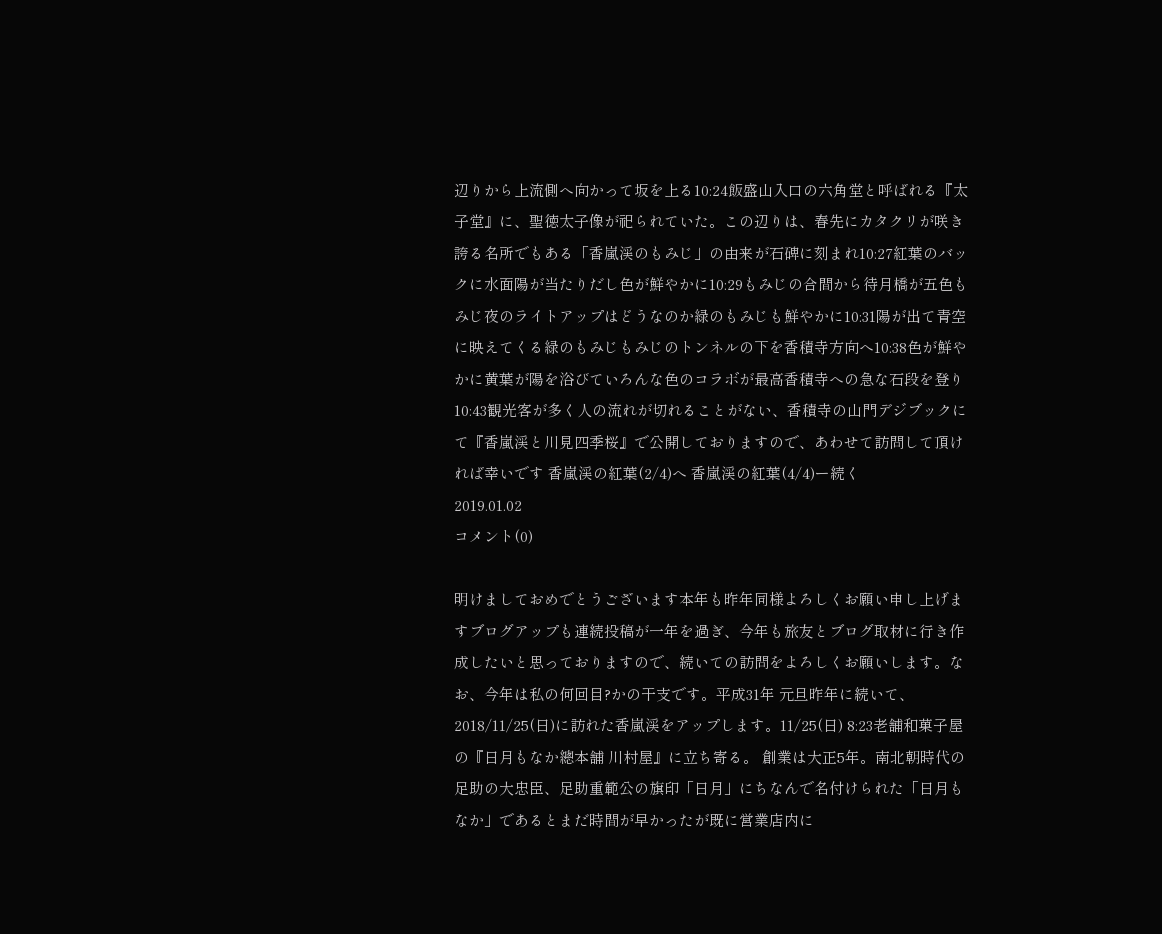辺りから上流側へ向かって坂を上る10:24飯盛山入口の六角堂と呼ばれる『太子堂』に、聖徳太子像が祀られていた。この辺りは、春先にカタクリが咲き誇る名所でもある「香嵐渓のもみじ」の由来が石碑に刻まれ10:27紅葉のバックに水面陽が当たりだし色が鮮やかに10:29もみじの合間から待月橋が五色もみじ夜のライトアップはどうなのか緑のもみじも鮮やかに10:31陽が出て青空に映えてくる緑のもみじもみじのトンネルの下を香積寺方向へ10:38色が鮮やかに黄葉が陽を浴びていろんな色のコラボが最高香積寺への急な石段を登り10:43観光客が多く人の流れが切れることがない、香積寺の山門デジブックにて『香嵐渓と川見四季桜』で公開しておりますので、あわせて訪問して頂ければ幸いです 香嵐渓の紅葉(2/4)へ 香嵐渓の紅葉(4/4)ー続く
2019.01.02
コメント(0)

明けましておめでとうございます本年も昨年同様よろしくお願い申し上げますブログアップも連続投稿が一年を過ぎ、今年も旅友とブログ取材に行き作成したいと思っておりますので、続いての訪問をよろしくお願いします。なお、今年は私の何回目?かの干支です。平成31年 元旦昨年に続いて、2018/11/25(日)に訪れた香嵐渓をアップします。11/25(日) 8:23老舗和菓子屋の『日月もなか總本舗 川村屋』に立ち寄る。 創業は大正5年。南北朝時代の足助の大忠臣、足助重範公の旗印「日月」にちなんで名付けられた「日月もなか」であるとまだ時間が早かったが既に営業店内に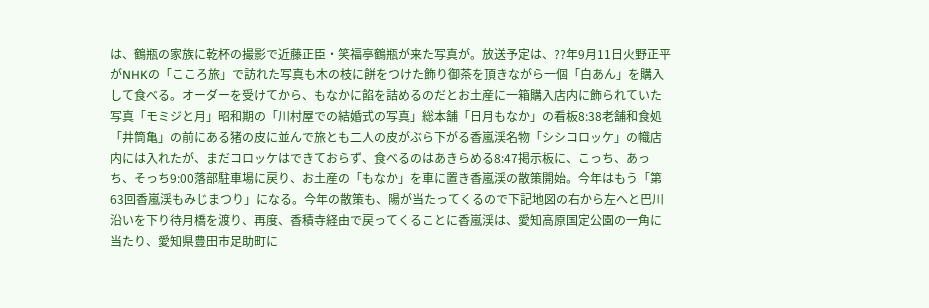は、鶴瓶の家族に乾杯の撮影で近藤正臣・笑福亭鶴瓶が来た写真が。放送予定は、??年9月11日火野正平がNHKの「こころ旅」で訪れた写真も木の枝に餅をつけた飾り御茶を頂きながら一個「白あん」を購入して食べる。オーダーを受けてから、もなかに餡を詰めるのだとお土産に一箱購入店内に飾られていた写真「モミジと月」昭和期の「川村屋での結婚式の写真」総本舗「日月もなか」の看板8:38老舗和食処「井筒亀」の前にある猪の皮に並んで旅とも二人の皮がぶら下がる香嵐渓名物「シシコロッケ」の幟店内には入れたが、まだコロッケはできておらず、食べるのはあきらめる8:47掲示板に、こっち、あっち、そっち9:00落部駐車場に戻り、お土産の「もなか」を車に置き香嵐渓の散策開始。今年はもう「第63回香嵐渓もみじまつり」になる。今年の散策も、陽が当たってくるので下記地図の右から左へと巴川沿いを下り待月橋を渡り、再度、香積寺経由で戻ってくることに香嵐渓は、愛知高原国定公園の一角に当たり、愛知県豊田市足助町に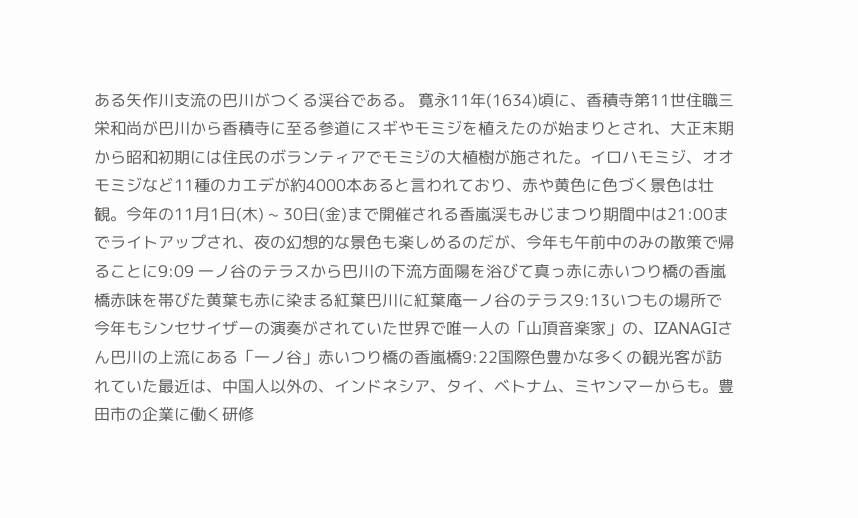ある矢作川支流の巴川がつくる渓谷である。 寛永11年(1634)頃に、香積寺第11世住職三栄和尚が巴川から香積寺に至る参道にスギやモミジを植えたのが始まりとされ、大正末期から昭和初期には住民のボランティアでモミジの大植樹が施された。イロハモミジ、オオモミジなど11種のカエデが約4000本あると言われており、赤や黄色に色づく景色は壮観。今年の11月1日(木) ~ 30日(金)まで開催される香嵐渓もみじまつり期間中は21:00までライトアップされ、夜の幻想的な景色も楽しめるのだが、今年も午前中のみの散策で帰ることに9:09 一ノ谷のテラスから巴川の下流方面陽を浴びて真っ赤に赤いつり橋の香嵐橋赤味を帯びた黄葉も赤に染まる紅葉巴川に紅葉庵一ノ谷のテラス9:13いつもの場所で今年もシンセサイザーの演奏がされていた世界で唯一人の「山頂音楽家」の、IZANAGIさん巴川の上流にある「一ノ谷」赤いつり橋の香嵐橋9:22国際色豊かな多くの観光客が訪れていた最近は、中国人以外の、インドネシア、タイ、ベトナム、ミヤンマーからも。豊田市の企業に働く研修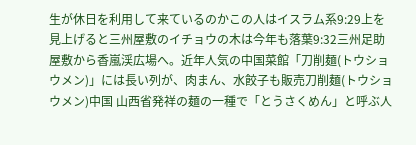生が休日を利用して来ているのかこの人はイスラム系9:29上を見上げると三州屋敷のイチョウの木は今年も落葉9:32三州足助屋敷から香嵐渓広場へ。近年人気の中国菜館「刀削麺(トウショウメン)」には長い列が、肉まん、水餃子も販売刀削麺(トウショウメン)中国 山西省発祥の麺の一種で「とうさくめん」と呼ぶ人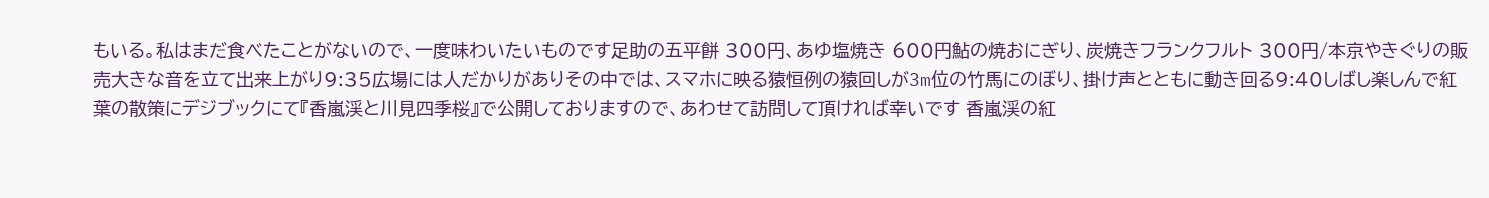もいる。私はまだ食べたことがないので、一度味わいたいものです足助の五平餅 300円、あゆ塩焼き 600円鮎の焼おにぎり、炭焼きフランクフルト 300円/本京やきぐりの販売大きな音を立て出来上がり9:35広場には人だかりがありその中では、スマホに映る猿恒例の猿回しが3m位の竹馬にのぼり、掛け声とともに動き回る9:40しばし楽しんで紅葉の散策にデジブックにて『香嵐渓と川見四季桜』で公開しておりますので、あわせて訪問して頂ければ幸いです 香嵐渓の紅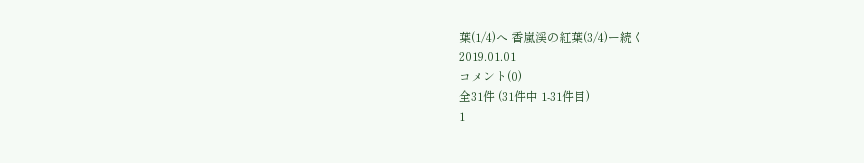葉(1/4)へ 香嵐渓の紅葉(3/4)ー続く
2019.01.01
コメント(0)
全31件 (31件中 1-31件目)
1